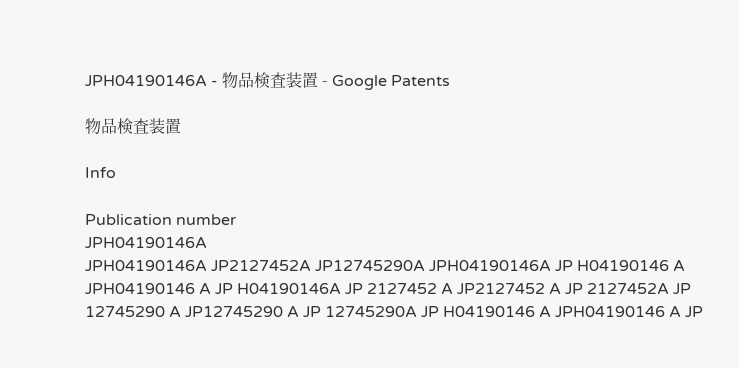JPH04190146A - 物品検査装置 - Google Patents

物品検査装置

Info

Publication number
JPH04190146A
JPH04190146A JP2127452A JP12745290A JPH04190146A JP H04190146 A JPH04190146 A JP H04190146A JP 2127452 A JP2127452 A JP 2127452A JP 12745290 A JP12745290 A JP 12745290A JP H04190146 A JPH04190146 A JP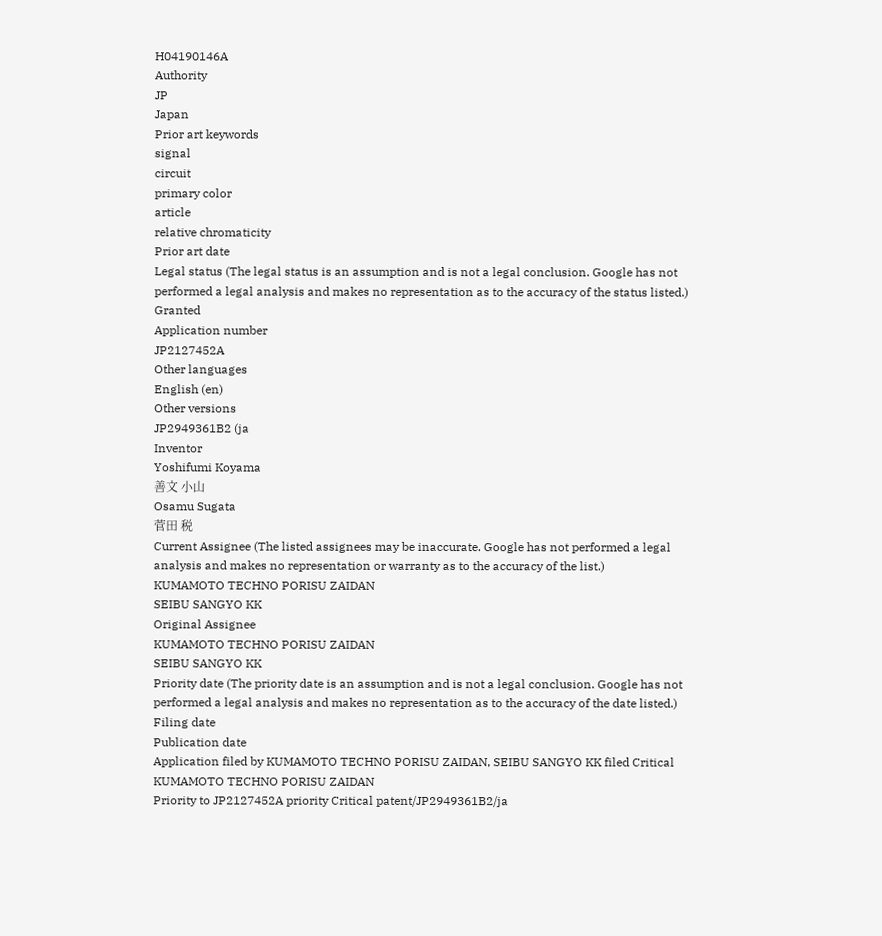H04190146A
Authority
JP
Japan
Prior art keywords
signal
circuit
primary color
article
relative chromaticity
Prior art date
Legal status (The legal status is an assumption and is not a legal conclusion. Google has not performed a legal analysis and makes no representation as to the accuracy of the status listed.)
Granted
Application number
JP2127452A
Other languages
English (en)
Other versions
JP2949361B2 (ja
Inventor
Yoshifumi Koyama
善文 小山
Osamu Sugata
菅田 税
Current Assignee (The listed assignees may be inaccurate. Google has not performed a legal analysis and makes no representation or warranty as to the accuracy of the list.)
KUMAMOTO TECHNO PORISU ZAIDAN
SEIBU SANGYO KK
Original Assignee
KUMAMOTO TECHNO PORISU ZAIDAN
SEIBU SANGYO KK
Priority date (The priority date is an assumption and is not a legal conclusion. Google has not performed a legal analysis and makes no representation as to the accuracy of the date listed.)
Filing date
Publication date
Application filed by KUMAMOTO TECHNO PORISU ZAIDAN, SEIBU SANGYO KK filed Critical KUMAMOTO TECHNO PORISU ZAIDAN
Priority to JP2127452A priority Critical patent/JP2949361B2/ja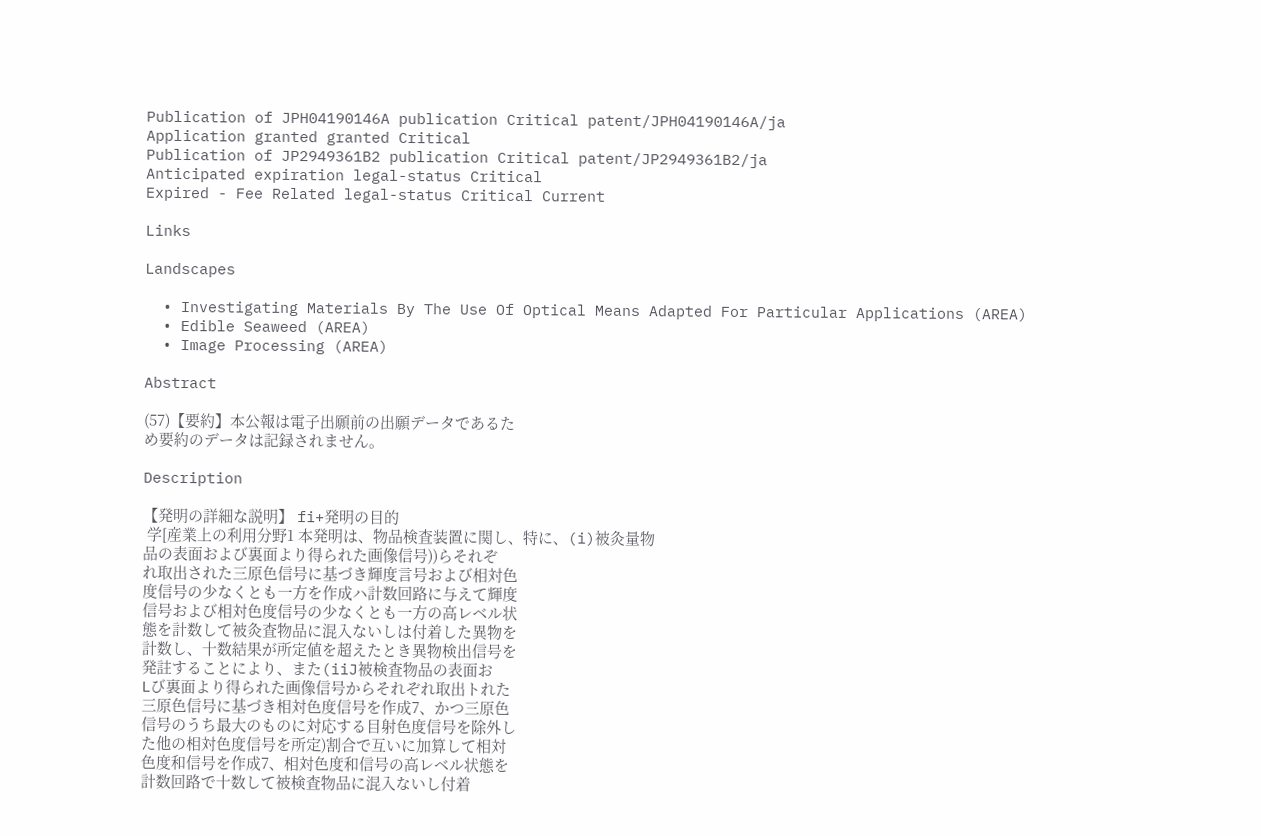Publication of JPH04190146A publication Critical patent/JPH04190146A/ja
Application granted granted Critical
Publication of JP2949361B2 publication Critical patent/JP2949361B2/ja
Anticipated expiration legal-status Critical
Expired - Fee Related legal-status Critical Current

Links

Landscapes

  • Investigating Materials By The Use Of Optical Means Adapted For Particular Applications (AREA)
  • Edible Seaweed (AREA)
  • Image Processing (AREA)

Abstract

(57)【要約】本公報は電子出願前の出願データであるた
め要約のデータは記録されません。

Description

【発明の詳細な説明】 fi+発明の目的
 学[産業上の利用分野1 本発明は、物品検査装置に関し、特に、(i)被灸量物
品の表面および裏面より得られた画像信号))らそれぞ
れ取出された三原色信号に基づき輝度言号および相対色
度信号の少なくとも一方を作成ハ計数回路に与えて輝度
信号および相対色度信号の少なくとも一方の高レベル状
態を計数して被灸査物品に混入ないしは付着した異物を
計数し、十数結果が所定値を超えたとき異物検出信号を
発註することにより、また(iiJ被検査物品の表面お
Lび裏面より得られた画像信号からそれぞれ取出トれた
三原色信号に基づき相対色度信号を作成7、かつ三原色
信号のうち最大のものに対応する目射色度信号を除外し
た他の相対色度信号を所定)割合で互いに加算して相対
色度和信号を作成7、相対色度和信号の高レベル状態を
計数回路で十数して被検査物品に混入ないし付着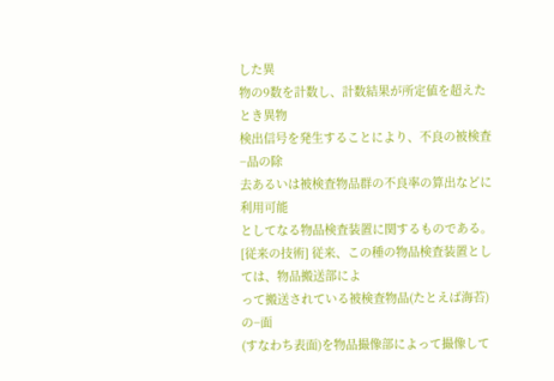した異
物の9数を計数し、計数結果が所定値を超えたとき異物
検出信号を発生することにより、不良の被検査−品の除
去あるいは被検査物品群の不良率の算出などに利用可能
としてなる物品検査装置に関するものである。
[従来の技術] 従来、この種の物品検査装置としては、物品搬送部によ
って搬送されている被検査物品(たとえば海苔)の−面
(すなわち表面)を物品撮像部によって撮像して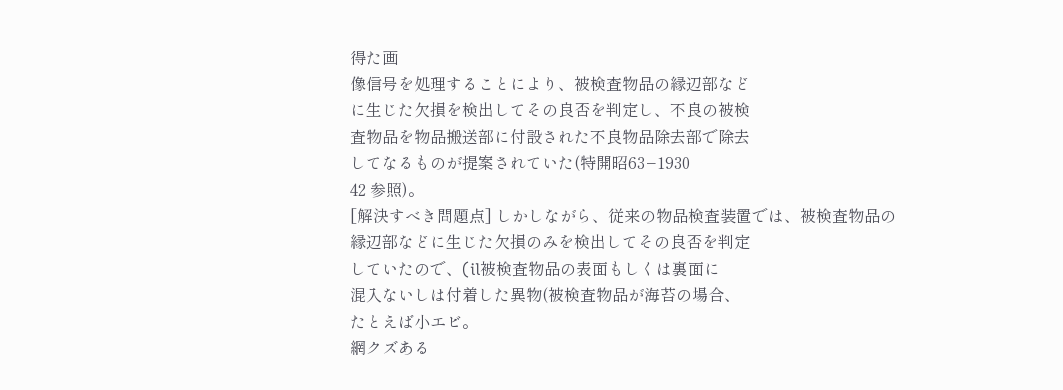得た画
像信号を処理することにより、被検査物品の縁辺部など
に生じた欠損を検出してその良否を判定し、不良の被検
査物品を物品搬送部に付設された不良物品除去部で除去
してなるものが提案されていた(特開昭63−1930
42 参照)。
[解決すべき問題点] しかしながら、従来の物品検査装置では、被検査物品の
縁辺部などに生じた欠損のみを検出してその良否を判定
していたので、(il被検査物品の表面もしくは裏面に
混入ないしは付着した異物(被検査物品が海苔の場合、
たとえば小エビ。
網クズある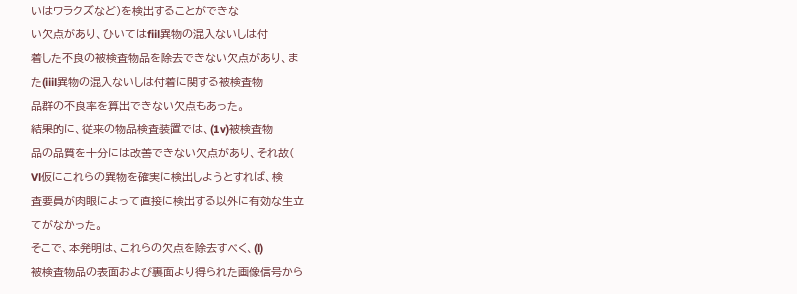いはワラクズなど)を検出することができな
い欠点があり、ひいてはfiil異物の混入ないしは付
着した不良の被検査物品を除去できない欠点があり、ま
た(iiil異物の混入ないしは付着に関する被検査物
品群の不良率を算出できない欠点もあった。
結果的に、従来の物品検査装置では、(1v)被検査物
品の品質を十分には改善できない欠点があり、それ故(
Vl仮にこれらの異物を確実に検出しようとすれば、検
査要員が肉眼によって直接に検出する以外に有効な生立
てがなかった。
そこで、本発明は、これらの欠点を除去すべく、(l)
被検査物品の表面および裏面より得られた画像信号から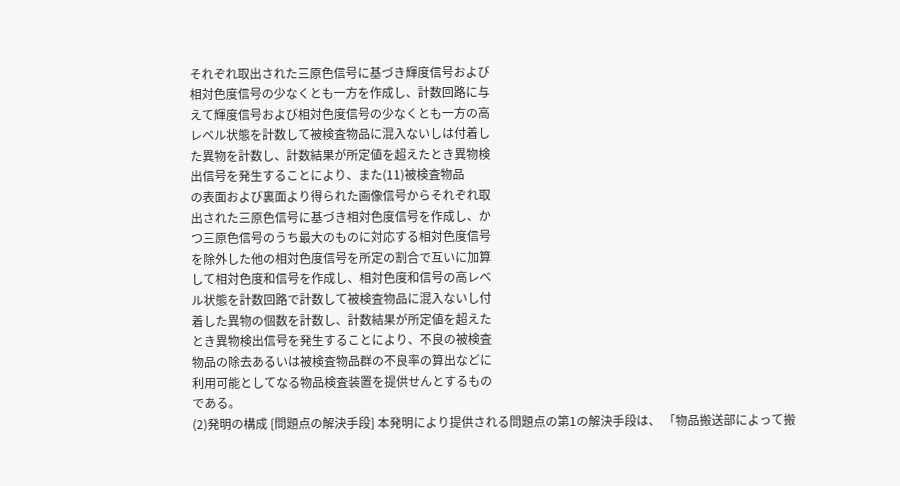それぞれ取出された三原色信号に基づき輝度信号および
相対色度信号の少なくとも一方を作成し、計数回路に与
えて輝度信号および相対色度信号の少なくとも一方の高
レベル状態を計数して被検査物品に混入ないしは付着し
た異物を計数し、計数結果が所定値を超えたとき異物検
出信号を発生することにより、また(11)被検査物品
の表面および裏面より得られた画像信号からそれぞれ取
出された三原色信号に基づき相対色度信号を作成し、か
つ三原色信号のうち最大のものに対応する相対色度信号
を除外した他の相対色度信号を所定の割合で互いに加算
して相対色度和信号を作成し、相対色度和信号の高レベ
ル状態を計数回路で計数して被検査物品に混入ないし付
着した異物の個数を計数し、計数結果が所定値を超えた
とき異物検出信号を発生することにより、不良の被検査
物品の除去あるいは被検査物品群の不良率の算出などに
利用可能としてなる物品検査装置を提供せんとするもの
である。
(2)発明の構成 [問題点の解決手段] 本発明により提供される問題点の第1の解決手段は、 「物品搬送部によって搬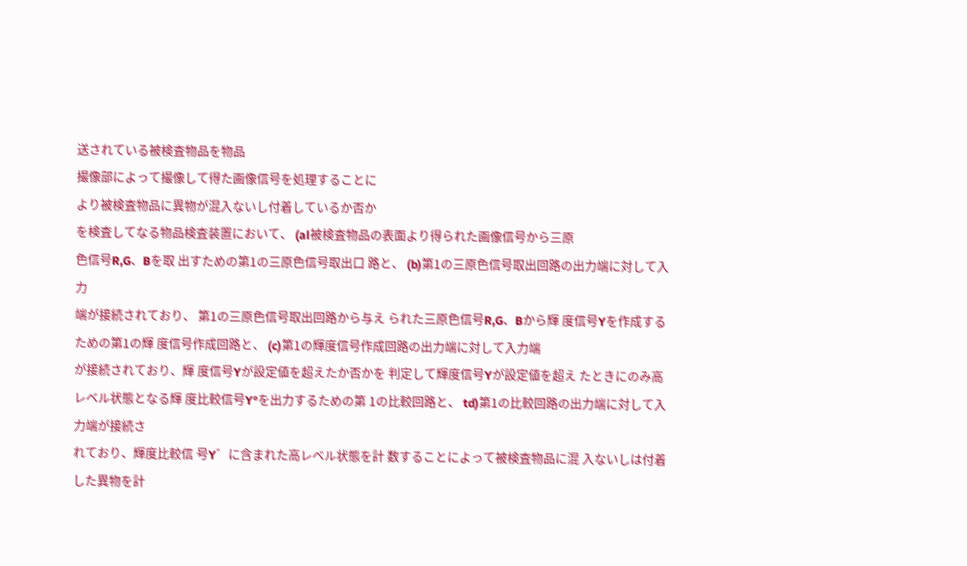送されている被検査物品を物品
撮像部によって撮像して得た画像信号を処理することに
より被検査物品に異物が混入ないし付着しているか否か
を検査してなる物品検査装置において、 (al被検査物品の表面より得られた画像信号から三原
色信号R,G、Bを取 出すための第1の三原色信号取出口 路と、 (b)第1の三原色信号取出回路の出力端に対して入力
端が接続されており、 第1の三原色信号取出回路から与え られた三原色信号R,G、Bから輝 度信号Yを作成するための第1の輝 度信号作成回路と、 (c)第1の輝度信号作成回路の出力端に対して入力端
が接続されており、輝 度信号Yが設定値を超えたか否かを 判定して輝度信号Yが設定値を超え たときにのみ高レベル状態となる輝 度比較信号Y°を出力するための第 1の比較回路と、 td)第1の比較回路の出力端に対して入力端が接続さ
れており、輝度比較信 号Y゛に含まれた高レベル状態を計 数することによって被検査物品に混 入ないしは付着した異物を計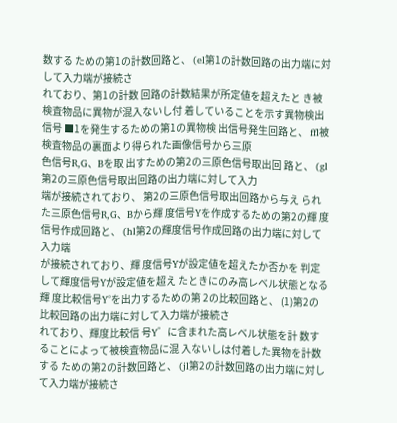数する ための第1の計数回路と、 (el第1の計数回路の出力端に対して入力端が接続さ
れており、第1の計数 回路の計数結果が所定値を超えたと き被検査物品に異物が混入ないし付 着していることを示す異物検出信号 ■1を発生するための第1の異物検 出信号発生回路と、 ffl被検査物品の裏面より得られた画像信号から三原
色信号R,G、Bを取 出すための第2の三原色信号取出回 路と、 (gl第2の三原色信号取出回路の出力端に対して入力
端が接続されており、 第2の三原色信号取出回路から与え られた三原色信号R,G、Bから輝 度信号Yを作成するための第2の輝 度信号作成回路と、 (hl第2の輝度信号作成回路の出力端に対して入力端
が接続されており、輝 度信号Yが設定値を超えたか否かを 判定して輝度信号Yが設定値を超え たときにのみ高レベル状態となる輝 度比較信号Y°を出力するための第 2の比較回路と、 (1)第2の比較回路の出力端に対して入力端が接続さ
れており、輝度比較信 号Y゛に含まれた高レベル状態を計 数することによって被検査物品に混 入ないしは付着した異物を計数する ための第2の計数回路と、 (jl第2の計数回路の出力端に対して入力端が接続さ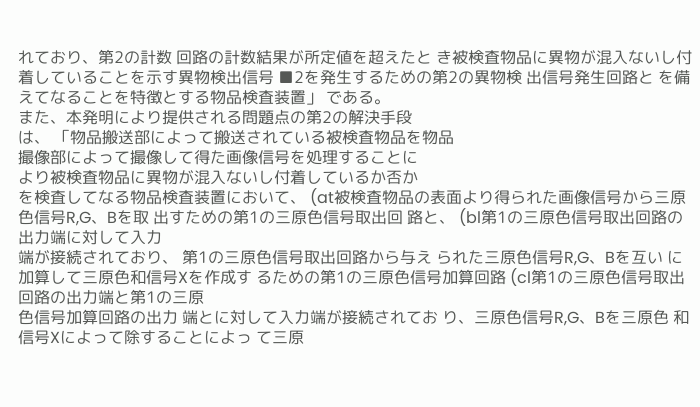れており、第2の計数 回路の計数結果が所定値を超えたと き被検査物品に異物が混入ないし付 着していることを示す異物検出信号 ■2を発生するための第2の異物検 出信号発生回路と を備えてなることを特徴とする物品検査装置」 である。
また、本発明により提供される問題点の第2の解決手段
は、 「物品搬送部によって搬送されている被検査物品を物品
撮像部によって撮像して得た画像信号を処理することに
より被検査物品に異物が混入ないし付着しているか否か
を検査してなる物品検査装置において、 (at被検査物品の表面より得られた画像信号から三原
色信号R,G、Bを取 出すための第1の三原色信号取出回 路と、 (bl第1の三原色信号取出回路の出力端に対して入力
端が接続されており、 第1の三原色信号取出回路から与え られた三原色信号R,G、Bを互い に加算して三原色和信号Xを作成す るための第1の三原色信号加算回路 (cl第1の三原色信号取出回路の出力端と第1の三原
色信号加算回路の出力 端とに対して入力端が接続されてお り、三原色信号R,G、Bを三原色 和信号Xによって除することによっ て三原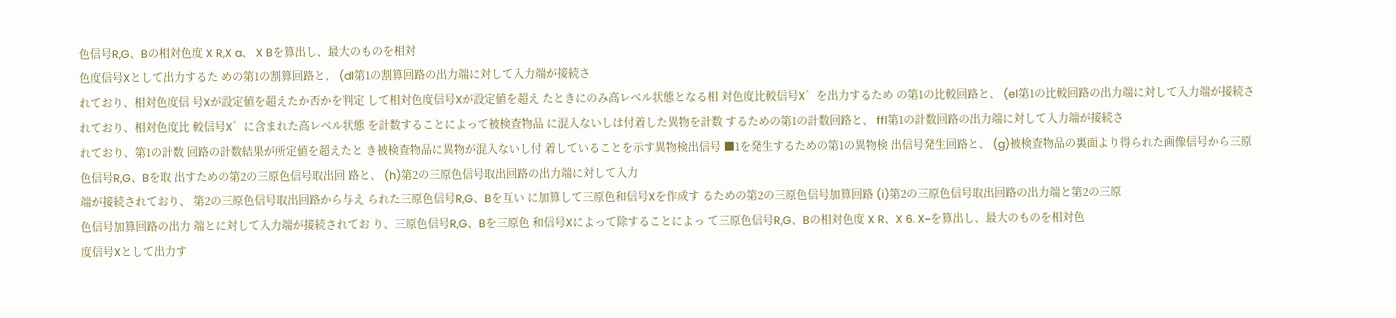色信号R,G、Bの相対色度 X R,X a、 X Bを算出し、最大のものを相対
色度信号Xとして出力するた めの第1の割算回路と、 (dl第1の割算回路の出力端に対して入力端が接続さ
れており、相対色度信 号Xが設定値を超えたか否かを判定 して相対色度信号Xが設定値を超え たときにのみ高レベル状態となる相 対色度比較信号X゛を出力するため の第1の比較回路と、 (el第1の比較回路の出力端に対して入力端が接続さ
れており、相対色度比 較信号X゛に含まれた高レベル状態 を計数することによって被検査物品 に混入ないしは付着した異物を計数 するための第1の計数回路と、 ffl第1の計数回路の出力端に対して入力端が接続さ
れており、第1の計数 回路の計数結果が所定値を超えたと き被検査物品に異物が混入ないし付 着していることを示す異物検出信号 ■1を発生するための第1の異物検 出信号発生回路と、 (g)被検査物品の裏面より得られた画像信号から三原
色信号R,G、Bを取 出すための第2の三原色信号取出回 路と、 (h)第2の三原色信号取出回路の出力端に対して入力
端が接続されており、 第2の三原色信号取出回路から与え られた三原色信号R,G、Bを互い に加算して三原色和信号Xを作成す るための第2の三原色信号加算回路 (i)第2の三原色信号取出回路の出力端と第2の三原
色信号加算回路の出力 端とに対して入力端が接続されてお り、三原色信号R,G、Bを三原色 和信号Xによって除することによっ て三原色信号R,G、Bの相対色度 X R、X 6. X−を算出し、最大のものを相対色
度信号Xとして出力す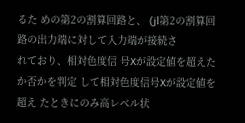るた めの第2の割算回路と、 (jl第2の割算回路の出力端に対して入力端が接続さ
れており、相対色度信 号Xが設定値を超えたか否かを判定 して相対色度信号Xが設定値を超え たときにのみ高レベル状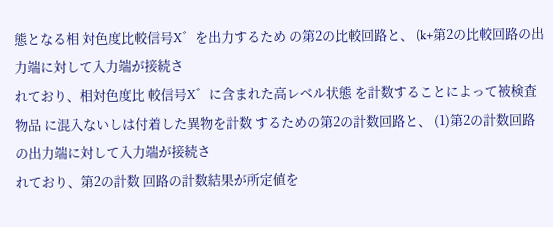態となる相 対色度比較信号X゛を出力するため の第2の比較回路と、 (k+第2の比較回路の出力端に対して入力端が接続さ
れており、相対色度比 較信号X゛に含まれた高レベル状態 を計数することによって被検査物品 に混入ないしは付着した異物を計数 するための第2の計数回路と、 (1)第2の計数回路の出力端に対して入力端が接続さ
れており、第2の計数 回路の計数結果が所定値を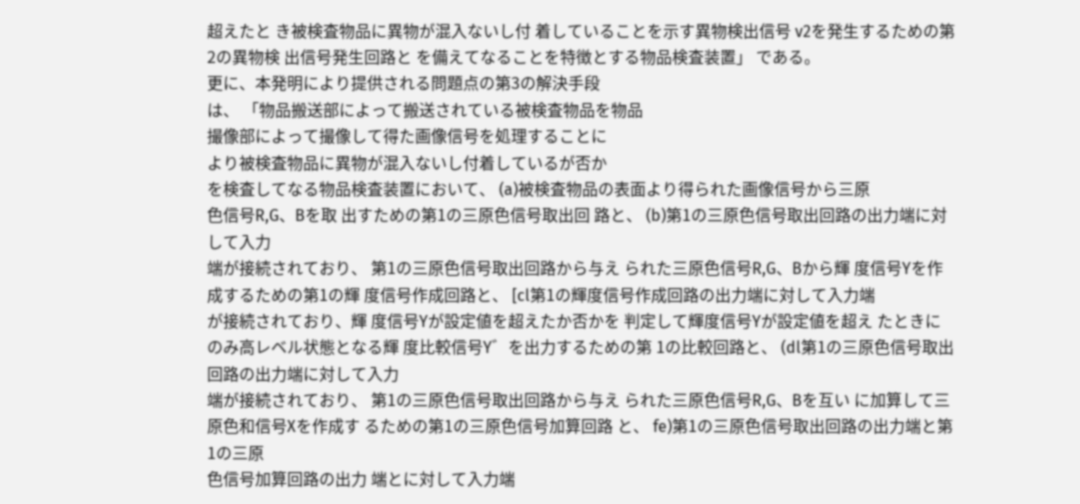超えたと き被検査物品に異物が混入ないし付 着していることを示す異物検出信号 v2を発生するための第2の異物検 出信号発生回路と を備えてなることを特徴とする物品検査装置」 である。
更に、本発明により提供される問題点の第3の解決手段
は、 「物品搬送部によって搬送されている被検査物品を物品
撮像部によって撮像して得た画像信号を処理することに
より被検査物品に異物が混入ないし付着しているが否か
を検査してなる物品検査装置において、 (a)被検査物品の表面より得られた画像信号から三原
色信号R,G、Bを取 出すための第1の三原色信号取出回 路と、 (b)第1の三原色信号取出回路の出力端に対して入力
端が接続されており、 第1の三原色信号取出回路から与え られた三原色信号R,G、Bから輝 度信号Yを作成するための第1の輝 度信号作成回路と、 [cl第1の輝度信号作成回路の出力端に対して入力端
が接続されており、輝 度信号Yが設定値を超えたか否かを 判定して輝度信号Yが設定値を超え たときにのみ高レベル状態となる輝 度比較信号Y゛を出力するための第 1の比較回路と、 (dl第1の三原色信号取出回路の出力端に対して入力
端が接続されており、 第1の三原色信号取出回路から与え られた三原色信号R,G、Bを互い に加算して三原色和信号Xを作成す るための第1の三原色信号加算回路 と、 fe)第1の三原色信号取出回路の出力端と第1の三原
色信号加算回路の出力 端とに対して入力端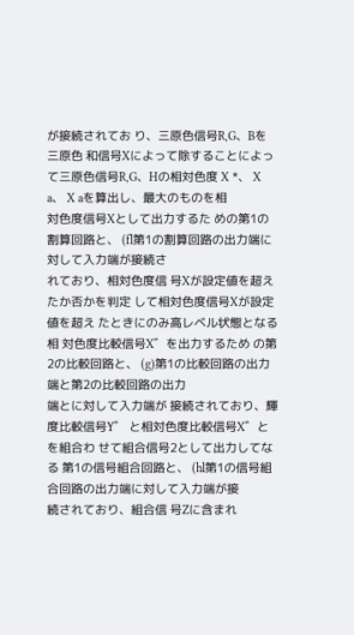が接続されてお り、三原色信号R,G、Bを三原色 和信号Xによって除することによっ て三原色信号R,G、Hの相対色度 X *、 X a、 X aを算出し、最大のものを相
対色度信号Xとして出力するた めの第1の割算回路と、 (fl第1の割算回路の出力端に対して入力端が接続さ
れており、相対色度信 号Xが設定値を超えたか否かを判定 して相対色度信号Xが設定値を超え たときにのみ高レベル状態となる相 対色度比較信号X゛を出力するため の第2の比較回路と、 (g)第1の比較回路の出力端と第2の比較回路の出力
端とに対して入力端が 接続されており、輝度比較信号Y゛ と相対色度比較信号X゛とを組合わ せて組合信号2として出力してなる 第1の信号組合回路と、 (hl第1の信号組合回路の出力端に対して入力端が接
続されており、組合信 号Zに含まれ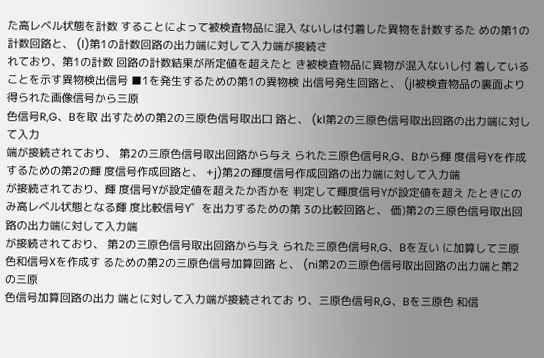た高レベル状態を計数 することによって被検査物品に混入 ないしは付着した異物を計数するた めの第1の計数回路と、 (l)第1の計数回路の出力端に対して入力端が接続さ
れており、第1の計数 回路の計数結果が所定値を超えたと き被検査物品に異物が混入ないし付 着していることを示す異物検出信号 ■1を発生するための第1の異物検 出信号発生回路と、 (jl被検査物品の裏面より得られた画像信号から三原
色信号R,G、Bを取 出すための第2の三原色信号取出口 路と、 (kl第2の三原色信号取出回路の出力端に対して入力
端が接続されており、 第2の三原色信号取出回路から与え られた三原色信号R,G、Bから輝 度信号Yを作成するための第2の輝 度信号作成回路と、 +j)第2の輝度信号作成回路の出力端に対して入力端
が接続されており、輝 度信号Yが設定値を超えたか否かを 判定して輝度信号Yが設定値を超え たときにのみ高レベル状態となる輝 度比較信号Y゛を出力するための第 3の比較回路と、 価)第2の三原色信号取出回路の出力端に対して入力端
が接続されており、 第2の三原色信号取出回路から与え られた三原色信号R,G、Bを互い に加算して三原色和信号Xを作成す るための第2の三原色信号加算回路 と、 (ni第2の三原色信号取出回路の出力端と第2の三原
色信号加算回路の出力 端とに対して入力端が接続されてお り、三原色信号R,G、Bを三原色 和信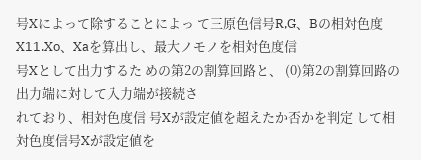号Xによって除することによっ て三原色信号R,G、Bの相対色度 X11.Xo、Xaを算出し、最大ノモノを相対色度信
号Xとして出力するた めの第2の割算回路と、 (0)第2の割算回路の出力端に対して入力端が接続さ
れており、相対色度信 号Xが設定値を超えたか否かを判定 して相対色度信号Xが設定値を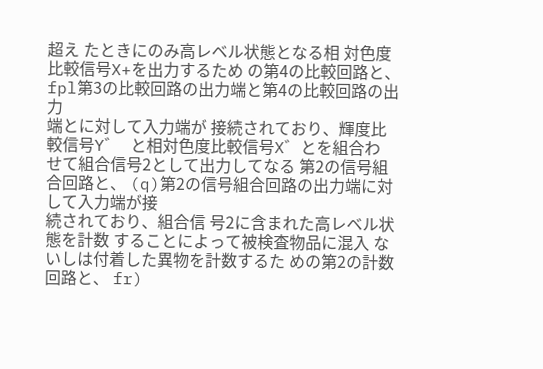超え たときにのみ高レベル状態となる相 対色度比較信号X+を出力するため の第4の比較回路と、 fpl第3の比較回路の出力端と第4の比較回路の出力
端とに対して入力端が 接続されており、輝度比較信号Y゛ と相対色度比較信号X゛とを組合わ せて組合信号2として出力してなる 第2の信号組合回路と、 (q)第2の信号組合回路の出力端に対して入力端が接
続されており、組合信 号2に含まれた高レベル状態を計数 することによって被検査物品に混入 ないしは付着した異物を計数するた めの第2の計数回路と、 fr)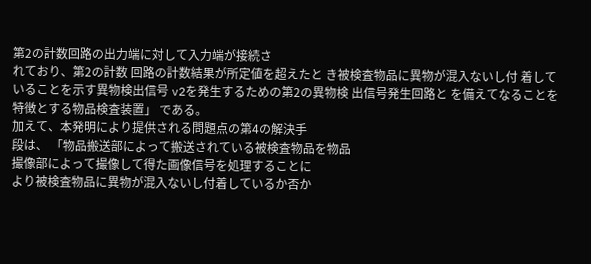第2の計数回路の出力端に対して入力端が接続さ
れており、第2の計数 回路の計数結果が所定値を超えたと き被検査物品に異物が混入ないし付 着していることを示す異物検出信号 v2を発生するための第2の異物検 出信号発生回路と を備えてなることを特徴とする物品検査装置」 である。
加えて、本発明により提供される問題点の第4の解決手
段は、 「物品搬送部によって搬送されている被検査物品を物品
撮像部によって撮像して得た画像信号を処理することに
より被検査物品に異物が混入ないし付着しているか否か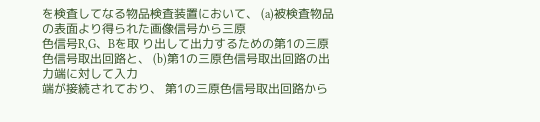を検査してなる物品検査装置において、 (a)被検査物品の表面より得られた画像信号から三原
色信号R,G、Bを取 り出して出力するための第1の三原 色信号取出回路と、 (b)第1の三原色信号取出回路の出力端に対して入力
端が接続されており、 第1の三原色信号取出回路から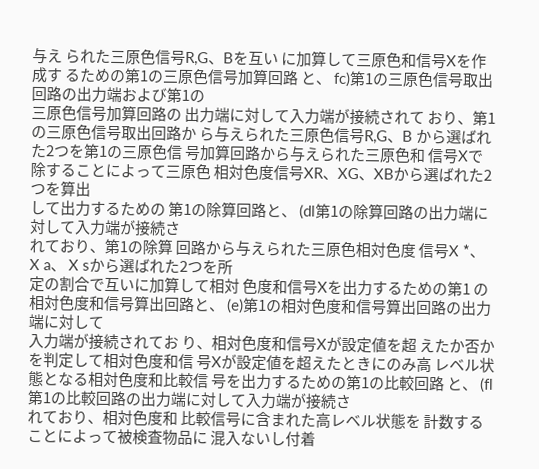与え られた三原色信号R,G、Bを互い に加算して三原色和信号Xを作成す るための第1の三原色信号加算回路 と、 fc)第1の三原色信号取出回路の出力端および第1の
三原色信号加算回路の 出力端に対して入力端が接続されて おり、第1の三原色信号取出回路か ら与えられた三原色信号R,G、B から選ばれた2つを第1の三原色信 号加算回路から与えられた三原色和 信号Xで除することによって三原色 相対色度信号XR、XG、XBから選ばれた2つを算出
して出力するための 第1の除算回路と、 (dl第1の除算回路の出力端に対して入力端が接続さ
れており、第1の除算 回路から与えられた三原色相対色度 信号X *、 X a、 X sから選ばれた2つを所
定の割合で互いに加算して相対 色度和信号Xを出力するための第1 の相対色度和信号算出回路と、 (e)第1の相対色度和信号算出回路の出力端に対して
入力端が接続されてお り、相対色度和信号Xが設定値を超 えたか否かを判定して相対色度和信 号Xが設定値を超えたときにのみ高 レベル状態となる相対色度和比較信 号を出力するための第1の比較回路 と、 (fl第1の比較回路の出力端に対して入力端が接続さ
れており、相対色度和 比較信号に含まれた高レベル状態を 計数することによって被検査物品に 混入ないし付着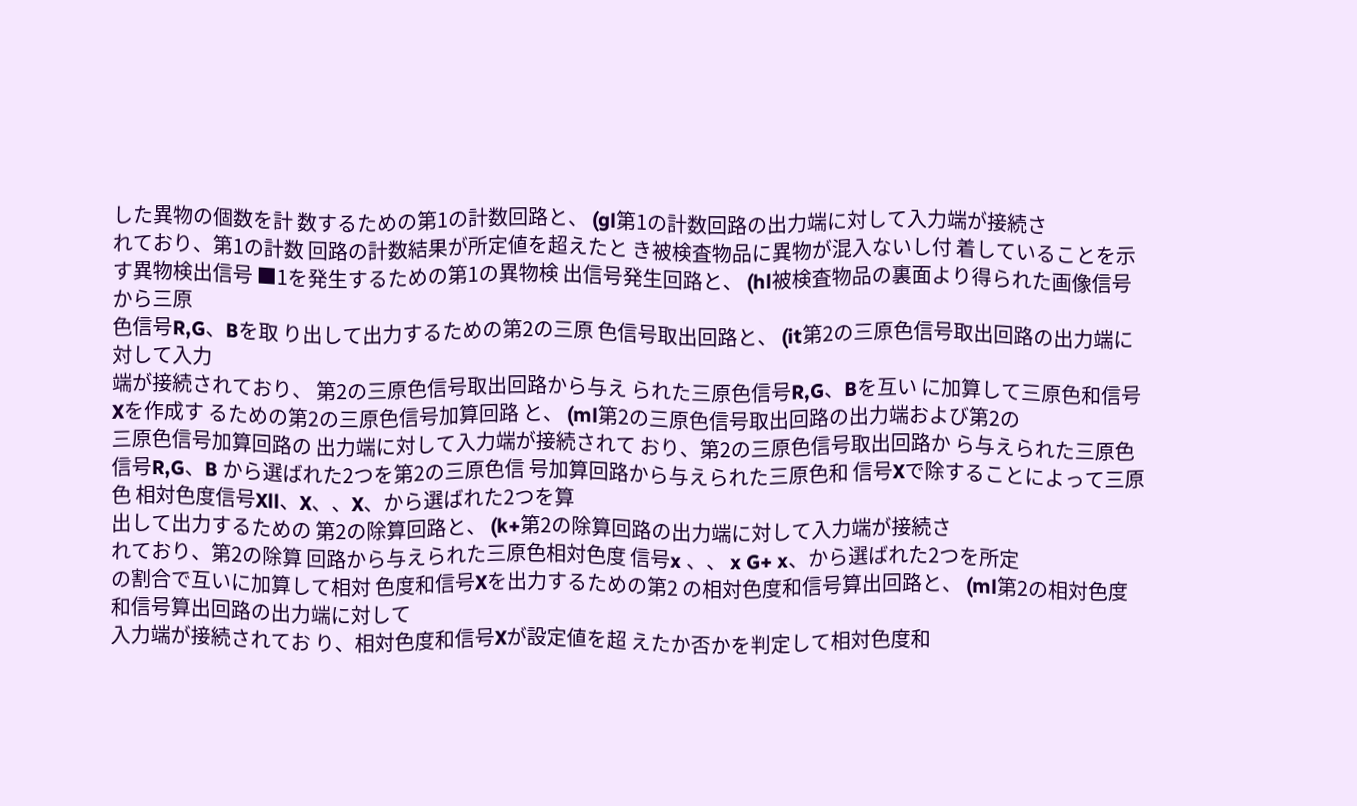した異物の個数を計 数するための第1の計数回路と、 (gl第1の計数回路の出力端に対して入力端が接続さ
れており、第1の計数 回路の計数結果が所定値を超えたと き被検査物品に異物が混入ないし付 着していることを示す異物検出信号 ■1を発生するための第1の異物検 出信号発生回路と、 (hl被検査物品の裏面より得られた画像信号から三原
色信号R,G、Bを取 り出して出力するための第2の三原 色信号取出回路と、 (it第2の三原色信号取出回路の出力端に対して入力
端が接続されており、 第2の三原色信号取出回路から与え られた三原色信号R,G、Bを互い に加算して三原色和信号Xを作成す るための第2の三原色信号加算回路 と、 (ml第2の三原色信号取出回路の出力端および第2の
三原色信号加算回路の 出力端に対して入力端が接続されて おり、第2の三原色信号取出回路か ら与えられた三原色信号R,G、B から選ばれた2つを第2の三原色信 号加算回路から与えられた三原色和 信号Xで除することによって三原色 相対色度信号Xll、X、、X、から選ばれた2つを算
出して出力するための 第2の除算回路と、 (k+第2の除算回路の出力端に対して入力端が接続さ
れており、第2の除算 回路から与えられた三原色相対色度 信号x 、、 x G+ x、から選ばれた2つを所定
の割合で互いに加算して相対 色度和信号Xを出力するための第2 の相対色度和信号算出回路と、 (ml第2の相対色度和信号算出回路の出力端に対して
入力端が接続されてお り、相対色度和信号Xが設定値を超 えたか否かを判定して相対色度和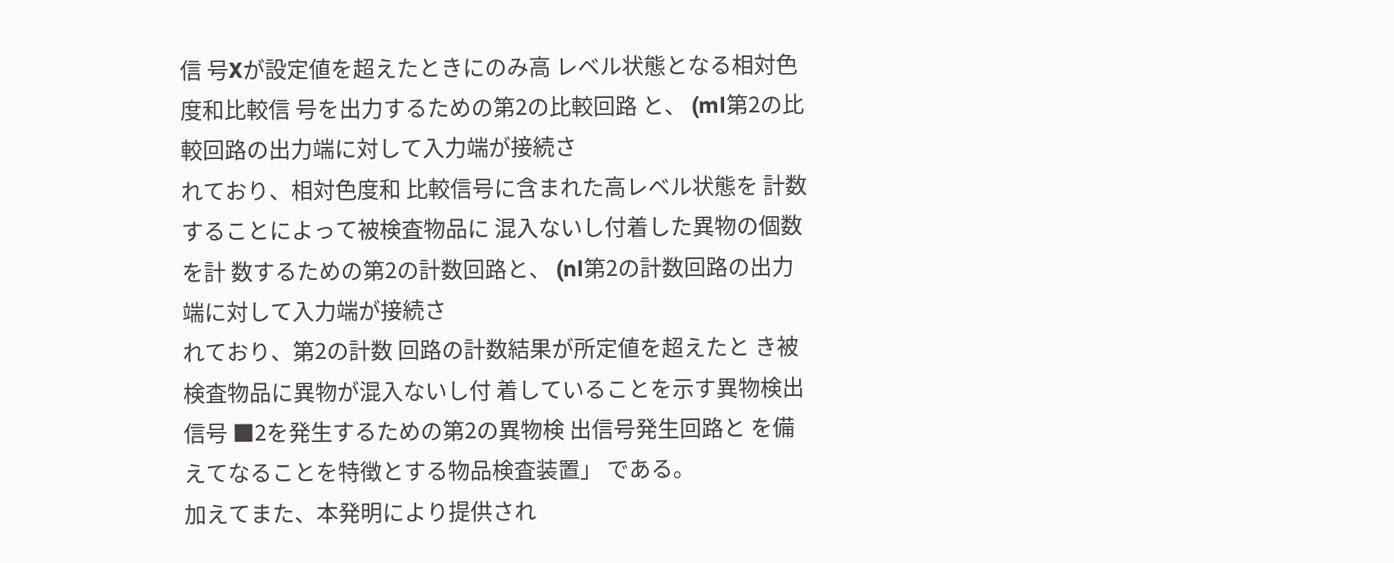信 号Xが設定値を超えたときにのみ高 レベル状態となる相対色度和比較信 号を出力するための第2の比較回路 と、 (ml第2の比較回路の出力端に対して入力端が接続さ
れており、相対色度和 比較信号に含まれた高レベル状態を 計数することによって被検査物品に 混入ないし付着した異物の個数を計 数するための第2の計数回路と、 (nl第2の計数回路の出力端に対して入力端が接続さ
れており、第2の計数 回路の計数結果が所定値を超えたと き被検査物品に異物が混入ないし付 着していることを示す異物検出信号 ■2を発生するための第2の異物検 出信号発生回路と を備えてなることを特徴とする物品検査装置」 である。
加えてまた、本発明により提供され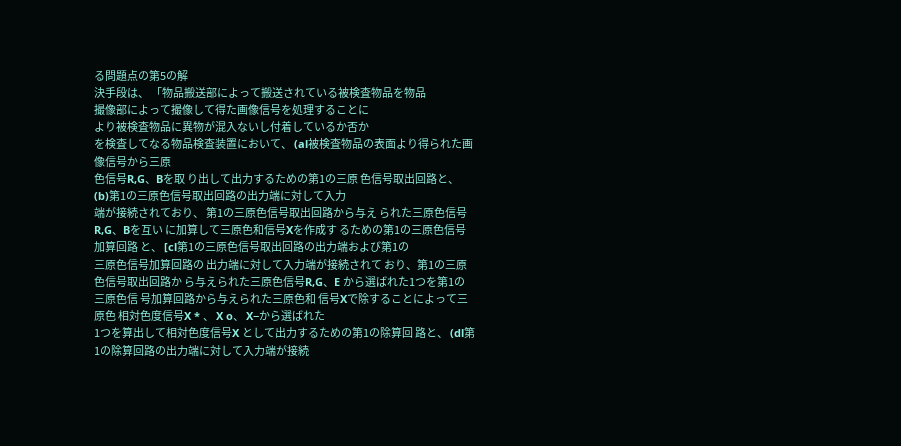る問題点の第5の解
決手段は、 「物品搬送部によって搬送されている被検査物品を物品
撮像部によって撮像して得た画像信号を処理することに
より被検査物品に異物が混入ないし付着しているか否か
を検査してなる物品検査装置において、 (al被検査物品の表面より得られた画像信号から三原
色信号R,G、Bを取 り出して出力するための第1の三原 色信号取出回路と、 (b)第1の三原色信号取出回路の出力端に対して入力
端が接続されており、 第1の三原色信号取出回路から与え られた三原色信号R,G、Bを互い に加算して三原色和信号Xを作成す るための第1の三原色信号加算回路 と、 [cl第1の三原色信号取出回路の出力端および第1の
三原色信号加算回路の 出力端に対して入力端が接続されて おり、第1の三原色信号取出回路か ら与えられた三原色信号R,G、E から選ばれた1つを第1の三原色信 号加算回路から与えられた三原色和 信号Xで除することによって三原色 相対色度信号X * 、 X o、 X−から選ばれた
1つを算出して相対色度信号X として出力するための第1の除算回 路と、 (dl第1の除算回路の出力端に対して入力端が接続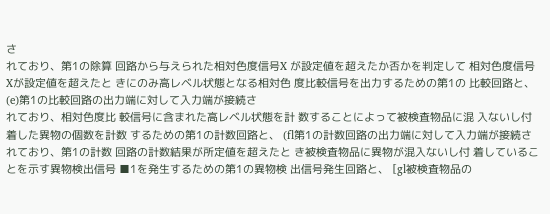さ
れており、第1の除算 回路から与えられた相対色度信号X が設定値を超えたか否かを判定して 相対色度信号Xが設定値を超えたと きにのみ高レベル状態となる相対色 度比較信号を出力するための第1の 比較回路と、 (e)第1の比較回路の出力端に対して入力端が接続さ
れており、相対色度比 較信号に含まれた高レベル状態を計 数することによって被検査物品に混 入ないし付着した異物の個数を計数 するための第1の計数回路と、 (fl第1の計数回路の出力端に対して入力端が接続さ
れており、第1の計数 回路の計数結果が所定値を超えたと き被検査物品に異物が混入ないし付 着していることを示す異物検出信号 ■1を発生するための第1の異物検 出信号発生回路と、 [gl被検査物品の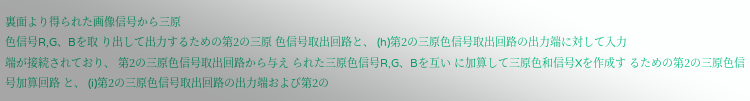裏面より得られた画像信号から三原
色信号R,G、Bを取 り出して出力するための第2の三原 色信号取出回路と、 (h)第2の三原色信号取出回路の出力端に対して入力
端が接続されており、 第2の三原色信号取出回路から与え られた三原色信号R,G、Bを互い に加算して三原色和信号Xを作成す るための第2の三原色信号加算回路 と、 (i)第2の三原色信号取出回路の出力端および第2の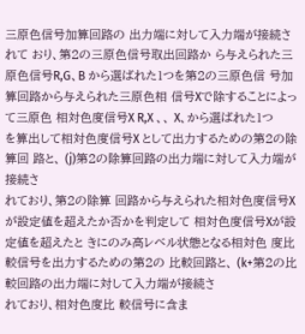三原色信号加算回路の 出力端に対して入力端が接続されて おり、第2の三原色信号取出回路か ら与えられた三原色信号R,G、B から選ばれた1つを第2の三原色信 号加算回路から与えられた三原色相 信号Xで除することによって三原色 相対色度信号X R,X 、、 X、から選ばれた1つ
を算出して相対色度信号X として出力するための第2の除算回 路と、 (j)第2の除算回路の出力端に対して入力端が接続さ
れており、第2の除算 回路から与えられた相対色度信号X が設定値を超えたか否かを判定して 相対色度信号Xが設定値を超えたと きにのみ高レベル状態となる相対色 度比較信号を出力するための第2の 比較回路と、 (k+第2の比較回路の出力端に対して入力端が接続さ
れており、相対色度比 較信号に含ま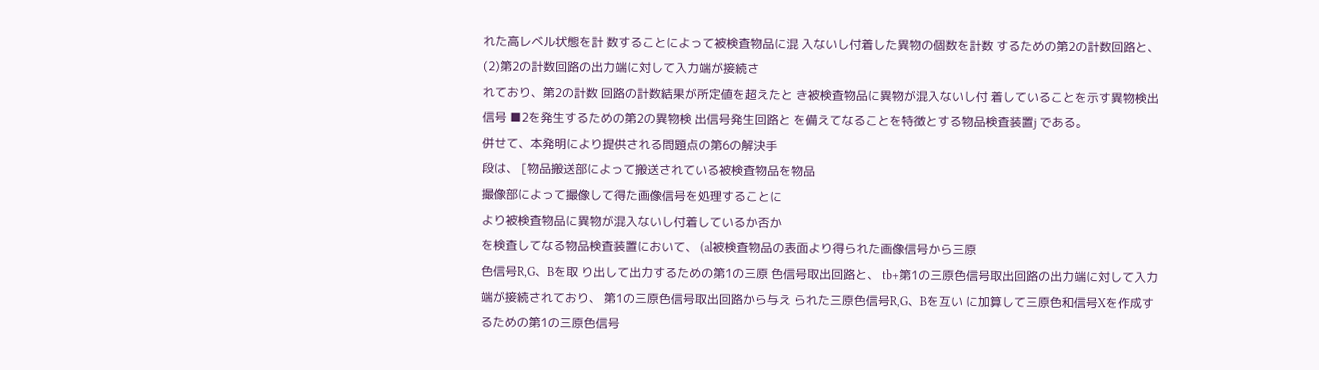れた高レベル状態を計 数することによって被検査物品に混 入ないし付着した異物の個数を計数 するための第2の計数回路と、 (2)第2の計数回路の出力端に対して入力端が接続さ
れており、第2の計数 回路の計数結果が所定値を超えたと き被検査物品に異物が混入ないし付 着していることを示す異物検出信号 ■2を発生するための第2の異物検 出信号発生回路と を備えてなることを特徴とする物品検査装置j である。
併せて、本発明により提供される問題点の第6の解決手
段は、 [物品搬送部によって搬送されている被検査物品を物品
撮像部によって撮像して得た画像信号を処理することに
より被検査物品に異物が混入ないし付着しているか否か
を検査してなる物品検査装置において、 (al被検査物品の表面より得られた画像信号から三原
色信号R,G、Bを取 り出して出力するための第1の三原 色信号取出回路と、 tb+第1の三原色信号取出回路の出力端に対して入力
端が接続されており、 第1の三原色信号取出回路から与え られた三原色信号R,G、Bを互い に加算して三原色和信号Xを作成す るための第1の三原色信号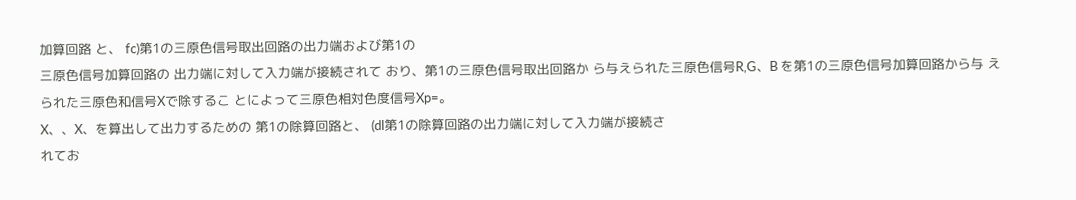加算回路 と、 fc)第1の三原色信号取出回路の出力端および第1の
三原色信号加算回路の 出力端に対して入力端が接続されて おり、第1の三原色信号取出回路か ら与えられた三原色信号R,G、B を第1の三原色信号加算回路から与 えられた三原色和信号Xで除するこ とによって三原色相対色度信号Xp=。
X、、X、を算出して出力するための 第1の除算回路と、 (dl第1の除算回路の出力端に対して入力端が接続さ
れてお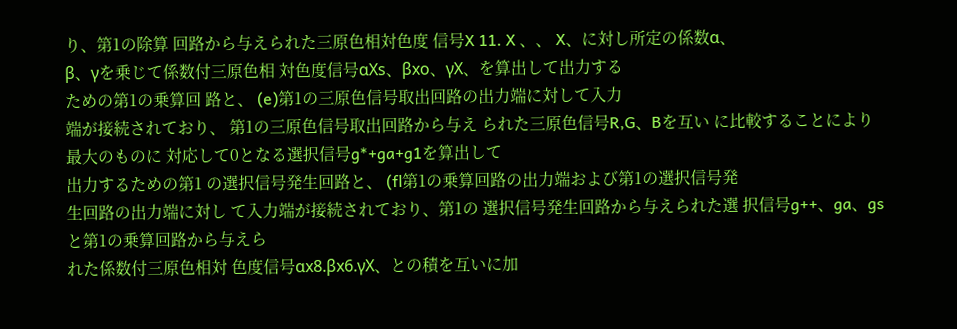り、第1の除算 回路から与えられた三原色相対色度 信号X 11. X 、、 X、に対し所定の係数α、
β、γを乗じて係数付三原色相 対色度信号αXs、βxo、γX、を算出して出力する
ための第1の乗算回 路と、 (e)第1の三原色信号取出回路の出力端に対して入力
端が接続されており、 第1の三原色信号取出回路から与え られた三原色信号R,G、Bを互い に比較することにより最大のものに 対応して0となる選択信号g*+ga+g1を算出して
出力するための第1 の選択信号発生回路と、 (fl第1の乗算回路の出力端および第1の選択信号発
生回路の出力端に対し て入力端が接続されており、第1の 選択信号発生回路から与えられた選 択信号g++、ga、gsと第1の乗算回路から与えら
れた係数付三原色相対 色度信号αx8.βx6.γX、との積を互いに加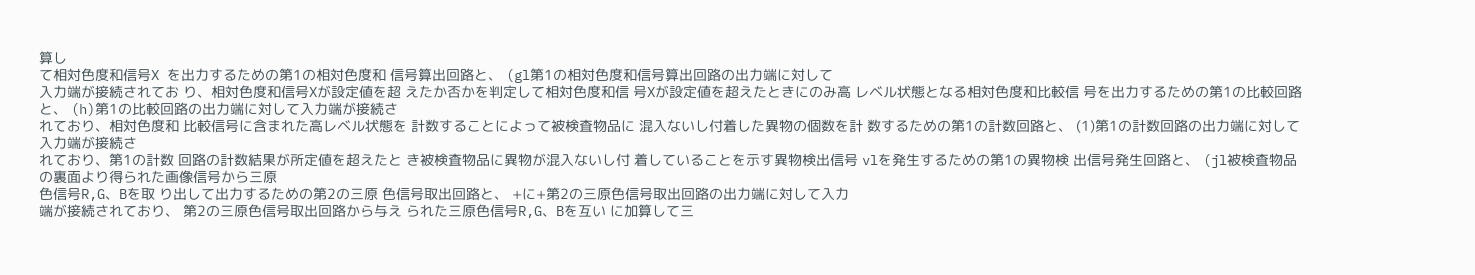算し
て相対色度和信号X を出力するための第1の相対色度和 信号算出回路と、 (gl第1の相対色度和信号算出回路の出力端に対して
入力端が接続されてお り、相対色度和信号Xが設定値を超 えたか否かを判定して相対色度和信 号Xが設定値を超えたときにのみ高 レベル状態となる相対色度和比較信 号を出力するための第1の比較回路 と、 (h)第1の比較回路の出力端に対して入力端が接続さ
れており、相対色度和 比較信号に含まれた高レベル状態を 計数することによって被検査物品に 混入ないし付着した異物の個数を計 数するための第1の計数回路と、 (1)第1の計数回路の出力端に対して入力端が接続さ
れており、第1の計数 回路の計数結果が所定値を超えたと き被検査物品に異物が混入ないし付 着していることを示す異物検出信号 vlを発生するための第1の異物検 出信号発生回路と、 (jl被検査物品の裏面より得られた画像信号から三原
色信号R,G、Bを取 り出して出力するための第2の三原 色信号取出回路と、 +に+第2の三原色信号取出回路の出力端に対して入力
端が接続されており、 第2の三原色信号取出回路から与え られた三原色信号R,G、Bを互い に加算して三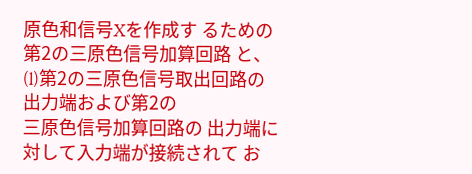原色和信号Xを作成す るための第2の三原色信号加算回路 と、 (l)第2の三原色信号取出回路の出力端および第2の
三原色信号加算回路の 出力端に対して入力端が接続されて お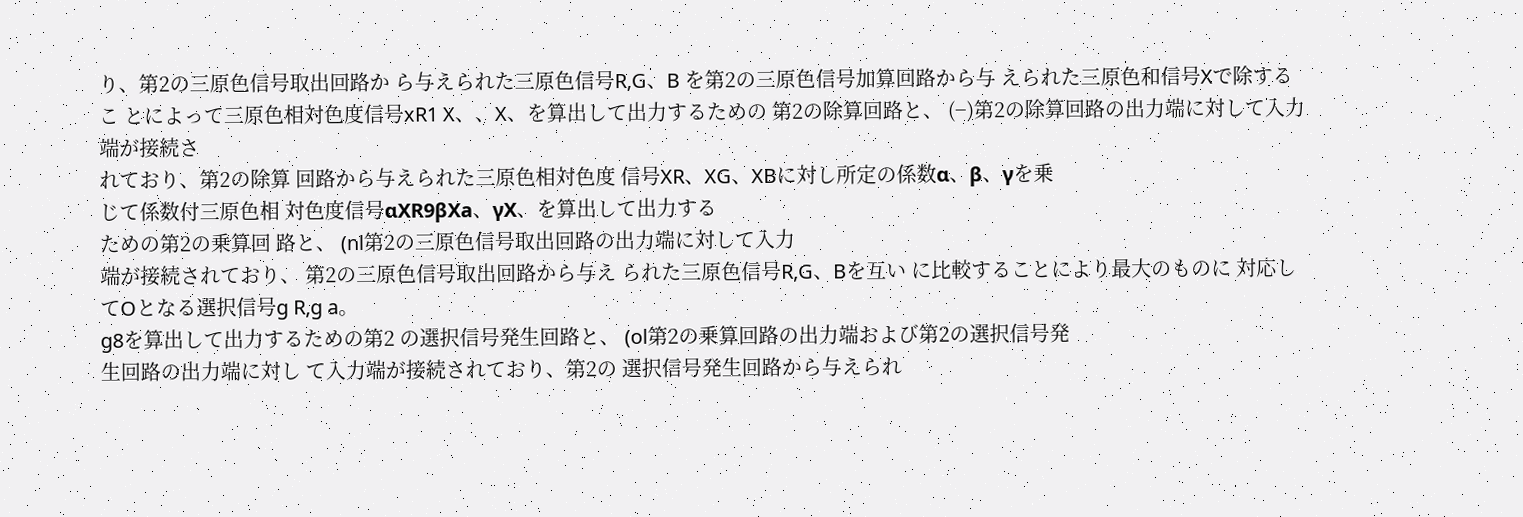り、第2の三原色信号取出回路か ら与えられた三原色信号R,G、B を第2の三原色信号加算回路から与 えられた三原色和信号Xで除するこ とによって三原色相対色度信号xR1 X、、X、を算出して出力するための 第2の除算回路と、 (−)第2の除算回路の出力端に対して入力端が接続さ
れており、第2の除算 回路から与えられた三原色相対色度 信号XR、XG、XBに対し所定の係数α、β、γを乗
じて係数付三原色相 対色度信号αXR9βXa、γX、を算出して出力する
ための第2の乗算回 路と、 (nl第2の三原色信号取出回路の出力端に対して入力
端が接続されており、 第2の三原色信号取出回路から与え られた三原色信号R,G、Bを互い に比較することにより最大のものに 対応してOとなる選択信号g R,g a。
g8を算出して出力するための第2 の選択信号発生回路と、 (ol第2の乗算回路の出力端および第2の選択信号発
生回路の出力端に対し て入力端が接続されており、第2の 選択信号発生回路から与えられ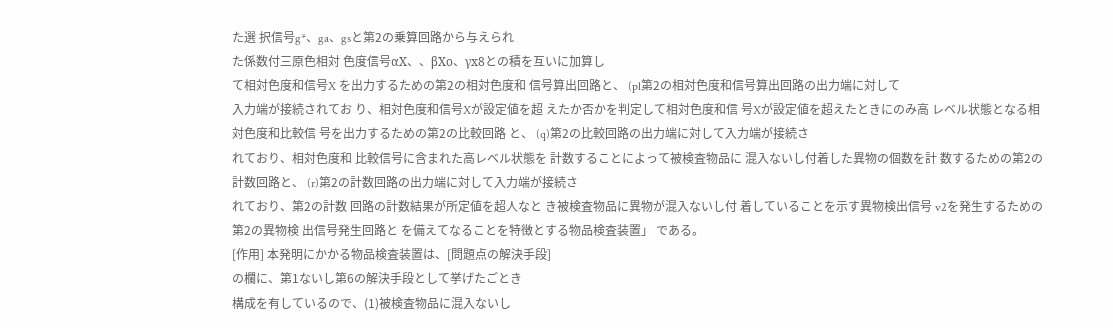た選 択信号g*、ga、gsと第2の乗算回路から与えられ
た係数付三原色相対 色度信号αX、、βXo、γx8との積を互いに加算し
て相対色度和信号X を出力するための第2の相対色度和 信号算出回路と、 (pl第2の相対色度和信号算出回路の出力端に対して
入力端が接続されてお り、相対色度和信号Xが設定値を超 えたか否かを判定して相対色度和信 号Xが設定値を超えたときにのみ高 レベル状態となる相対色度和比較信 号を出力するための第2の比較回路 と、 (q)第2の比較回路の出力端に対して入力端が接続さ
れており、相対色度和 比較信号に含まれた高レベル状態を 計数することによって被検査物品に 混入ないし付着した異物の個数を計 数するための第2の計数回路と、 (r)第2の計数回路の出力端に対して入力端が接続さ
れており、第2の計数 回路の計数結果が所定値を超人なと き被検査物品に異物が混入ないし付 着していることを示す異物検出信号 v2を発生するための第2の異物検 出信号発生回路と を備えてなることを特徴とする物品検査装置」 である。
[作用] 本発明にかかる物品検査装置は、[問題点の解決手段]
の欄に、第1ないし第6の解決手段として挙げたごとき
構成を有しているので、(1)被検査物品に混入ないし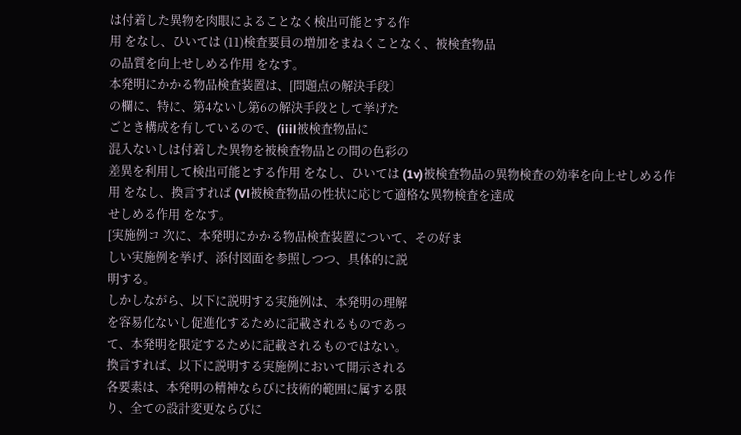は付着した異物を肉眼によることなく検出可能とする作
用 をなし、ひいては (11)検査要員の増加をまねくことなく、被検査物品
の品質を向上せしめる作用 をなす。
本発明にかかる物品検査装置は、[問題点の解決手段〕
の欄に、特に、第4ないし第6の解決手段として挙げた
ごとき構成を有しているので、(iiil被検査物品に
混入ないしは付着した異物を被検査物品との間の色彩の
差異を利用して検出可能とする作用 をなし、ひいては (1v)被検査物品の異物検査の効率を向上せしめる作
用 をなし、換言すれば (Vl被検査物品の性状に応じて適格な異物検査を達成
せしめる作用 をなす。
[実施例コ 次に、本発明にかかる物品検査装置について、その好ま
しい実施例を挙げ、添付図面を参照しつつ、具体的に説
明する。
しかしながら、以下に説明する実施例は、本発明の理解
を容易化ないし促進化するために記載されるものであっ
て、本発明を限定するために記載されるものではない。
換言すれば、以下に説明する実施例において開示される
各要素は、本発明の精神ならびに技術的範囲に属する限
り、全ての設計変更ならびに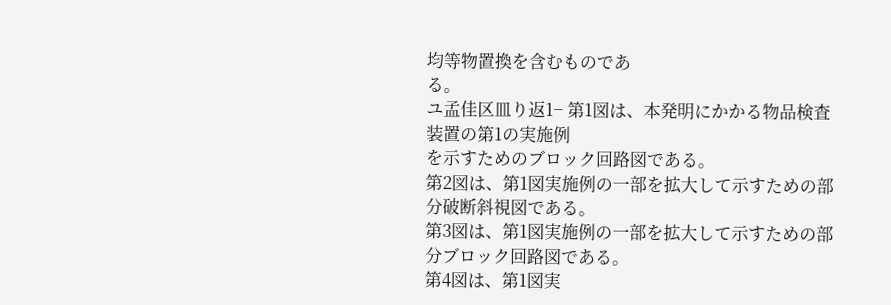均等物置換を含むものであ
る。
ユ孟佳区皿り返1− 第1図は、本発明にかかる物品検査装置の第1の実施例
を示すためのブロック回路図である。
第2図は、第1図実施例の一部を拡大して示すための部
分破断斜視図である。
第3図は、第1図実施例の一部を拡大して示すための部
分ブロック回路図である。
第4図は、第1図実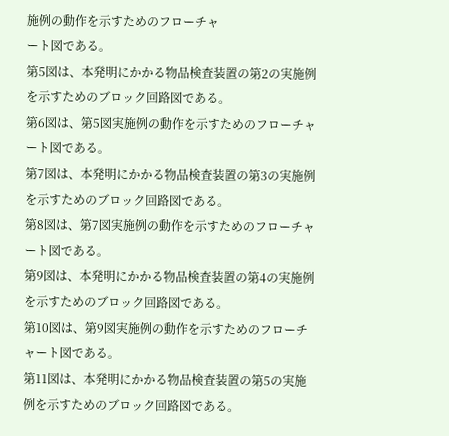施例の動作を示すためのフローチャ
ート図である。
第5図は、本発明にかかる物品検査装置の第2の実施例
を示すためのブロック回路図である。
第6図は、第5図実施例の動作を示すためのフローチャ
ート図である。
第7図は、本発明にかかる物品検査装置の第3の実施例
を示すためのブロック回路図である。
第8図は、第7図実施例の動作を示すためのフローチャ
ート図である。
第9図は、本発明にかかる物品検査装置の第4の実施例
を示すためのブロック回路図である。
第10図は、第9図実施例の動作を示すためのフローチ
ャート図である。
第11図は、本発明にかかる物品検査装置の第5の実施
例を示すためのブロック回路図である。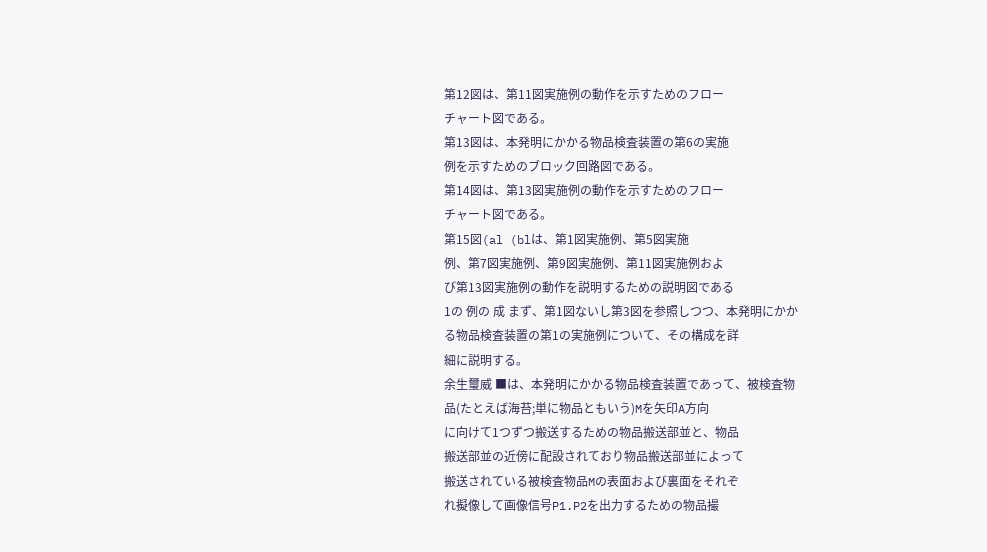第12図は、第11図実施例の動作を示すためのフロー
チャート図である。
第13図は、本発明にかかる物品検査装置の第6の実施
例を示すためのブロック回路図である。
第14図は、第13図実施例の動作を示すためのフロー
チャート図である。
第15図(al (blは、第1図実施例、第5図実施
例、第7図実施例、第9図実施例、第11図実施例およ
び第13図実施例の動作を説明するための説明図である
1の 例の 成 まず、第1図ないし第3図を参照しつつ、本発明にかか
る物品検査装置の第1の実施例について、その構成を詳
細に説明する。
余生璽威 ■は、本発明にかかる物品検査装置であって、被検査物
品(たとえば海苔;単に物品ともいう)Mを矢印A方向
に向けて1つずつ搬送するための物品搬送部並と、物品
搬送部並の近傍に配設されており物品搬送部並によって
搬送されている被検査物品Mの表面および裏面をそれぞ
れ擬像して画像信号P1.P2を出力するための物品撮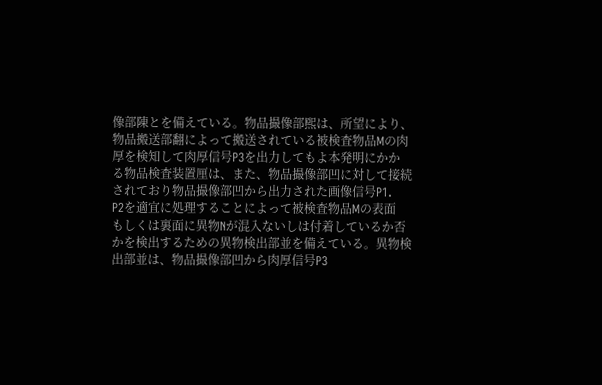像部陳とを備えている。物品撮像部煕は、所望により、
物品搬送部翻によって搬送されている被検査物品Mの肉
厚を検知して肉厚信号P3を出力してもよ本発明にかか
る物品検査装置厘は、また、物品撮像部凹に対して接続
されており物品撮像部凹から出力された画像信号P1.
P2を適宜に処理することによって被検査物品Mの表面
もしくは裏面に異物Nが混入ないしは付着しているか否
かを検出するための異物検出部並を備えている。異物検
出部並は、物品撮像部凹から肉厚信号P3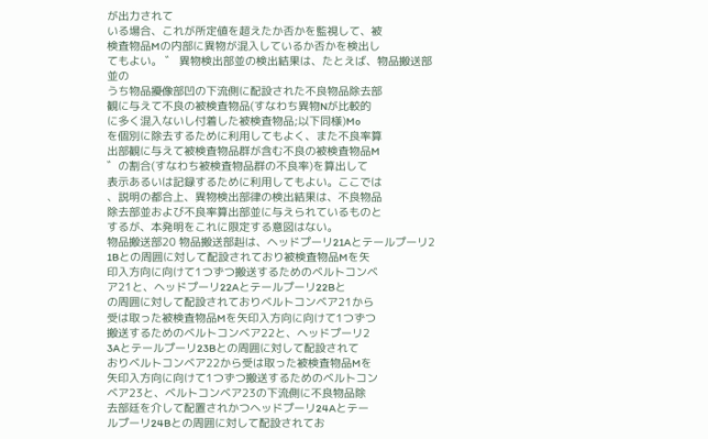が出力されて
いる場合、これが所定値を超えたか否かを監視して、被
検査物品Mの内部に異物が混入しているか否かを検出し
てもよい。 ゛ 異物検出部並の検出結果は、たとえば、物品搬送部並の
うち物品擾像部凹の下流側に配設された不良物品除去部
観に与えて不良の被検査物品(すなわち異物Nが比較的
に多く混入ないし付着した被検査物品;以下同様)Mo
を個別に除去するために利用してもよく、また不良率算
出部観に与えて被検査物品群が含む不良の被検査物品M
゛の割合(すなわち被検査物品群の不良率)を算出して
表示あるいは記録するために利用してもよい。ここでは
、説明の都合上、異物検出部律の検出結果は、不良物品
除去部並および不良率算出部並に与えられているものと
するが、本発明をこれに限定する意図はない。
物品搬送部20 物品搬送部赳は、ヘッドプーリ21Aとテールプーリ2
1Bとの周囲に対して配設されており被検査物品Mを矢
印入方向に向けて1つずつ搬送するためのベルトコンベ
ア21と、ヘッドプーリ22Aとテールプーリ22Bと
の周囲に対して配設されておりベルトコンベア21から
受は取った被検査物品Mを矢印入方向に向けて1つずつ
搬送するためのベルトコンベア22と、ヘッドプーリ2
3Aとテールプーリ23Bとの周囲に対して配設されて
おりベルトコンベア22から受は取った被検査物品Mを
矢印入方向に向けて1つずつ搬送するためのベルトコン
ベア23と、ベルトコンベア23の下流側に不良物品除
去部廷を介して配置されかつヘッドプーリ24Aとテー
ルプーリ24Bとの周囲に対して配設されてお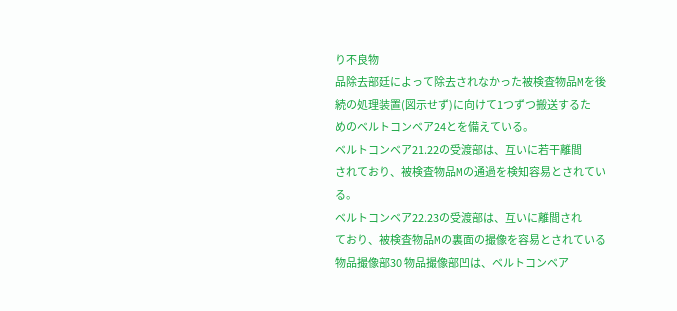り不良物
品除去部廷によって除去されなかった被検査物品Mを後
続の処理装置(図示せず)に向けて1つずつ搬送するた
めのベルトコンベア24とを備えている。
ベルトコンベア21.22の受渡部は、互いに若干離間
されており、被検査物品Mの通過を検知容易とされてい
る。
ベルトコンベア22.23の受渡部は、互いに離間され
ており、被検査物品Mの裏面の撮像を容易とされている
物品撮像部30 物品撮像部凹は、ベルトコンベア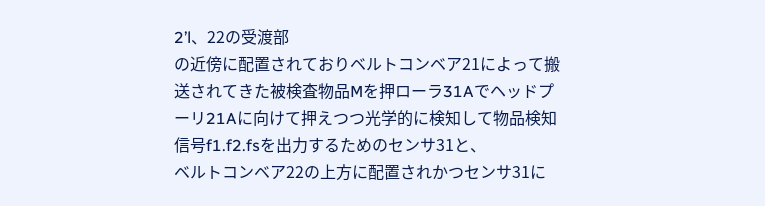2’l、22の受渡部
の近傍に配置されておりベルトコンベア21によって搬
送されてきた被検査物品Mを押ローラ31Aでヘッドプ
ーリ21Aに向けて押えつつ光学的に検知して物品検知
信号f1.f2.fsを出力するためのセンサ31と、
ベルトコンベア22の上方に配置されかつセンサ31に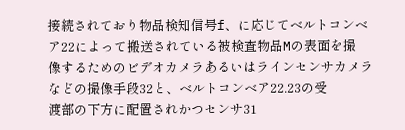接続されており物品検知信号f、に応じてベルトコンベ
ア22によって搬送されている被検査物品Mの表面を撮
像するためのビデオカメラあるいはラインセンサカメラ
などの撮像手段32と、ベルトコンベア22.23の受
渡部の下方に配置されかつセンサ31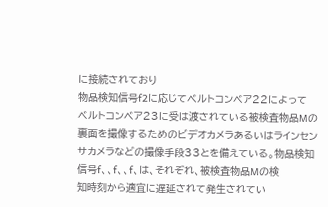に接続されており
物品検知信号f2に応じてベルトコンベア22によって
ベルトコンベア23に受は渡されている被検査物品Mの
裏面を撮像するためのビデオカメラあるいはラインセン
サカメラなどの撮像手段33とを備えている。物品検知
信号f、、f、、f、は、それぞれ、被検査物品Mの検
知時刻から適宜に遅延されて発生されてい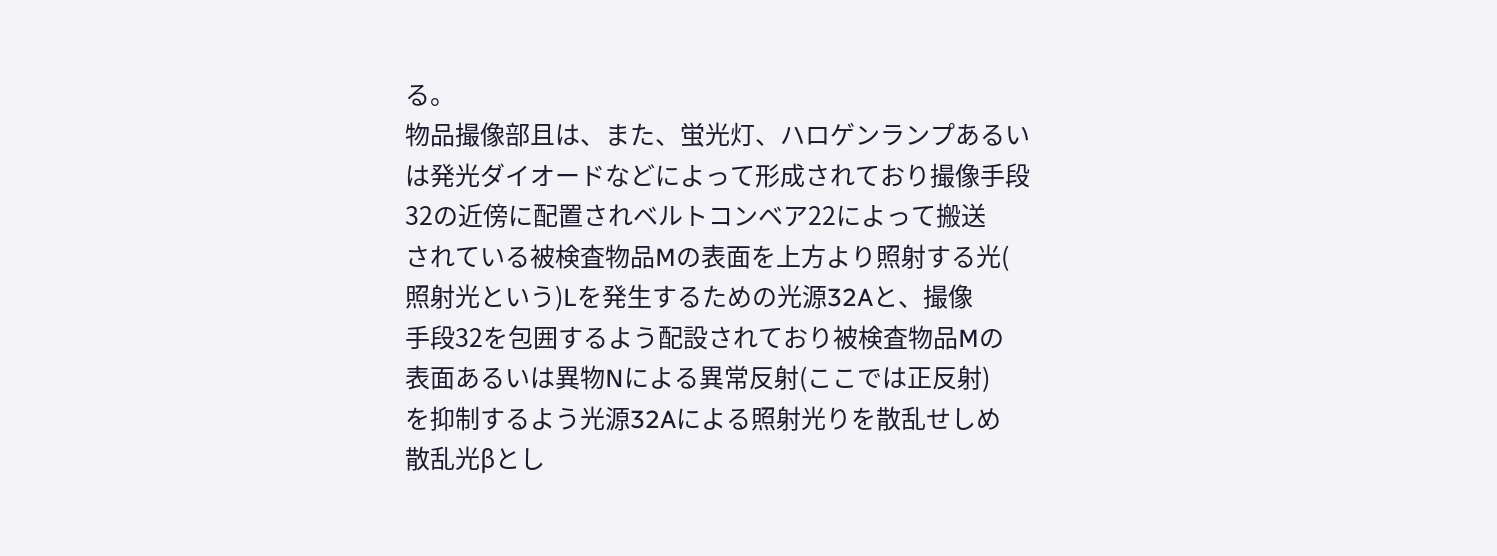る。
物品撮像部且は、また、蛍光灯、ハロゲンランプあるい
は発光ダイオードなどによって形成されており撮像手段
32の近傍に配置されベルトコンベア22によって搬送
されている被検査物品Mの表面を上方より照射する光(
照射光という)Lを発生するための光源32Aと、撮像
手段32を包囲するよう配設されており被検査物品Mの
表面あるいは異物Nによる異常反射(ここでは正反射)
を抑制するよう光源32Aによる照射光りを散乱せしめ
散乱光βとし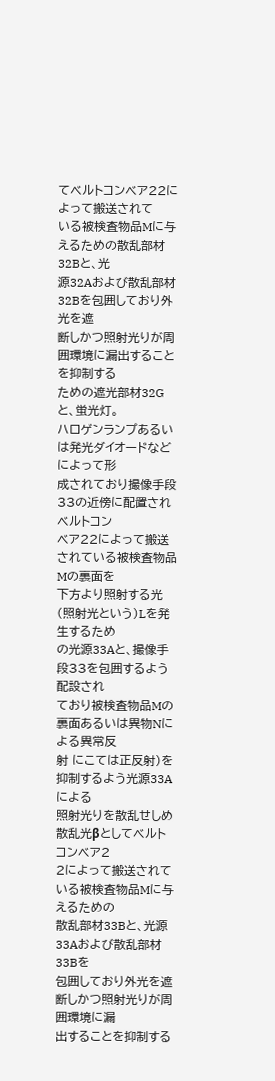てベルトコンベア22によって搬送されて
いる被検査物品Mに与えるための散乱部材32Bと、光
源32Aおよび散乱部材32Bを包囲しており外光を遮
断しかつ照射光りが周囲環境に漏出することを抑制する
ための遮光部材32Gと、蛍光灯。
ハロゲンランプあるいは発光ダイオードなどによって形
成されており撮像手段33の近傍に配置されベルトコン
ベア22によって搬送されている被検査物品Mの裏面を
下方より照射する光(照射光という)Lを発生するため
の光源33Aと、撮像手段33を包囲するよう配設され
ており被検査物品Mの裏面あるいは異物Nによる異常反
射 にこては正反射)を抑制するよう光源33Aによる
照射光りを散乱せしめ散乱光βとしてベルトコンベア2
2によって搬送されている被検査物品Mに与えるための
散乱部材33Bと、光源33Aおよび散乱部材33Bを
包囲しており外光を遮断しかつ照射光りが周囲環境に漏
出することを抑制する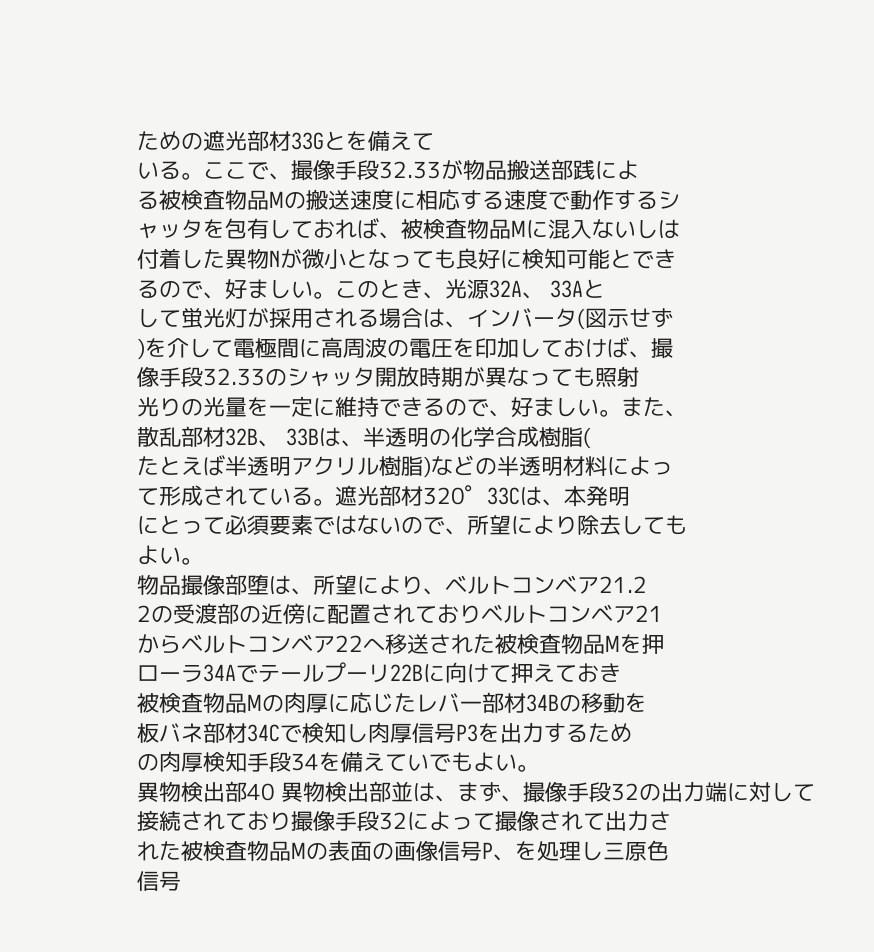ための遮光部材33Gとを備えて
いる。ここで、撮像手段32.33が物品搬送部践によ
る被検査物品Mの搬送速度に相応する速度で動作するシ
ャッタを包有しておれば、被検査物品Mに混入ないしは
付着した異物Nが微小となっても良好に検知可能とでき
るので、好ましい。このとき、光源32A、 33Aと
して蛍光灯が採用される場合は、インバータ(図示せず
)を介して電極間に高周波の電圧を印加しておけば、撮
像手段32.33のシャッタ開放時期が異なっても照射
光りの光量を一定に維持できるので、好ましい。また、
散乱部材32B、 33Bは、半透明の化学合成樹脂(
たとえば半透明アクリル樹脂)などの半透明材料によっ
て形成されている。遮光部材320゜33Cは、本発明
にとって必須要素ではないので、所望により除去しても
よい。
物品撮像部堕は、所望により、ベルトコンベア21.2
2の受渡部の近傍に配置されておりベルトコンベア21
からベルトコンベア22へ移送された被検査物品Mを押
ローラ34Aでテールプーリ22Bに向けて押えておき
被検査物品Mの肉厚に応じたレバ一部材34Bの移動を
板バネ部材34Cで検知し肉厚信号P3を出力するため
の肉厚検知手段34を備えていでもよい。
異物検出部40 異物検出部並は、まず、撮像手段32の出力端に対して
接続されており撮像手段32によって撮像されて出力さ
れた被検査物品Mの表面の画像信号P、を処理し三原色
信号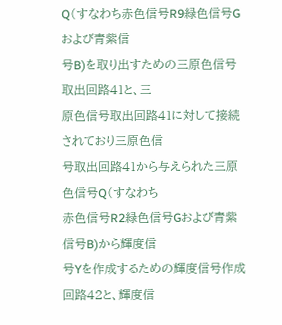Q(すなわち赤色信号R9緑色信号Gおよび青紫信
号B)を取り出すための三原色信号取出回路41と、三
原色信号取出回路41に対して接続されており三原色信
号取出回路41から与えられた三原色信号Q(すなわち
赤色信号R2緑色信号Gおよび青紫信号B)から輝度信
号Yを作成するための輝度信号作成回路42と、輝度信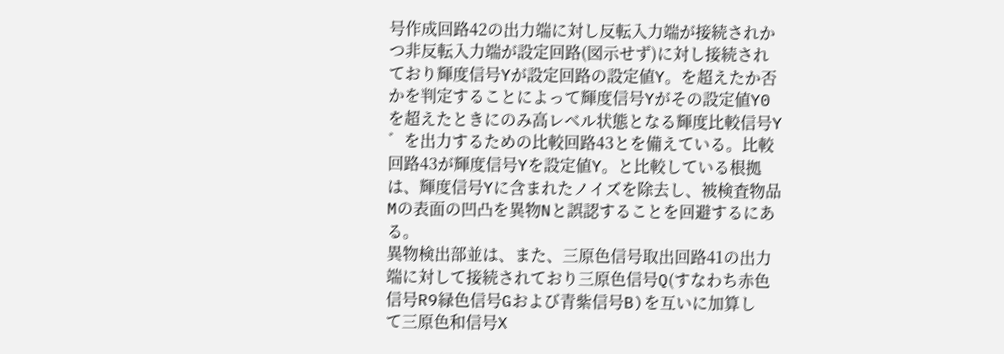号作成回路42の出力端に対し反転入力端が接続されか
つ非反転入力端が設定回路(図示せず)に対し接続され
ており輝度信号Yが設定回路の設定値Y。を超えたか否
かを判定することによって輝度信号Yがその設定値Y0
を超えたときにのみ高レベル状態となる輝度比較信号Y
゛を出力するための比較回路43とを備えている。比較
回路43が輝度信号Yを設定値Y。と比較している根拠
は、輝度信号Yに含まれたノイズを除去し、被検査物品
Mの表面の凹凸を異物Nと誤認することを回避するにあ
る。
異物検出部並は、また、三原色信号取出回路41の出力
端に対して接続されており三原色信号Q(すなわち赤色
信号R9緑色信号Gおよび青紫信号B)を互いに加算し
て三原色和信号X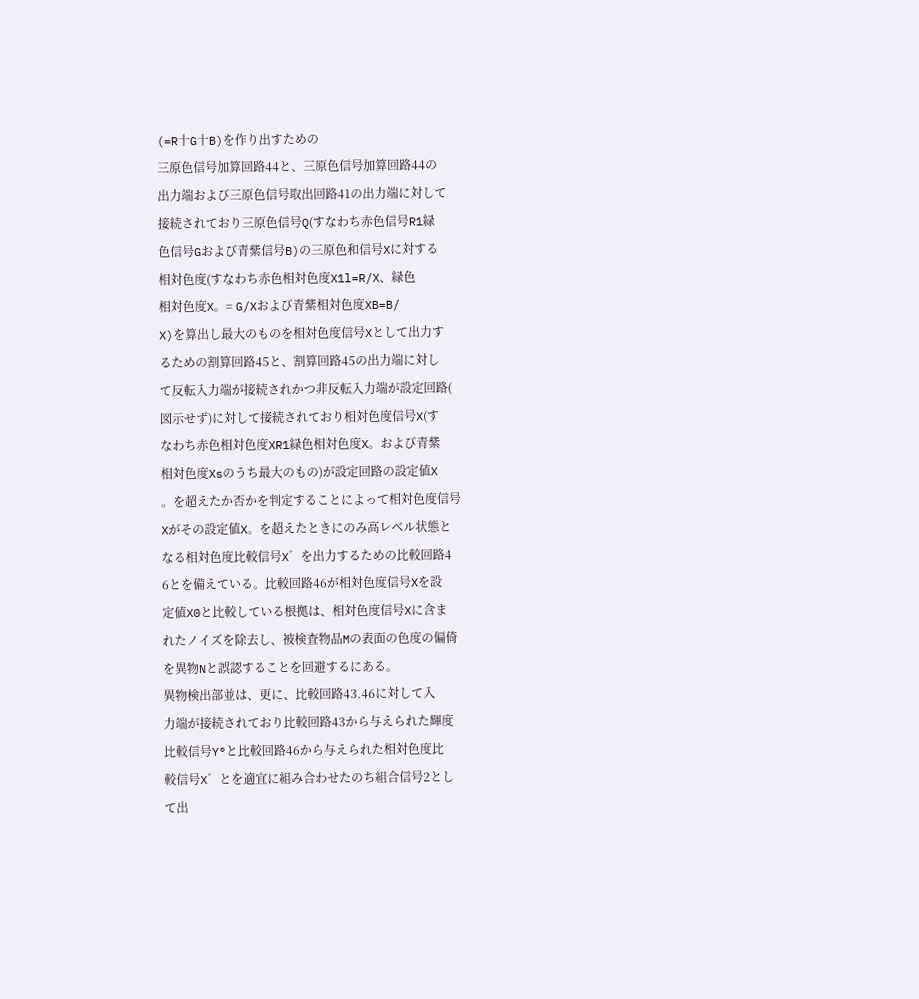(=R十G十B)を作り出すための
三原色信号加算回路44と、三原色信号加算回路44の
出力端および三原色信号取出回路41の出力端に対して
接続されており三原色信号Q(すなわち赤色信号R1緑
色信号Gおよび青紫信号B)の三原色和信号Xに対する
相対色度(すなわち赤色相対色度X1l=R/X、緑色
相対色度X。= G/Xおよび青紫相対色度XB=B/
X)を算出し最大のものを相対色度信号Xとして出力す
るための割算回路45と、割算回路45の出力端に対し
て反転入力端が接続されかつ非反転入力端が設定回路(
図示せず)に対して接続されており相対色度信号X(す
なわち赤色相対色度XR1緑色相対色度X。および青紫
相対色度Xsのうち最大のもの)が設定回路の設定値X
。を超えたか否かを判定することによって相対色度信号
Xがその設定値X。を超えたときにのみ高レベル状態と
なる相対色度比較信号X゛を出力するための比較回路4
6とを備えている。比較回路46が相対色度信号Xを設
定値X0と比較している根拠は、相対色度信号Xに含ま
れたノイズを除去し、被検査物品Mの表面の色度の偏倚
を異物Nと誤認することを回避するにある。
異物検出部並は、更に、比較回路43.46に対して入
力端が接続されており比較回路43から与えられた輝度
比較信号Y°と比較回路46から与えられた相対色度比
較信号X゛とを適宜に組み合わせたのち組合信号2とし
て出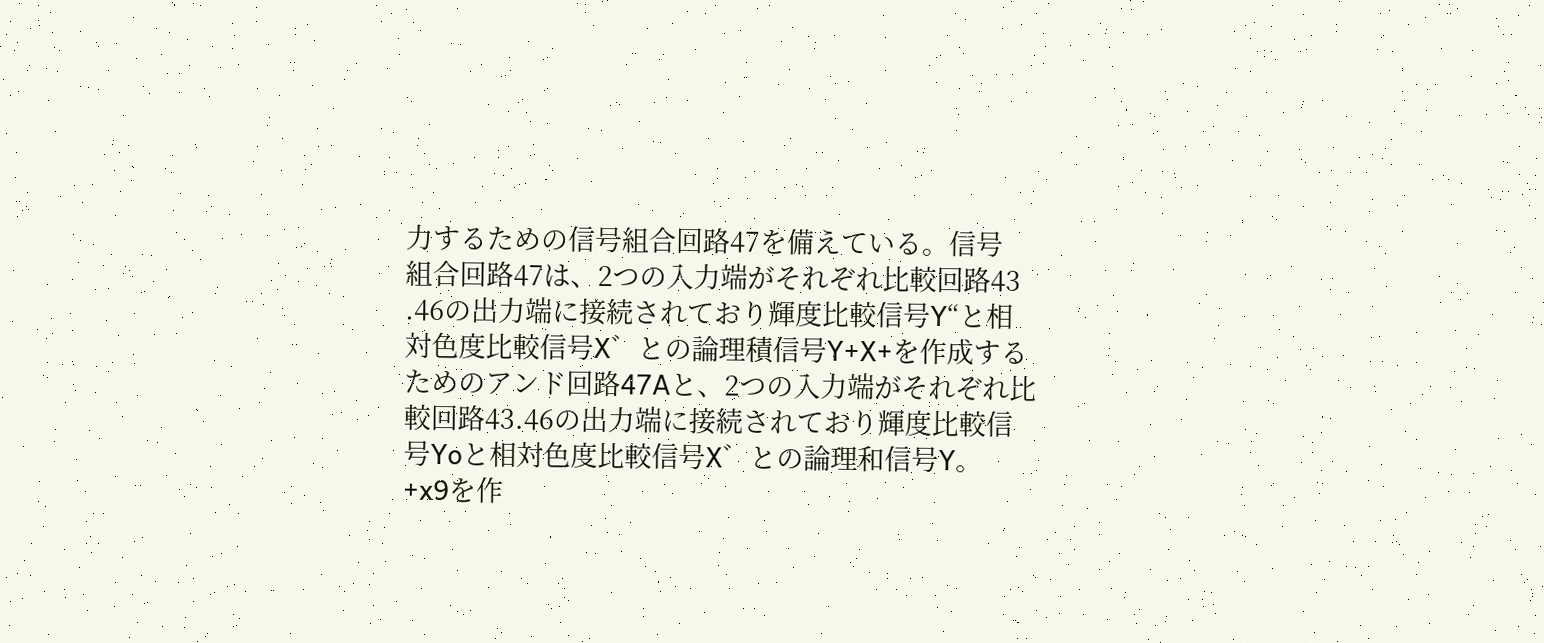力するための信号組合回路47を備えている。信号
組合回路47は、2つの入力端がそれぞれ比較回路43
.46の出力端に接続されており輝度比較信号Y“と相
対色度比較信号X゛との論理積信号Y+X+を作成する
ためのアンド回路47Aと、2つの入力端がそれぞれ比
較回路43.46の出力端に接続されており輝度比較信
号Yoと相対色度比較信号X゛との論理和信号Y。
+x9を作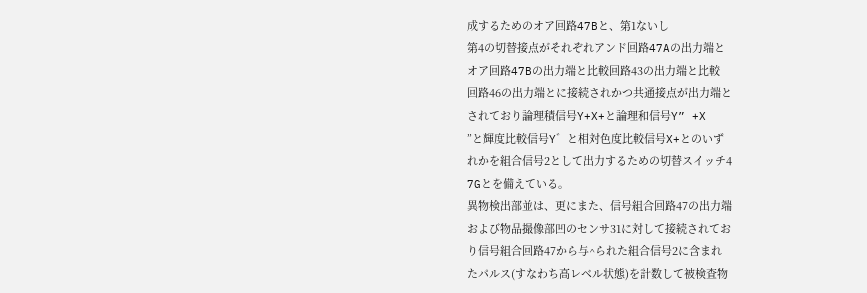成するためのオア回路47Bと、第1ないし
第4の切替接点がそれぞれアンド回路47Aの出力端と
オア回路47Bの出力端と比較回路43の出力端と比較
回路46の出力端とに接続されかつ共通接点が出力端と
されており論理積信号Y+X+と論理和信号Y” +X
”と輝度比較信号Y゛と相対色度比較信号X+とのいず
れかを組合信号2として出力するための切替スイッチ4
7Gとを備えている。
異物検出部並は、更にまた、信号組合回路47の出力端
および物品撮像部凹のセンサ31に対して接続されてお
り信号組合回路47から与^られた組合信号2に含まれ
たパルス(すなわち高レベル状態)を計数して被検査物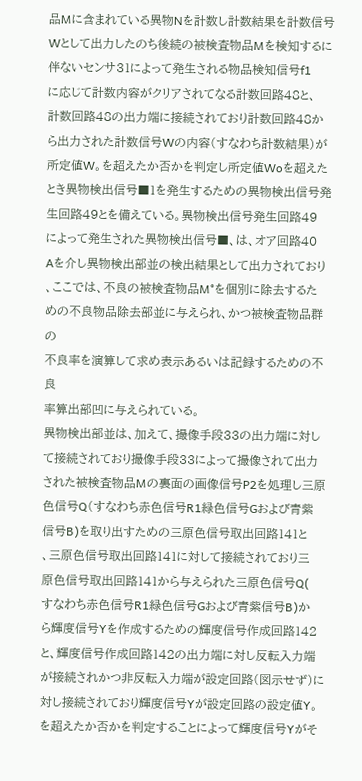品Mに含まれている異物Nを計数し計数結果を計数信号
Wとして出力したのち後続の被検査物品Mを検知するに
伴ないセンサ31によって発生される物品検知信号f1
に応じて計数内容がクリアされてなる計数回路48と、
計数回路48の出力端に接続されており計数回路48か
ら出力された計数信号Wの内容(すなわち計数結果)が
所定値W。を超えたか否かを判定し所定値Woを超えた
とき異物検出信号■1を発生するための異物検出信号発
生回路49とを備えている。異物検出信号発生回路49
によって発生された異物検出信号■、は、オア回路40
Aを介し異物検出部並の検出結果として出力されており
、ここでは、不良の被検査物品M°を個別に除去するた
めの不良物品除去部並に与えられ、かつ被検査物品群の
不良率を演算して求め表示あるいは記録するための不良
率算出部凹に与えられている。
異物検出部並は、加えて、撮像手段33の出力端に対し
て接続されており撮像手段33によって撮像されて出力
された被検査物品Mの裏面の画像信号P2を処理し三原
色信号Q(すなわち赤色信号R1緑色信号Gおよび青紫
信号B)を取り出すための三原色信号取出回路141と
、三原色信号取出回路141に対して接続されており三
原色信号取出回路141から与えられた三原色信号Q(
すなわち赤色信号R1緑色信号Gおよび青紫信号B)か
ら輝度信号Yを作成するための輝度信号作成回路142
と、輝度信号作成回路142の出力端に対し反転入力端
が接続されかつ非反転入力端が設定回路(図示せず)に
対し接続されており輝度信号Yが設定回路の設定値Y。
を超えたか否かを判定することによって輝度信号Yがそ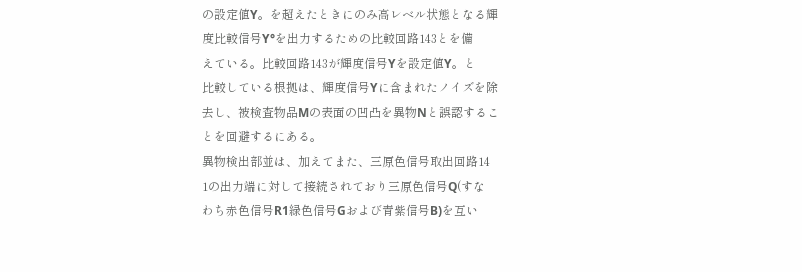の設定値Y。を超えたときにのみ高レベル状態となる輝
度比較信号Y°を出力するための比較回路143とを備
えている。比較回路143が輝度信号Yを設定値Y。と
比較している根拠は、輝度信号Yに含まれたノイズを除
去し、被検査物品Mの表面の凹凸を異物Nと誤認するこ
とを回避するにある。
異物検出部並は、加えてまた、三原色信号取出回路14
1の出力端に対して接続されており三原色信号Q(すな
わち赤色信号R1緑色信号Gおよび青紫信号B)を互い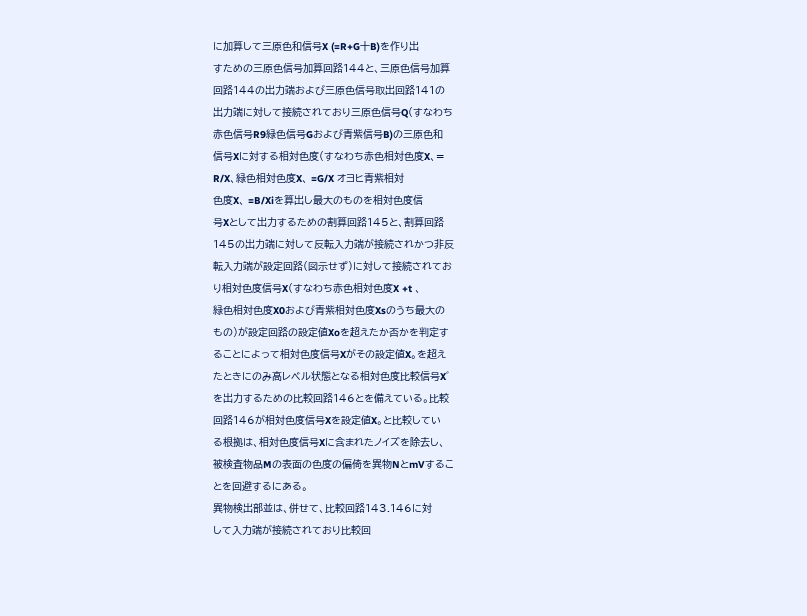に加算して三原色和信号X (=R+G十B)を作り出
すための三原色信号加算回路144と、三原色信号加算
回路144の出力端および三原色信号取出回路141の
出力端に対して接続されており三原色信号Q(すなわち
赤色信号R9緑色信号Gおよび青紫信号B)の三原色和
信号Xに対する相対色度(すなわち赤色相対色度X、=
R/X、緑色相対色度X、 =G/X オヨヒ青紫相対
色度X、 =B/Xiを算出し最大のものを相対色度信
号Xとして出力するための割算回路145と、割算回路
145の出力端に対して反転入力端が接続されかつ非反
転入力端が設定回路(図示せず)に対して接続されてお
り相対色度信号X(すなわち赤色相対色度X +t 、
緑色相対色度X0および青紫相対色度Xsのうち最大の
もの)が設定回路の設定値Xoを超えたか否かを判定す
ることによって相対色度信号Xがその設定値X。を超え
たときにのみ高レベル状態となる相対色度比較信号X゛
を出力するための比較回路146とを備えている。比較
回路146が相対色度信号Xを設定値X。と比較してい
る根拠は、相対色度信号Xに含まれたノイズを除去し、
被検査物品Mの表面の色度の偏倚を異物NとmVするこ
とを回避するにある。
異物検出部並は、併せて、比較回路143.146に対
して入力端が接続されており比較回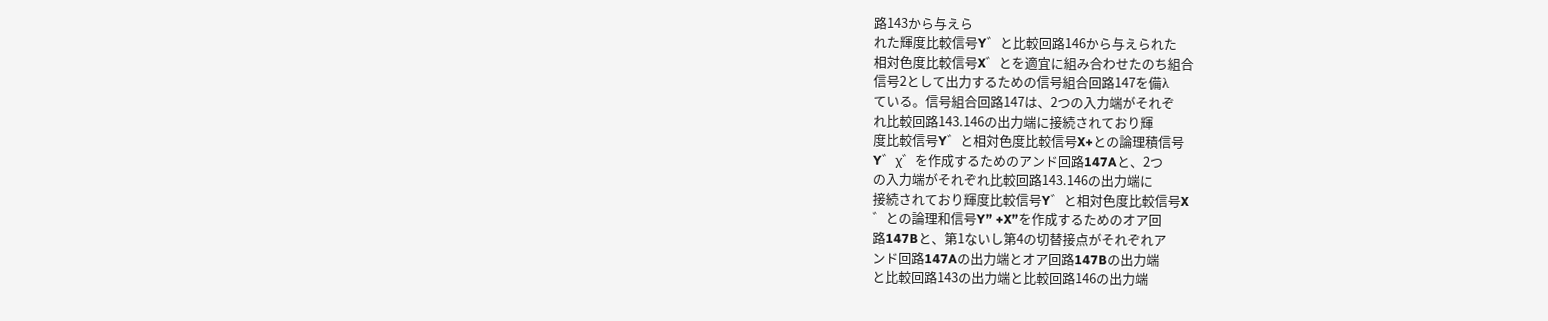路143から与えら
れた輝度比較信号Y゛と比較回路146から与えられた
相対色度比較信号X゛とを適宜に組み合わせたのち組合
信号2として出力するための信号組合回路147を備λ
ている。信号組合回路147は、2つの入力端がそれぞ
れ比較回路143.146の出力端に接続されており輝
度比較信号Y゛と相対色度比較信号X+との論理積信号
Y゛χ゛を作成するためのアンド回路147Aと、2つ
の入力端がそれぞれ比較回路143.146の出力端に
接続されており輝度比較信号Y゛と相対色度比較信号X
゛との論理和信号Y” +X”を作成するためのオア回
路147Bと、第1ないし第4の切替接点がそれぞれア
ンド回路147Aの出力端とオア回路147Bの出力端
と比較回路143の出力端と比較回路146の出力端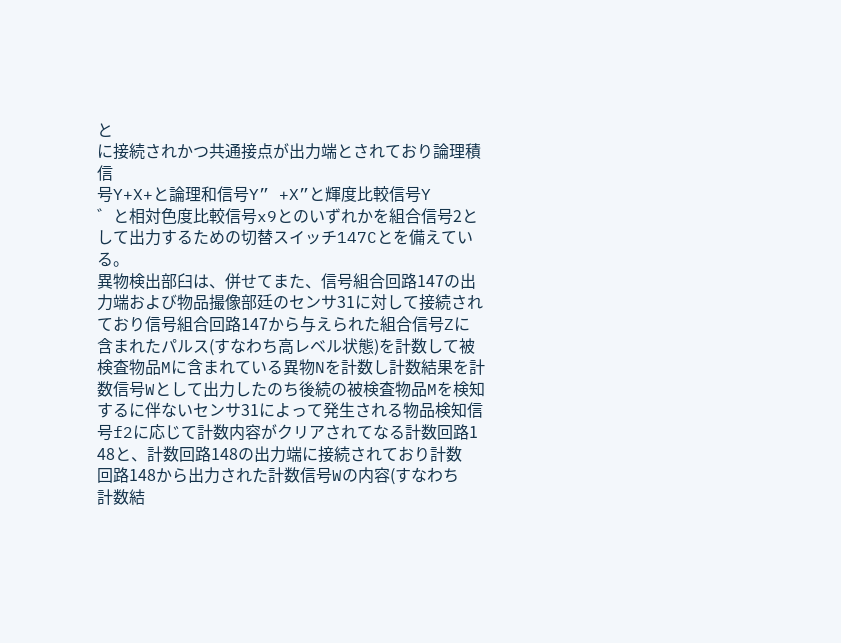と
に接続されかつ共通接点が出力端とされており論理積信
号Y+X+と論理和信号Y” +X”と輝度比較信号Y
゛と相対色度比較信号x9とのいずれかを組合信号2と
して出力するための切替スイッチ147Cとを備えてい
る。
異物検出部臼は、併せてまた、信号組合回路147の出
力端および物品撮像部廷のセンサ31に対して接続され
ており信号組合回路147から与えられた組合信号Zに
含まれたパルス(すなわち高レベル状態)を計数して被
検査物品Mに含まれている異物Nを計数し計数結果を計
数信号Wとして出力したのち後続の被検査物品Mを検知
するに伴ないセンサ31によって発生される物品検知信
号f2に応じて計数内容がクリアされてなる計数回路1
48と、計数回路148の出力端に接続されており計数
回路148から出力された計数信号Wの内容(すなわち
計数結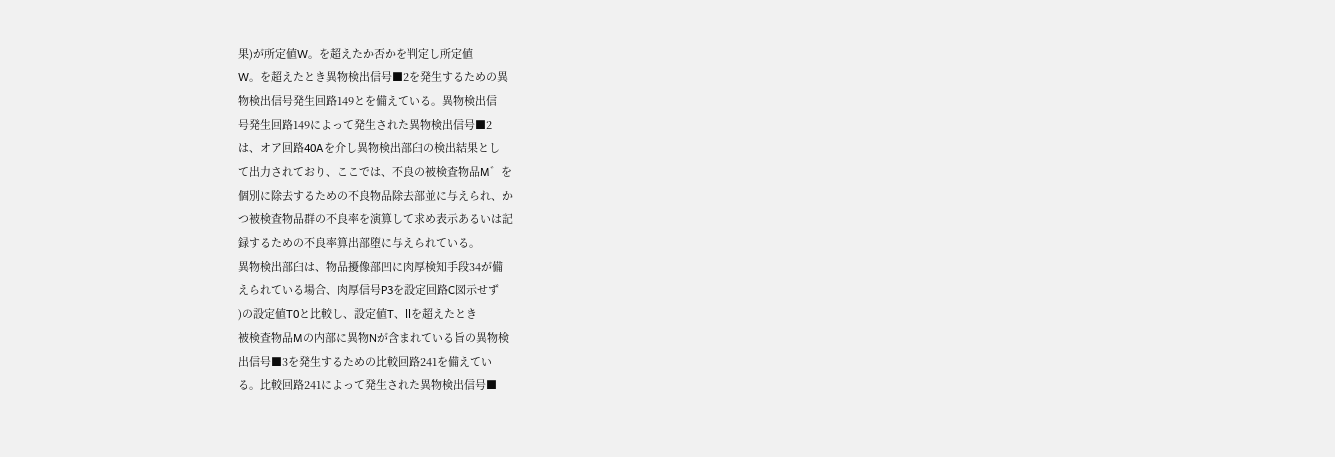果)が所定値W。を超えたか否かを判定し所定値
W。を超えたとき異物検出信号■2を発生するための異
物検出信号発生回路149とを備えている。異物検出信
号発生回路149によって発生された異物検出信号■2
は、オア回路40Aを介し異物検出部臼の検出結果とし
て出力されており、ここでは、不良の被検査物品M゛を
個別に除去するための不良物品除去部並に与えられ、か
つ被検査物品群の不良率を演算して求め表示あるいは記
録するための不良率算出部堕に与えられている。
異物検出部臼は、物品擾像部凹に肉厚検知手段34が備
えられている場合、肉厚信号P3を設定回路C図示せず
)の設定値T0と比較し、設定値T、llを超えたとき
被検査物品Mの内部に異物Nが含まれている旨の異物検
出信号■3を発生するための比較回路241を備えてい
る。比較回路241によって発生された異物検出信号■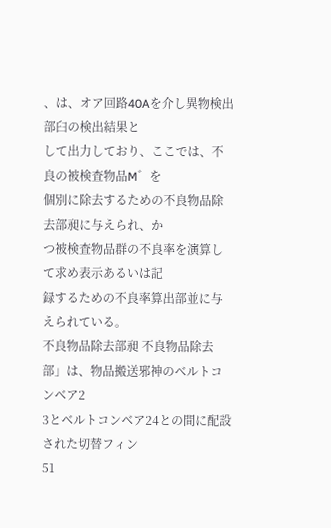、は、オア回路40Aを介し異物検出部臼の検出結果と
して出力しており、ここでは、不良の被検査物品M゛を
個別に除去するための不良物品除去部昶に与えられ、か
つ被検査物品群の不良率を演算して求め表示あるいは記
録するための不良率算出部並に与えられている。
不良物品除去部昶 不良物品除去部」は、物品搬送邪神のベルトコンベア2
3とベルトコンベア24との間に配設された切替フィン
51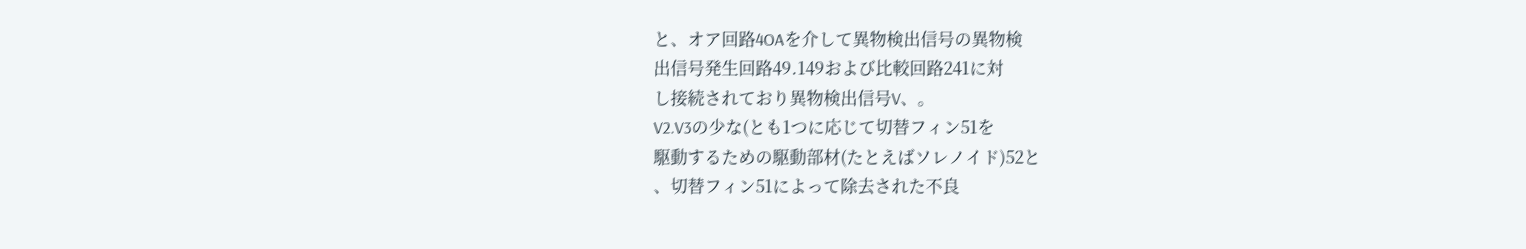と、オア回路4OAを介して異物検出信号の異物検
出信号発生回路49.149および比較回路241に対
し接続されており異物検出信号V、。
V2.V3の少な(とも1つに応じて切替フィン51を
駆動するための駆動部材(たとえばソレノイド)52と
、切替フィン51によって除去された不良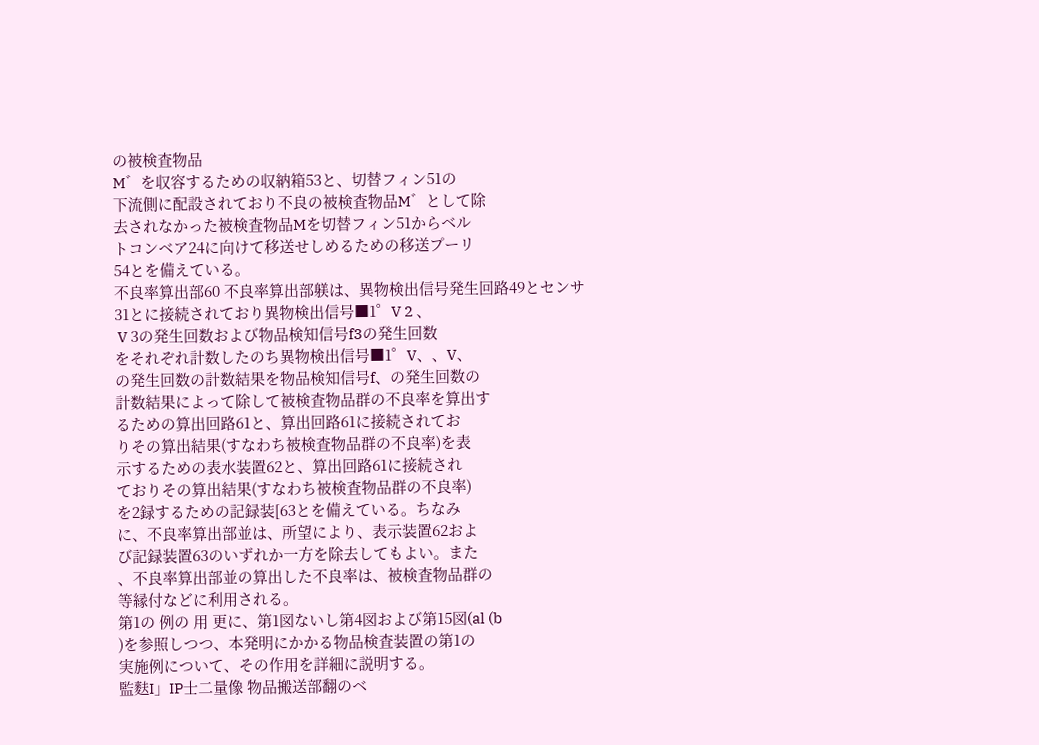の被検査物品
M゛を収容するための収納箱53と、切替フィン51の
下流側に配設されており不良の被検査物品M゛として除
去されなかった被検査物品Mを切替フィン51からベル
トコンベア24に向けて移送せしめるための移送プーリ
54とを備えている。
不良率算出部60 不良率算出部躾は、異物検出信号発生回路49とセンサ
31とに接続されており異物検出信号■1゜V 2 、
 V 3の発生回数および物品検知信号f3の発生回数
をそれぞれ計数したのち異物検出信号■1゜V、、V、
の発生回数の計数結果を物品検知信号f、の発生回数の
計数結果によって除して被検査物品群の不良率を算出す
るための算出回路61と、算出回路61に接続されてお
りその算出結果(すなわち被検査物品群の不良率)を表
示するための表水装置62と、算出回路61に接続され
ておりその算出結果(すなわち被検査物品群の不良率)
を2録するための記録装[63とを備えている。ちなみ
に、不良率算出部並は、所望により、表示装置62およ
び記録装置63のいずれか一方を除去してもよい。また
、不良率算出部並の算出した不良率は、被検査物品群の
等縁付などに利用される。
第1の 例の 用 更に、第1図ないし第4図および第15図(al (b
)を参照しつつ、本発明にかかる物品検査装置の第1の
実施例について、その作用を詳細に説明する。
監麩I」IP士二量像 物品搬送部翻のベ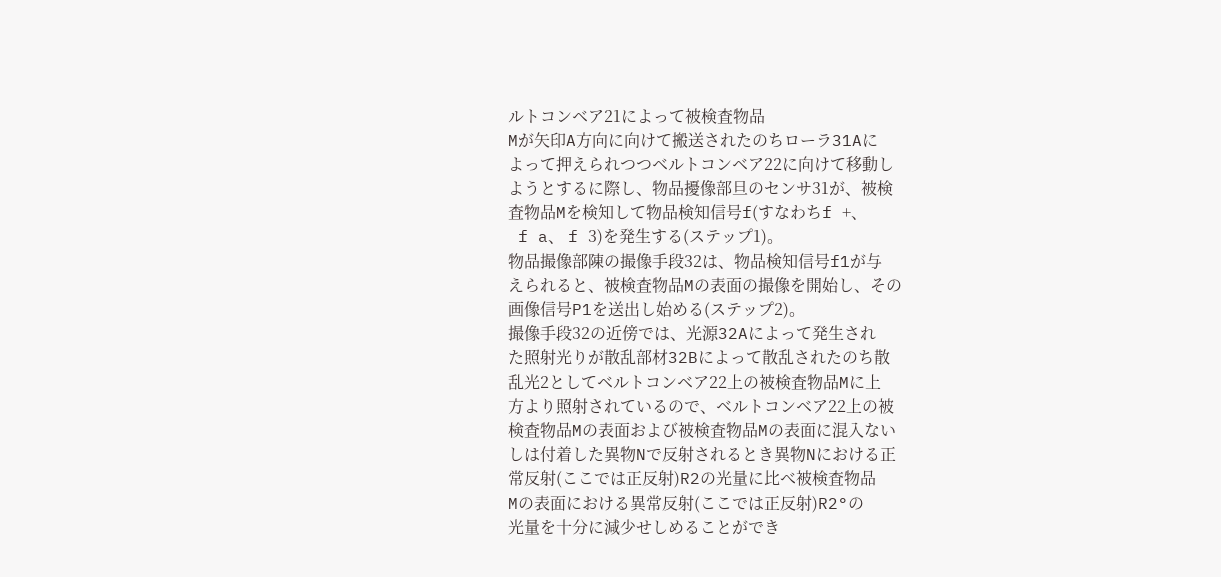ルトコンベア21によって被検査物品
Mが矢印A方向に向けて搬送されたのちローラ31Aに
よって押えられつつベルトコンベア22に向けて移動し
ようとするに際し、物品擾像部旦のセンサ31が、被検
査物品Mを検知して物品検知信号f(すなわちf +、
 f a、 f 3)を発生する(ステップ1)。
物品撮像部陳の撮像手段32は、物品検知信号f1が与
えられると、被検査物品Mの表面の撮像を開始し、その
画像信号P1を送出し始める(ステップ2)。
撮像手段32の近傍では、光源32Aによって発生され
た照射光りが散乱部材32Bによって散乱されたのち散
乱光2としてベルトコンベア22上の被検査物品Mに上
方より照射されているので、ベルトコンベア22上の被
検査物品Mの表面および被検査物品Mの表面に混入ない
しは付着した異物Nで反射されるとき異物Nにおける正
常反射(ここでは正反射)R2の光量に比べ被検査物品
Mの表面における異常反射(ここでは正反射)R2°の
光量を十分に減少せしめることができ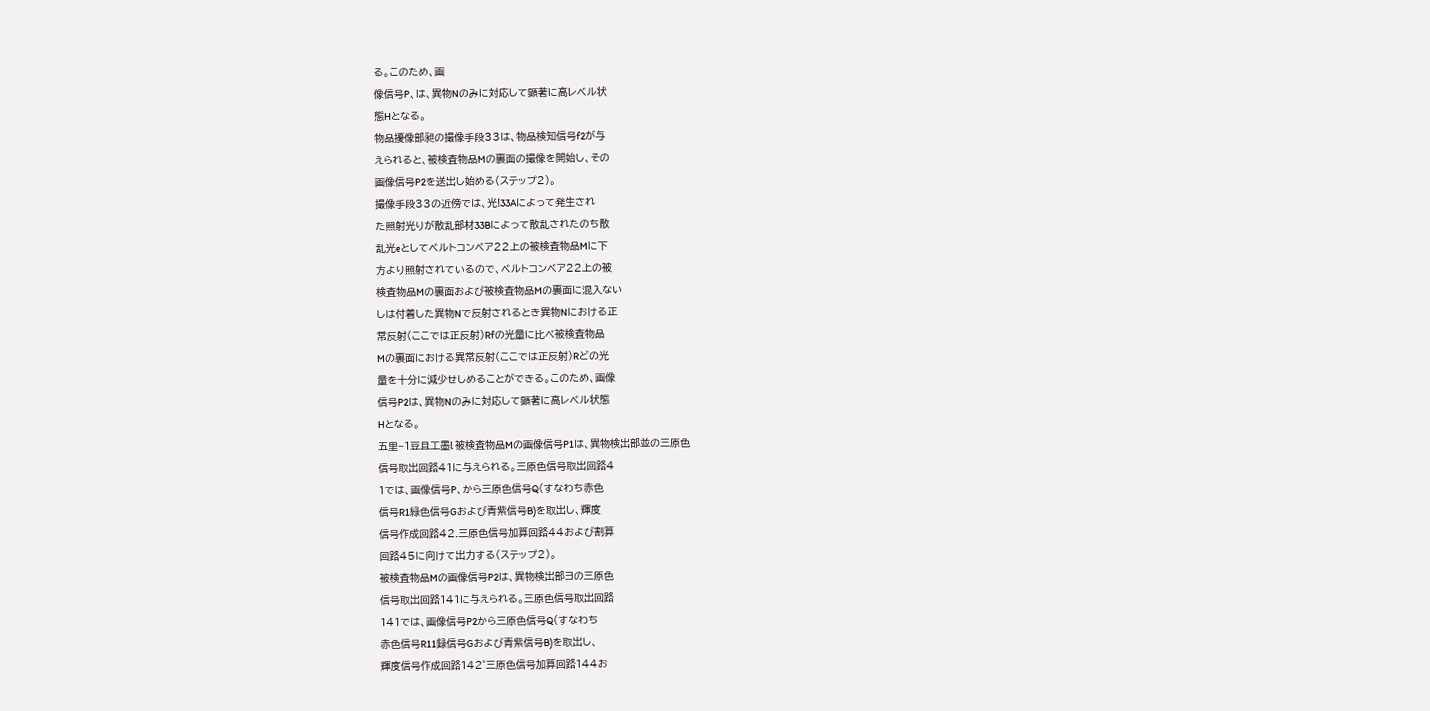る。このため、画
像信号P、は、異物Nのみに対応して顕著に高レベル状
態Hとなる。
物品擾像部昶の撮像手段33は、物品検知信号f2が与
えられると、被検査物品Mの裏面の撮像を開始し、その
画像信号P2を送出し始める(ステップ2)。
撮像手段33の近傍では、光!33Aによって発生され
た照射光りが散乱部材33Bによって散乱されたのち散
乱光eとしてベルトコンベア22上の被検査物品Mに下
方より照射されているので、ベルトコンベア22上の被
検査物品Mの裏面および被検査物品Mの裏面に混入ない
しは付着した異物Nで反射されるとき異物Nにおける正
常反射(ここでは正反射)Rfの光量に比べ被検査物品
Mの裏面における異常反射(ここでは正反射)Rどの光
量を十分に減少せしめることができる。このため、画像
信号P2は、異物Nのみに対応して顕著に高レベル状態
Hとなる。
五里−1豆且工墨l 被検査物品Mの画像信号P1は、異物検出部並の三原色
信号取出回路41に与えられる。三原色信号取出回路4
1では、画像信号P、から三原色信号Q(すなわち赤色
信号R1緑色信号Gおよび青紫信号B)を取出し、輝度
信号作成回路42.三原色信号加算回路44および割算
回路45に向けて出力する(ステップ2)。
被検査物品Mの画像信号P2は、異物検出部ヨの三原色
信号取出回路141に与えられる。三原色信号取出回路
141では、画像信号P2から三原色信号Q(すなわち
赤色信号R11録信号Gおよび青紫信号B)を取出し、
輝度信号作成回路142゜三原色信号加算回路144お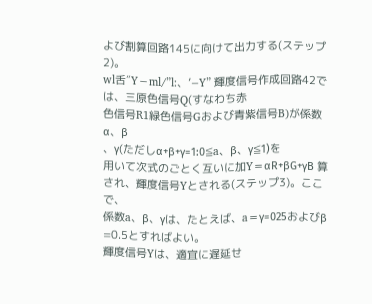よび割算回路145に向けて出力する(ステップ2)。
wl舌″Y−ml/”l:、’−Y” 輝度信号作成回路42では、三原色信号Q(すなわち赤
色信号R1緑色信号Gおよび青紫信号B)が係数α、β
、γ(ただしα+β+γ=1:0≦a、β、γ≦1)を
用いて次式のごとく互いに加Y=αR+βG+γB 算され、輝度信号Yとされる(ステップ3)。ここで、
係数a、β、γは、たとえば、a=γ=025およびβ
=0.5とすればよい。
輝度信号Yは、適宜に遅延せ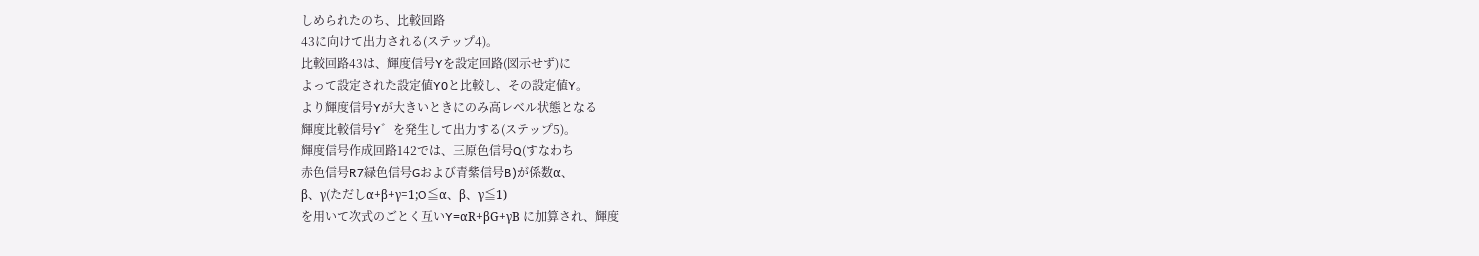しめられたのち、比較回路
43に向けて出力される(ステップ4)。
比較回路43は、輝度信号Yを設定回路(図示せず)に
よって設定された設定値Y0と比較し、その設定値Y。
より輝度信号Yが大きいときにのみ高レベル状態となる
輝度比較信号Y゛を発生して出力する(ステップ5)。
輝度信号作成回路142では、三原色信号Q(すなわち
赤色信号R7緑色信号Gおよび青紫信号B)が係数α、
β、γ(ただしα+β+γ=1;O≦α、β、γ≦1)
を用いて次式のごとく互いY=αR+βG+γB に加算され、輝度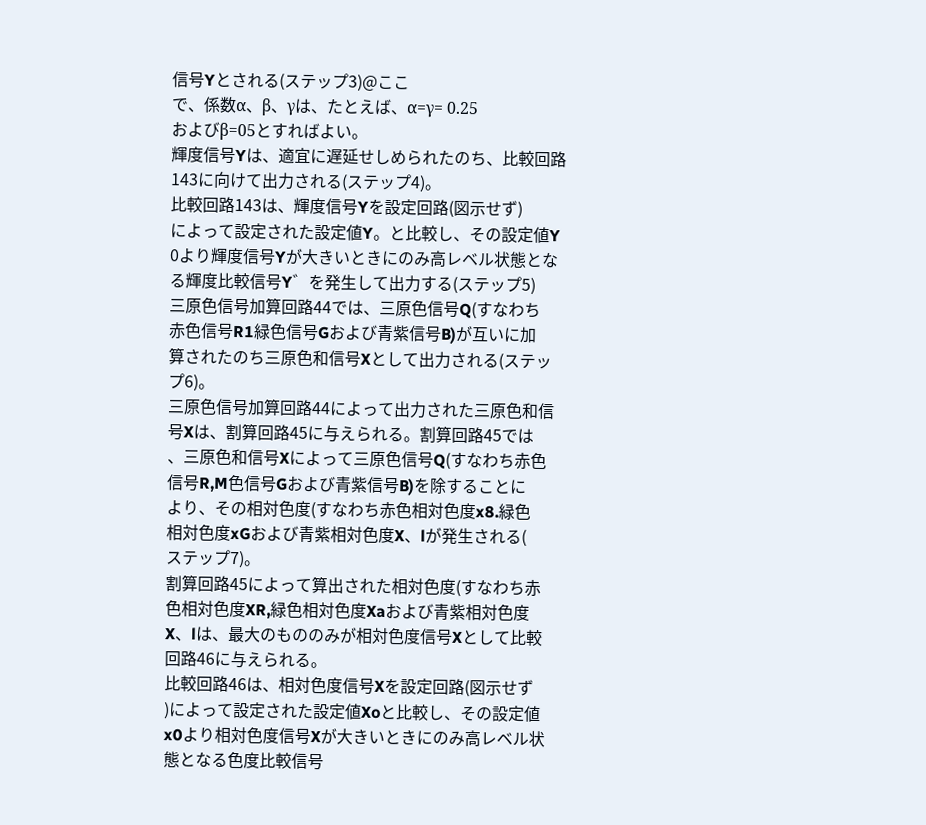信号Yとされる(ステップ3)@ここ
で、係数α、β、γは、たとえば、α=γ= 0.25
およびβ=05とすればよい。
輝度信号Yは、適宜に遅延せしめられたのち、比較回路
143に向けて出力される(ステップ4)。
比較回路143は、輝度信号Yを設定回路(図示せず)
によって設定された設定値Y。と比較し、その設定値Y
0より輝度信号Yが大きいときにのみ高レベル状態とな
る輝度比較信号Y゛を発生して出力する(ステップ5)
三原色信号加算回路44では、三原色信号Q(すなわち
赤色信号R1緑色信号Gおよび青紫信号B)が互いに加
算されたのち三原色和信号Xとして出力される(ステッ
プ6)。
三原色信号加算回路44によって出力された三原色和信
号Xは、割算回路45に与えられる。割算回路45では
、三原色和信号Xによって三原色信号Q(すなわち赤色
信号R,M色信号Gおよび青紫信号B)を除することに
より、その相対色度(すなわち赤色相対色度x8.緑色
相対色度xGおよび青紫相対色度X、lが発生される(
ステップ7)。
割算回路45によって算出された相対色度(すなわち赤
色相対色度XR,緑色相対色度Xaおよび青紫相対色度
X、lは、最大のもののみが相対色度信号Xとして比較
回路46に与えられる。
比較回路46は、相対色度信号Xを設定回路(図示せず
)によって設定された設定値Xoと比較し、その設定値
x0より相対色度信号Xが大きいときにのみ高レベル状
態となる色度比較信号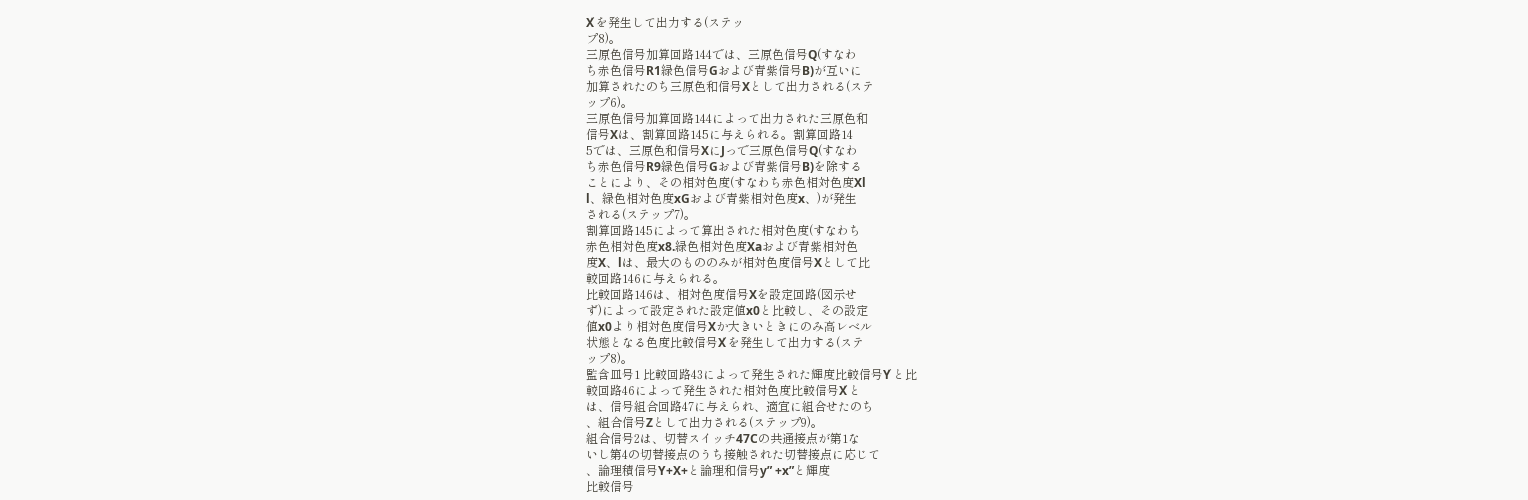X゛を発生して出力する(ステッ
プ8)。
三原色信号加算回路144では、三原色信号Q(すなわ
ち赤色信号R1緑色信号Gおよび青紫信号B)が互いに
加算されたのち三原色和信号Xとして出力される(ステ
ップ6)。
三原色信号加算回路144によって出力された三原色和
信号Xは、割算回路145に与えられる。割算回路14
5では、三原色和信号XにJっで三原色信号Q(すなわ
ち赤色信号R9緑色信号Gおよび青紫信号B)を除する
ことにより、その相対色度(すなわち赤色相対色度Xl
l、緑色相対色度xGおよび青紫相対色度x、)が発生
される(ステップ7)。
割算回路145によって算出された相対色度(すなわち
赤色相対色度x8.緑色相対色度Xaおよび青紫相対色
度X、lは、最大のもののみが相対色度信号Xとして比
較回路146に与えられる。
比較回路146は、相対色度信号Xを設定回路(図示せ
ず)によって設定された設定値x0と比較し、その設定
値x0より相対色度信号Xか大きいときにのみ高レベル
状態となる色度比較信号X゛を発生して出力する(ステ
ップ8)。
監含皿号1 比較回路43によって発生された輝度比較信号Y゛と比
較回路46によって発生された相対色度比較信号X゛と
は、信号組合回路47に与えられ、適宜に組合せたのち
、組合信号Zとして出力される(ステップ9)。
組合信号2は、切替スイッチ47Cの共通接点が第1な
いし第4の切替接点のうち接触された切替接点に応じて
、論理積信号Y+X+と論理和信号y” +x”と輝度
比較信号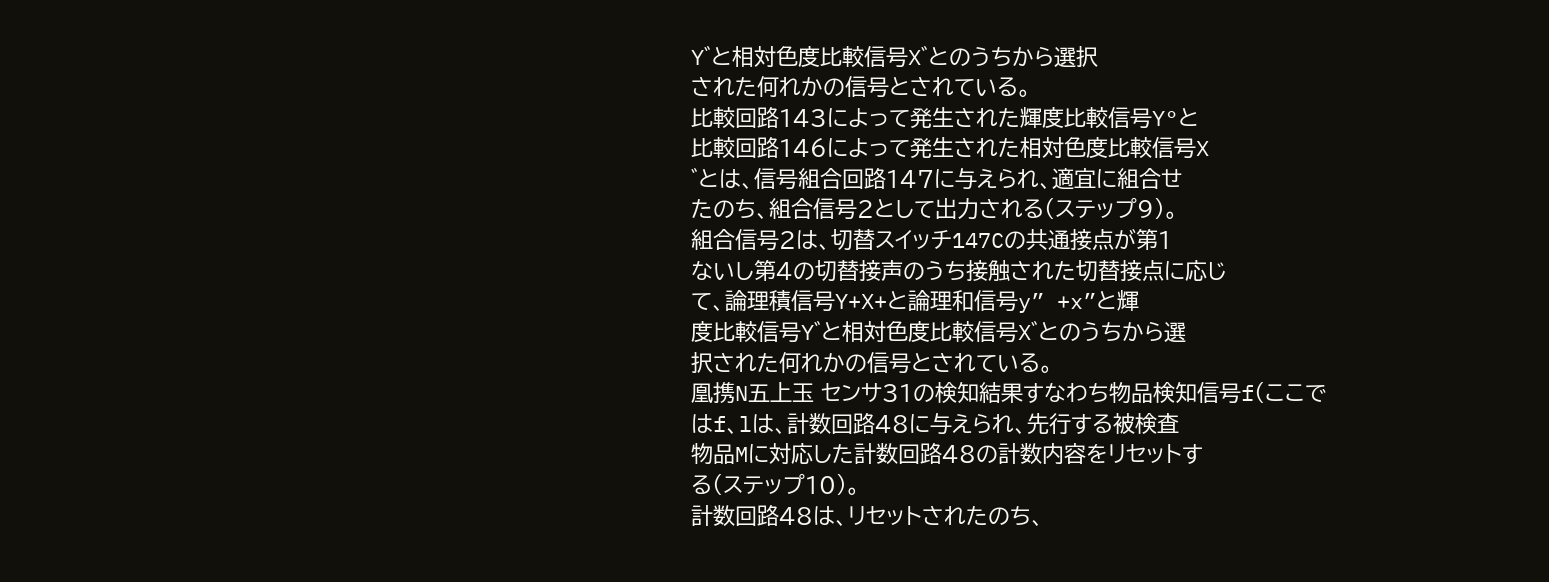Y゛と相対色度比較信号X゛とのうちから選択
された何れかの信号とされている。
比較回路143によって発生された輝度比較信号Y°と
比較回路146によって発生された相対色度比較信号X
゛とは、信号組合回路147に与えられ、適宜に組合せ
たのち、組合信号2として出力される(ステップ9)。
組合信号2は、切替スイッチ147Cの共通接点が第1
ないし第4の切替接声のうち接触された切替接点に応じ
て、論理積信号Y+X+と論理和信号y” +x”と輝
度比較信号Y゛と相対色度比較信号X゛とのうちから選
択された何れかの信号とされている。
凰携N五上玉 センサ31の検知結果すなわち物品検知信号f(ここで
はf、lは、計数回路48に与えられ、先行する被検査
物品Mに対応した計数回路48の計数内容をリセットす
る(ステップ10)。
計数回路48は、リセットされたのち、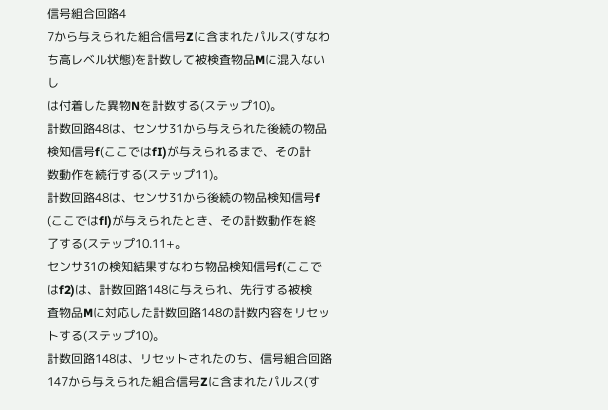信号組合回路4
7から与えられた組合信号Zに含まれたパルス(すなわ
ち高レベル状態)を計数して被検査物品Mに混入ないし
は付着した異物Nを計数する(ステップ10)。
計数回路48は、センサ31から与えられた後続の物品
検知信号f(ここではfI)が与えられるまで、その計
数動作を続行する(ステップ11)。
計数回路48は、センサ31から後続の物品検知信号f
(ここではfl)が与えられたとき、その計数動作を終
了する(ステップ10.11+。
センサ31の検知結果すなわち物品検知信号f(ここで
はf2)は、計数回路148に与えられ、先行する被検
査物品Mに対応した計数回路148の計数内容をリセッ
トする(ステップ10)。
計数回路148は、リセットされたのち、信号組合回路
147から与えられた組合信号Zに含まれたパルス(す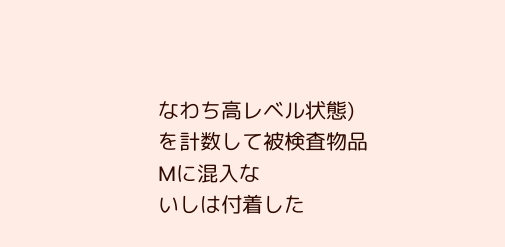なわち高レベル状態)を計数して被検査物品Mに混入な
いしは付着した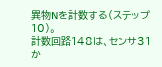異物Nを計数する(ステップ10)。
計数回路148は、センサ31か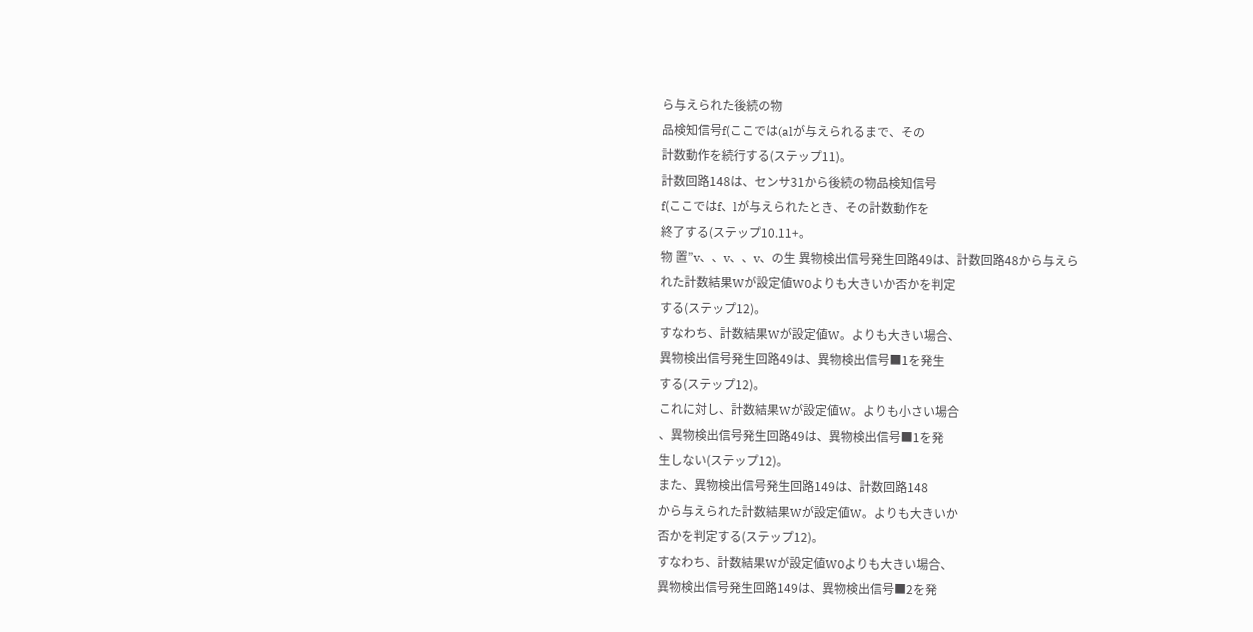ら与えられた後続の物
品検知信号f(ここでは(alが与えられるまで、その
計数動作を続行する(ステップ11)。
計数回路148は、センサ31から後続の物品検知信号
f(ここではf、lが与えられたとき、その計数動作を
終了する(ステップ10.11+。
物 置”v、、v、、v、の生 異物検出信号発生回路49は、計数回路48から与えら
れた計数結果Wが設定値W0よりも大きいか否かを判定
する(ステップ12)。
すなわち、計数結果Wが設定値W。よりも大きい場合、
異物検出信号発生回路49は、異物検出信号■1を発生
する(ステップ12)。
これに対し、計数結果Wが設定値W。よりも小さい場合
、異物検出信号発生回路49は、異物検出信号■1を発
生しない(ステップ12)。
また、異物検出信号発生回路149は、計数回路148
から与えられた計数結果Wが設定値W。よりも大きいか
否かを判定する(ステップ12)。
すなわち、計数結果Wが設定値W0よりも大きい場合、
異物検出信号発生回路149は、異物検出信号■2を発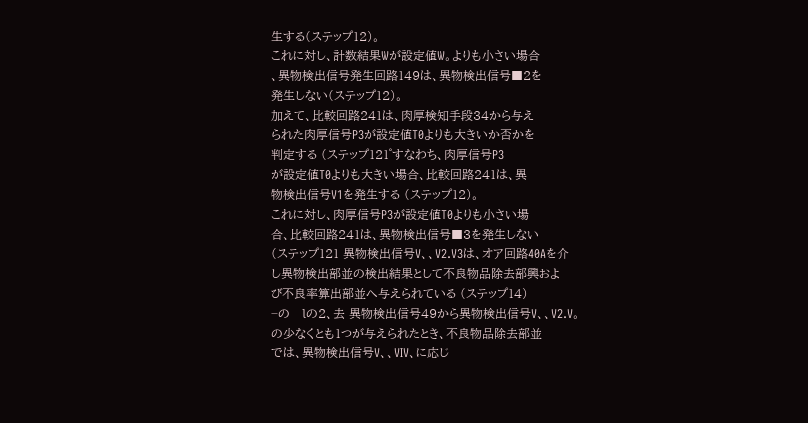生する(ステップ12)。
これに対し、計数結果Wが設定値W。よりも小さい場合
、異物検出信号発生回路149は、異物検出信号■2を
発生しない(ステップ12)。
加えて、比較回路241は、肉厚検知手段34から与え
られた肉厚信号P3が設定値T0よりも大きいか否かを
判定する (ステップ121゜すなわち、肉厚信号P3
が設定値T0よりも大きい場合、比較回路241は、異
物検出信号V1を発生する (ステップ12)。
これに対し、肉厚信号P3が設定値T0よりも小さい場
合、比較回路241は、異物検出信号■3を発生しない
(ステップ121 異物検出信号V、、V2.V3は、オア回路40Aを介
し異物検出部並の検出結果として不良物品除去部興およ
び不良率算出部並へ与えられている (ステップ14)
−の   lの2、去 異物検出信号49から異物検出信号V、、V2.V。
の少なくとも1つが与えられたとき、不良物品除去部並
では、異物検出信号V、、VIV、に応じ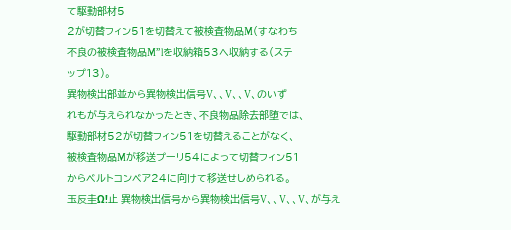て駆動部材5
2が切替フィン51を切替えて被検査物品M(すなわち
不良の被検査物品M”lを収納箱53へ収納する(ステ
ップ13)。
異物検出部並から異物検出信号V、、V、、V、のいず
れもが与えられなかったとき、不良物品除去部堕では、
駆動部材52が切替フィン51を切替えることがなく、
被検査物品Mが移送プーリ54によって切替フィン51
からベルトコンベア24に向けて移送せしめられる。
玉反圭Ω!止 異物検出信号から異物検出信号V、、V、、V、が与え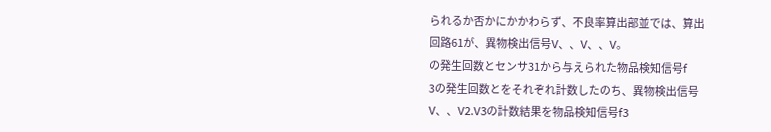られるか否かにかかわらず、不良率算出部並では、算出
回路61が、異物検出信号V、、V、、V。
の発生回数とセンサ31から与えられた物品検知信号f
3の発生回数とをそれぞれ計数したのち、異物検出信号
V、、V2.V3の計数結果を物品検知信号f3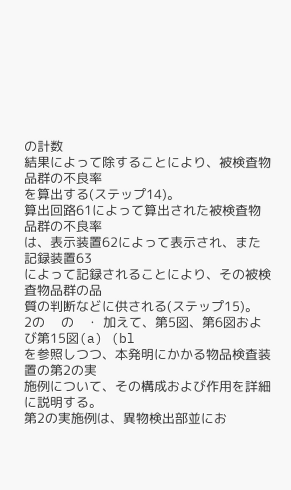の計数
結果によって除することにより、被検査物品群の不良率
を算出する(ステップ14)。
算出回路61によって算出された被検査物品群の不良率
は、表示装置62によって表示され、また記録装置63
によって記録されることにより、その被検査物品群の品
質の判断などに供される(ステップ15)。
2の    の   ・ 加えて、第5図、第6図および第15図(a) (bl
を参照しつつ、本発明にかかる物品検査装置の第2の実
施例について、その構成および作用を詳細に説明する。
第2の実施例は、異物検出部並にお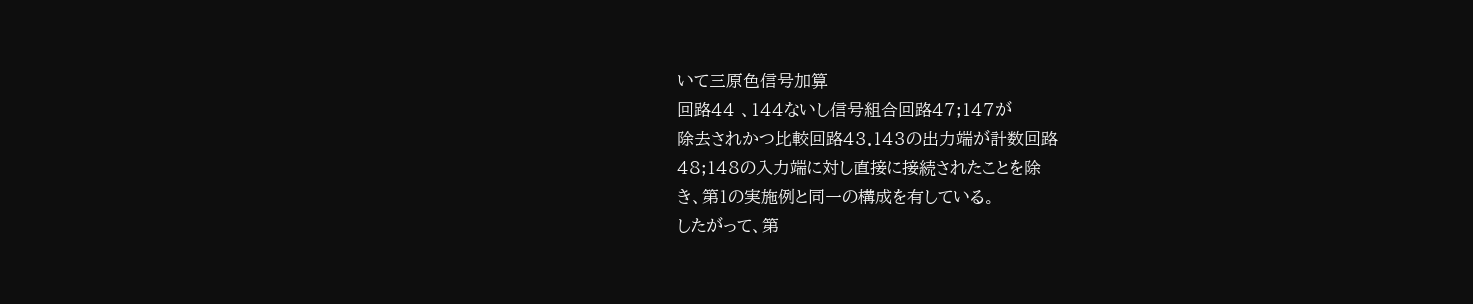いて三原色信号加算
回路44 、144ないし信号組合回路47;147が
除去されかつ比較回路43.143の出力端が計数回路
48;148の入力端に対し直接に接続されたことを除
き、第1の実施例と同一の構成を有している。
したがって、第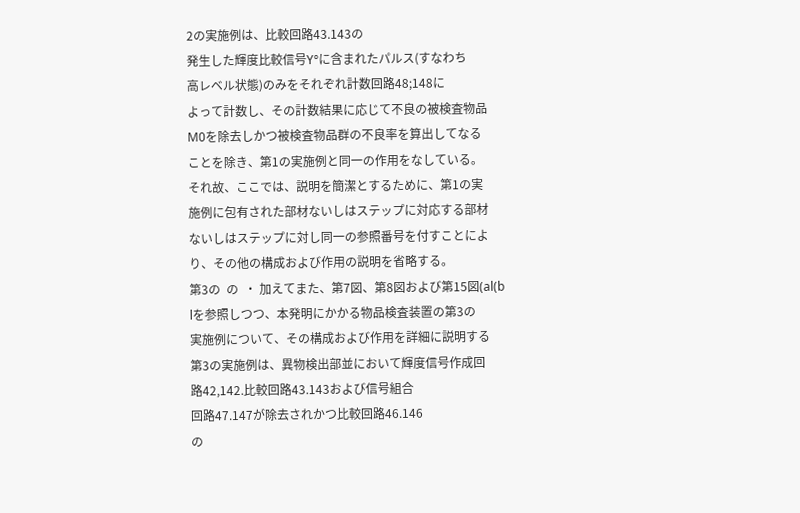2の実施例は、比較回路43.143の
発生した輝度比較信号Y°に含まれたパルス(すなわち
高レベル状態)のみをそれぞれ計数回路48;148に
よって計数し、その計数結果に応じて不良の被検査物品
M0を除去しかつ被検査物品群の不良率を算出してなる
ことを除き、第1の実施例と同一の作用をなしている。
それ故、ここでは、説明を簡潔とするために、第1の実
施例に包有された部材ないしはステップに対応する部材
ないしはステップに対し同一の参照番号を付すことによ
り、その他の構成および作用の説明を省略する。
第3の  の  ・ 加えてまた、第7図、第8図および第15図(al(b
lを参照しつつ、本発明にかかる物品検査装置の第3の
実施例について、その構成および作用を詳細に説明する
第3の実施例は、異物検出部並において輝度信号作成回
路42,142.比較回路43.143および信号組合
回路47.147が除去されかつ比較回路46.146
の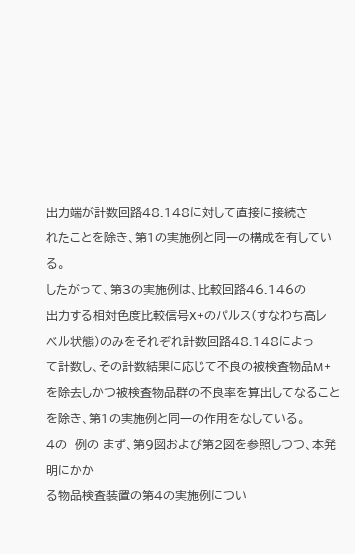出力端が計数回路48.148に対して直接に接続さ
れたことを除き、第1の実施例と同一の構成を有してい
る。
したがって、第3の実施例は、比較回路46.146の
出力する相対色度比較信号X+のパルス(すなわち高レ
ベル状態)のみをそれぞれ計数回路48.148によっ
て計数し、その計数結果に応じて不良の被検査物品M+
を除去しかつ被検査物品群の不良率を算出してなること
を除き、第1の実施例と同一の作用をなしている。
4の  例の まず、第9図および第2図を参照しつつ、本発明にかか
る物品検査装置の第4の実施例につい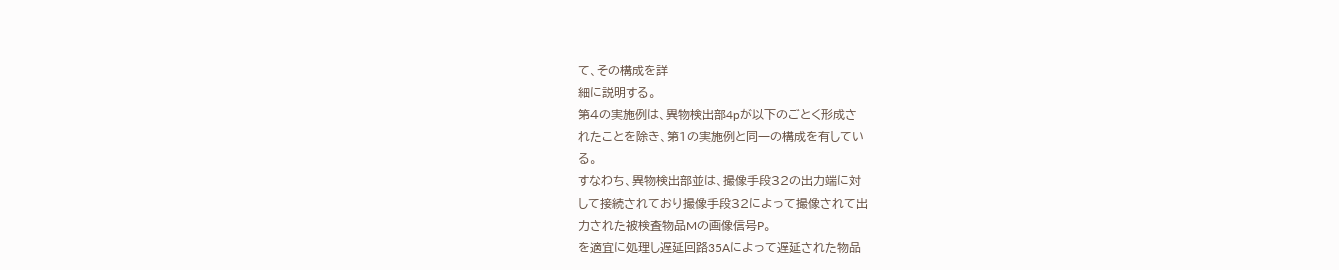て、その構成を詳
細に説明する。
第4の実施例は、異物検出部4pが以下のごとく形成さ
れたことを除き、第1の実施例と同一の構成を有してい
る。
すなわち、異物検出部並は、撮像手段32の出力端に対
して接続されており撮像手段32によって撮像されて出
力された被検査物品Mの画像信号P。
を適宜に処理し遅延回路35Aによって遅延された物品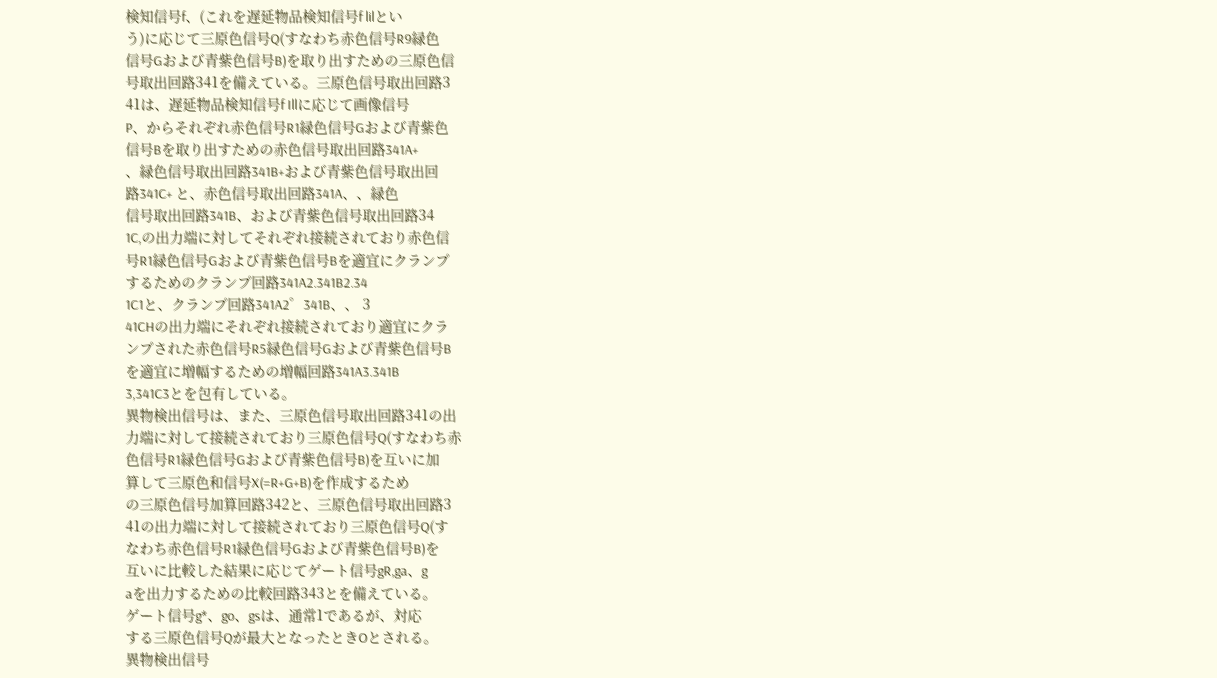検知信号f、(これを遅延物品検知信号f lilとい
う)に応じて三原色信号Q(すなわち赤色信号R9緑色
信号Gおよび青紫色信号B)を取り出すための三原色信
号取出回路341を備えている。三原色信号取出回路3
41は、遅延物品検知信号f Illに応じて画像信号
P、からそれぞれ赤色信号R1緑色信号Gおよび青紫色
信号Bを取り出すための赤色信号取出回路341A+
、緑色信号取出回路341B+および青紫色信号取出回
路341C+ と、赤色信号取出回路341A、、緑色
信号取出回路341B、および青紫色信号取出回路34
1C,の出力端に対してそれぞれ接続されており赤色信
号R1緑色信号Gおよび青紫色信号Bを適宜にクランプ
するためのクランプ回路341A2.341B2.34
1C1と、クランプ回路341A2゜341B、、 3
41CHの出力端にそれぞれ接続されており適宜にクラ
ンプされた赤色信号R5緑色信号Gおよび青紫色信号B
を適宜に増幅するための増幅回路341A3.341B
3,341C3とを包有している。
異物検出信号は、また、三原色信号取出回路341の出
力端に対して接続されており三原色信号Q(すなわち赤
色信号R1緑色信号Gおよび青紫色信号B)を互いに加
算して三原色和信号X(=R+G+B)を作成するため
の三原色信号加算回路342と、三原色信号取出回路3
41の出力端に対して接続されており三原色信号Q(す
なわち赤色信号R1緑色信号Gおよび青紫色信号B)を
互いに比較した結果に応じてゲート信号gR,ga、g
aを出力するための比較回路343とを備えている。
ゲート信号g*、go、gsは、通常1であるが、対応
する三原色信号Qが最大となったときOとされる。
異物検出信号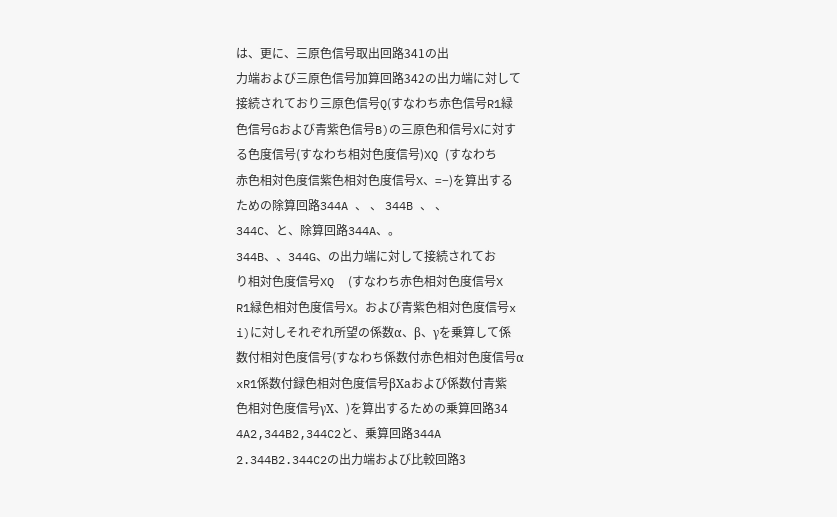は、更に、三原色信号取出回路341の出
力端および三原色信号加算回路342の出力端に対して
接続されており三原色信号Q(すなわち赤色信号R1緑
色信号Gおよび青紫色信号B)の三原色和信号Xに対す
る色度信号(すなわち相対色度信号)XQ (すなわち
赤色相対色度信紫色相対色度信号X、=−)を算出する
ための除算回路344A 、 、 344B 、 、
344C、と、除算回路344A、。
344B、、344G、の出力端に対して接続されてお
り相対色度信号XQ  (すなわち赤色相対色度信号X
R1緑色相対色度信号X。および青紫色相対色度信号x
i)に対しそれぞれ所望の係数α、β、γを乗算して係
数付相対色度信号(すなわち係数付赤色相対色度信号α
xR1係数付録色相対色度信号βXaおよび係数付青紫
色相対色度信号γX、)を算出するための乗算回路34
4A2,344B2,344C2と、乗算回路344A
2.344B2.344C2の出力端および比較回路3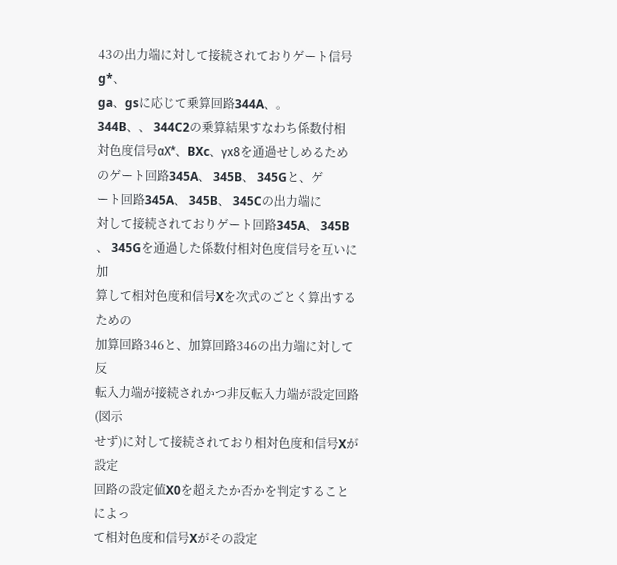43の出力端に対して接続されておりゲート信号g*、
ga、gsに応じて乗算回路344A、。
344B、、 344C2の乗算結果すなわち係数付相
対色度信号αX*、BXc、γx8を通過せしめるため
のゲート回路345A、 345B、 345Gと、ゲ
ート回路345A、 345B、 345Cの出力端に
対して接続されておりゲート回路345A、 345B
、 345Gを通過した係数付相対色度信号を互いに加
算して相対色度和信号Xを次式のごとく算出するための
加算回路346と、加算回路346の出力端に対して反
転入力端が接続されかつ非反転入力端が設定回路(図示
せず)に対して接続されており相対色度和信号Xが設定
回路の設定値X0を超えたか否かを判定することによっ
て相対色度和信号Xがその設定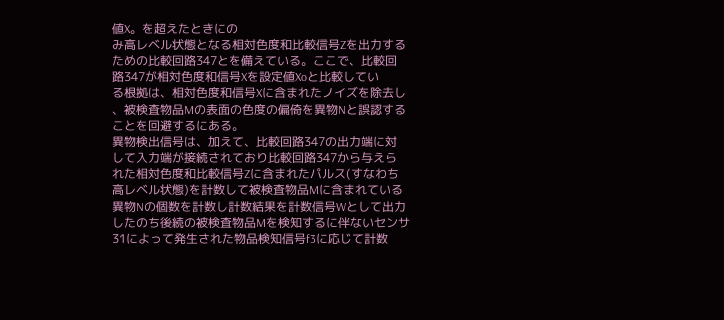値X。を超えたときにの
み高レベル状態となる相対色度和比較信号Zを出力する
ための比較回路347とを備えている。ここで、比較回
路347が相対色度和信号Xを設定値Xoと比較してい
る根拠は、相対色度和信号Xに含まれたノイズを除去し
、被検査物品Mの表面の色度の偏倚を異物Nと誤認する
ことを回避するにある。
異物検出信号は、加えて、比較回路347の出力端に対
して入力端が接続されており比較回路347から与えら
れた相対色度和比較信号Zに含まれたパルス(すなわち
高レベル状態)を計数して被検査物品Mに含まれている
異物Nの個数を計数し計数結果を計数信号Wとして出力
したのち後続の被検査物品Mを検知するに伴ないセンサ
31によって発生された物品検知信号f3に応じて計数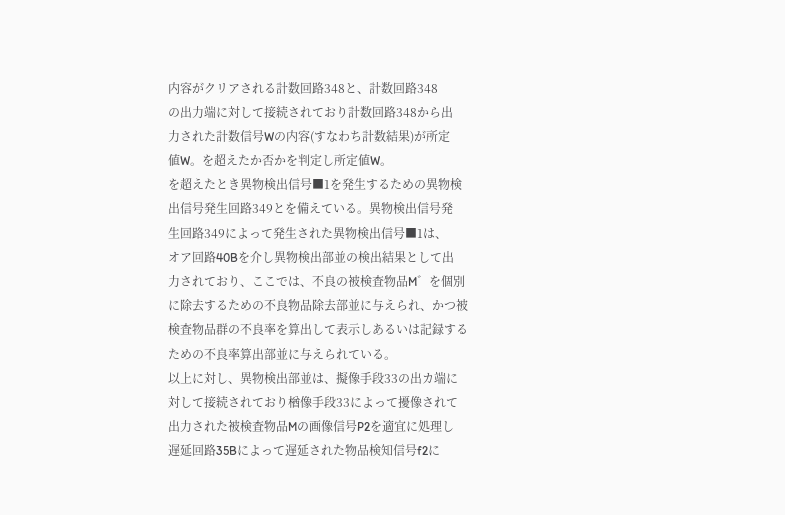内容がクリアされる計数回路348と、計数回路348
の出力端に対して接続されており計数回路348から出
力された計数信号Wの内容(すなわち計数結果)が所定
値W。を超えたか否かを判定し所定値W。
を超えたとき異物検出信号■1を発生するための異物検
出信号発生回路349とを備えている。異物検出信号発
生回路349によって発生された異物検出信号■1は、
オア回路40Bを介し異物検出部並の検出結果として出
力されており、ここでは、不良の被検査物品M゛を個別
に除去するための不良物品除去部並に与えられ、かつ被
検査物品群の不良率を算出して表示しあるいは記録する
ための不良率算出部並に与えられている。
以上に対し、異物検出部並は、擬像手段33の出カ端に
対して接続されており楢像手段33によって擾像されて
出力された被検査物品Mの画像信号P2を適宜に処理し
遅延回路35Bによって遅延された物品検知信号f2に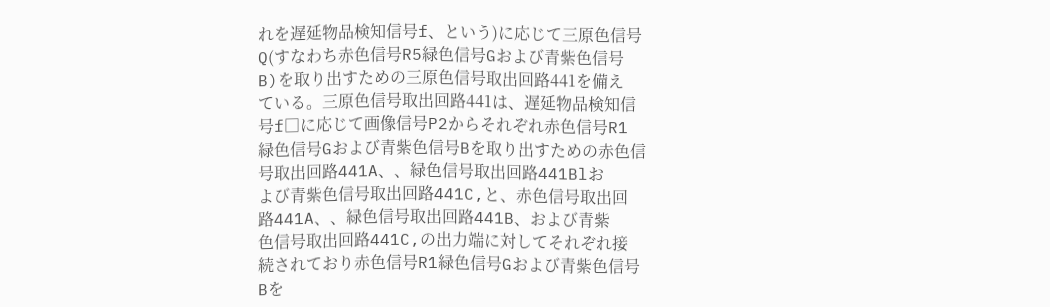れを遅延物品検知信号f、という)に応じて三原色信号
Q(すなわち赤色信号R5緑色信号Gおよび青紫色信号
B)を取り出すための三原色信号取出回路441を備え
ている。三原色信号取出回路441は、遅延物品検知信
号f□に応じて画像信号P2からそれぞれ赤色信号R1
緑色信号Gおよび青紫色信号Bを取り出すための赤色信
号取出回路441A、、緑色信号取出回路441Blお
よび青紫色信号取出回路441C,と、赤色信号取出回
路441A、、緑色信号取出回路441B、および青紫
色信号取出回路441C,の出力端に対してそれぞれ接
続されており赤色信号R1緑色信号Gおよび青紫色信号
Bを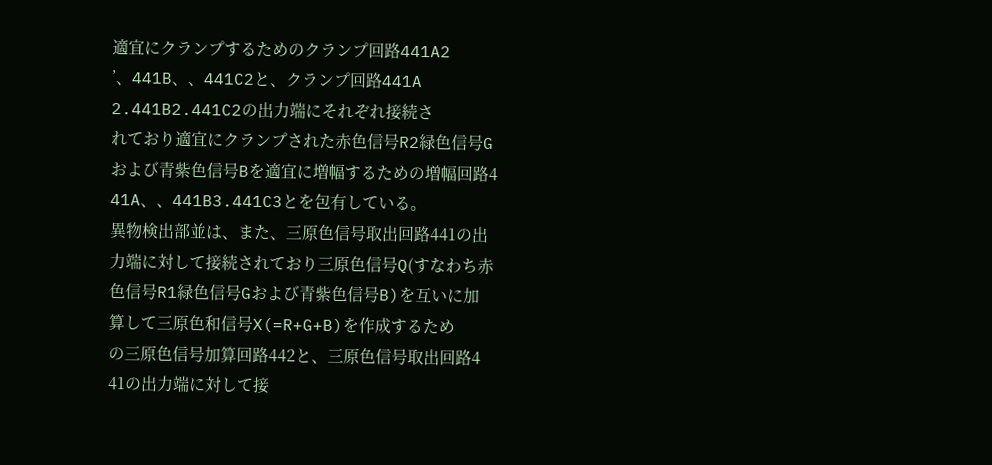適宜にクランプするためのクランプ回路441A2
’、441B、、441C2と、クランプ回路441A
2.441B2.441C2の出力端にそれぞれ接続さ
れており適宜にクランプされた赤色信号R2緑色信号G
および青紫色信号Bを適宜に増幅するための増幅回路4
41A、、441B3.441C3とを包有している。
異物検出部並は、また、三原色信号取出回路441の出
力端に対して接続されており三原色信号Q(すなわち赤
色信号R1緑色信号Gおよび青紫色信号B)を互いに加
算して三原色和信号X(=R+G+B)を作成するため
の三原色信号加算回路442と、三原色信号取出回路4
41の出力端に対して接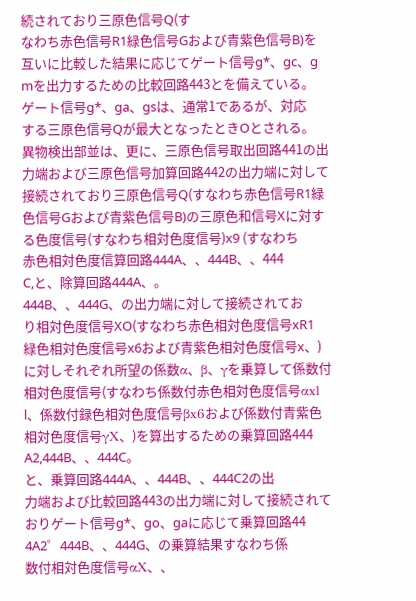続されており三原色信号Q(す
なわち赤色信号R1緑色信号Gおよび青紫色信号B)を
互いに比較した結果に応じてゲート信号g*、gc、g
mを出力するための比較回路443とを備えている。
ゲート信号g*、ga、gsは、通常1であるが、対応
する三原色信号Qが最大となったときOとされる。
異物検出部並は、更に、三原色信号取出回路441の出
力端および三原色信号加算回路442の出力端に対して
接続されており三原色信号Q(すなわち赤色信号R1緑
色信号Gおよび青紫色信号B)の三原色和信号Xに対す
る色度信号(すなわち相対色度信号)x9 (すなわち
赤色相対色度信算回路444A、、444B、、444
C,と、除算回路444A、。
444B、、444G、の出力端に対して接続されてお
り相対色度信号XO(すなわち赤色相対色度信号xR1
緑色相対色度信号x6および青紫色相対色度信号x、)
に対しそれぞれ所望の係数α、β、γを乗算して係数付
相対色度信号(すなわち係数付赤色相対色度信号αxl
l、係数付録色相対色度信号βx6および係数付青紫色
相対色度信号γX、)を算出するための乗算回路444
A2,444B、、444C。
と、乗算回路444A、、444B、、444C2の出
力端および比較回路443の出力端に対して接続されて
おりゲート信号g*、go、gaに応じて乗算回路44
4A2゜444B、、444G、の乗算結果すなわち係
数付相対色度信号αX、、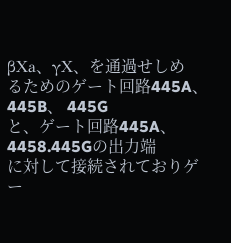βXa、γX、を通過せしめ
るためのゲート回路445A、 445B、 445G
と、ゲート回路445A、4458.445Gの出力端
に対して接続されておりゲー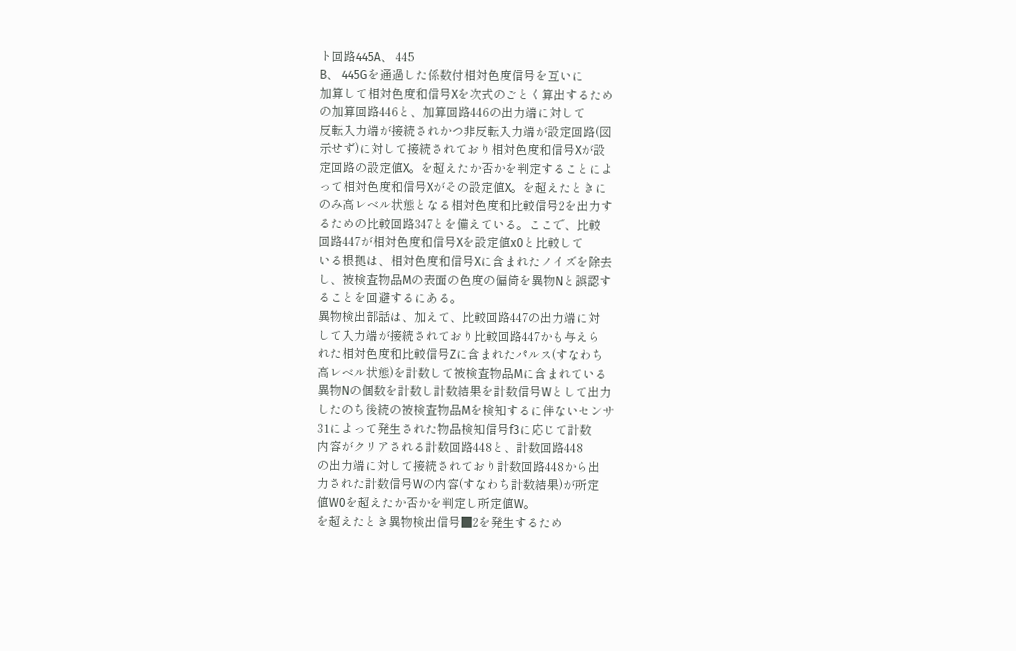ト回路445A、 445
B、 445Gを通過した係数付相対色度信号を互いに
加算して相対色度和信号Xを次式のごとく算出するため
の加算回路446と、加算回路446の出力端に対して
反転入力端が接続されかつ非反転入力端が設定回路(図
示せず)に対して接続されており相対色度和信号Xが設
定回路の設定値X。を超えたか否かを判定することによ
って相対色度和信号Xがその設定値X。を超えたときに
のみ高レベル状態となる相対色度和比較信号2を出力す
るための比較回路347とを備えている。ここで、比較
回路447が相対色度和信号Xを設定値x0と比較して
いる根拠は、相対色度和信号Xに含まれたノイズを除去
し、被検査物品Mの表面の色度の偏倚を異物Nと誤認す
ることを回避するにある。
異物検出部話は、加えて、比較回路447の出力端に対
して入力端が接続されており比較回路447かも与えら
れた相対色度和比較信号Zに含まれたパルス(すなわち
高レベル状態)を計数して被検査物品Mに含まれている
異物Nの個数を計数し計数結果を計数信号Wとして出力
したのち後続の被検査物品Mを検知するに伴ないセンサ
31によって発生された物品検知信号f3に応じて計数
内容がクリアされる計数回路448と、計数回路448
の出力端に対して接続されており計数回路448から出
力された計数信号Wの内容(すなわち計数結果)が所定
値W0を超えたか否かを判定し所定値W。
を超えたとき異物検出信号■2を発生するため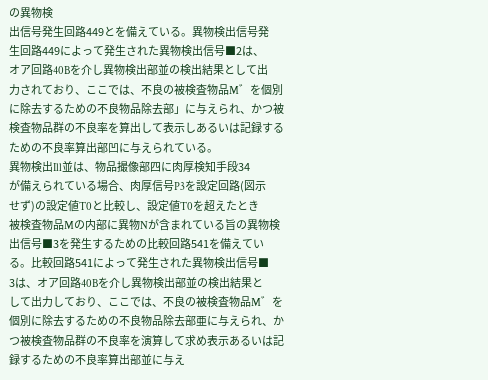の異物検
出信号発生回路449とを備えている。異物検出信号発
生回路449によって発生された異物検出信号■2は、
オア回路40Bを介し異物検出部並の検出結果として出
力されており、ここでは、不良の被検査物品M゛を個別
に除去するための不良物品除去部」に与えられ、かつ被
検査物品群の不良率を算出して表示しあるいは記録する
ための不良率算出部凹に与えられている。
異物検出Ill並は、物品撮像部四に肉厚検知手段34
が備えられている場合、肉厚信号P3を設定回路(図示
せず)の設定値T0と比較し、設定値T0を超えたとき
被検査物品Mの内部に異物Nが含まれている旨の異物検
出信号■3を発生するための比較回路541を備えてい
る。比較回路541によって発生された異物検出信号■
3は、オア回路40Bを介し異物検出部並の検出結果と
して出力しており、ここでは、不良の被検査物品M゛を
個別に除去するための不良物品除去部亜に与えられ、か
つ被検査物品群の不良率を演算して求め表示あるいは記
録するための不良率算出部並に与え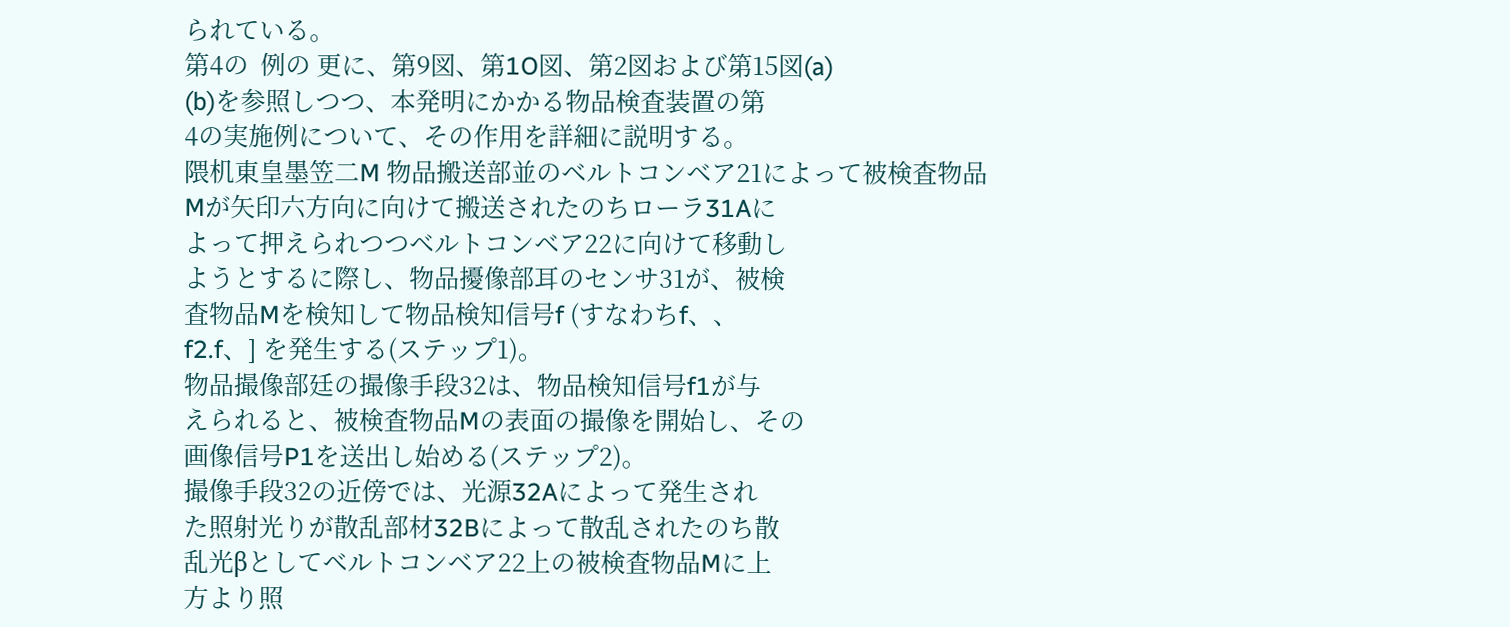られている。
第4の  例の 更に、第9図、第1O図、第2図および第15図(a)
(b)を参照しつつ、本発明にかかる物品検査装置の第
4の実施例について、その作用を詳細に説明する。
隈机東皇墨笠二M 物品搬送部並のベルトコンベア21によって被検査物品
Mが矢印六方向に向けて搬送されたのちローラ31Aに
よって押えられつつベルトコンベア22に向けて移動し
ようとするに際し、物品擾像部耳のセンサ31が、被検
査物品Mを検知して物品検知信号f (すなわちf、、
f2.f、] を発生する(ステップ1)。
物品撮像部廷の撮像手段32は、物品検知信号f1が与
えられると、被検査物品Mの表面の撮像を開始し、その
画像信号P1を送出し始める(ステップ2)。
撮像手段32の近傍では、光源32Aによって発生され
た照射光りが散乱部材32Bによって散乱されたのち散
乱光βとしてベルトコンベア22上の被検査物品Mに上
方より照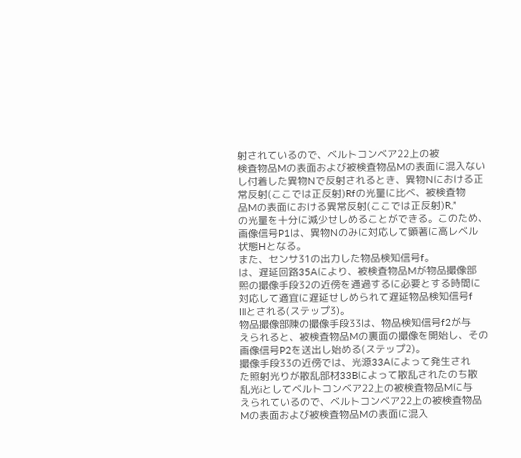射されているので、ベルトコンベア22上の被
検査物品Mの表面および被検査物品Mの表面に混入ない
し付着した異物Nで反射されるとき、異物Nにおける正
常反射(ここでは正反射)Rfの光量に比べ、被検査物
品Mの表面における異常反射(ここでは正反射)R,”
の光量を十分に減少せしめることができる。このため、
画像信号P1は、異物Nのみに対応して顕著に高レベル
状態Hとなる。
また、センサ31の出力した物品検知信号f。
は、遅延回路35Aにより、被検査物品Mが物品撮像部
煕の撮像手段32の近傍を通過するに必要とする時間に
対応して適宜に遅延せしめられて遅延物品検知信号f
Illとされる(ステップ3)。
物品撮像部陳の撮像手段33は、物品検知信号f2が与
えられると、被検査物品Mの裏面の撮像を開始し、その
画像信号P2を送出し始める(ステップ2)。
撮像手段33の近傍では、光源33Aによって発生され
た照射光りが散乱部材33Bによって散乱されたのち散
乱光iとしてベルトコンベア22上の被検査物品Mに与
えられているので、ベルトコンベア22上の被検査物品
Mの表面および被検査物品Mの表面に混入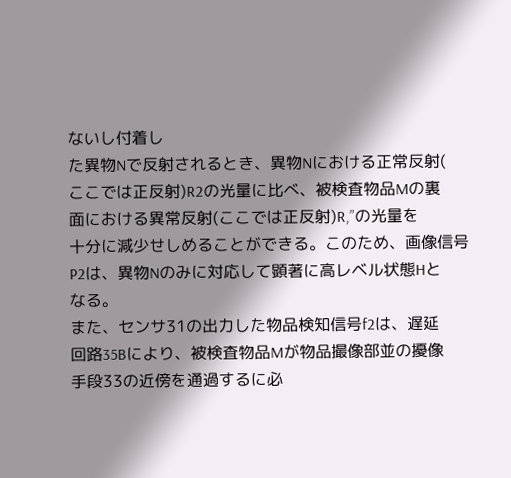ないし付着し
た異物Nで反射されるとき、異物Nにおける正常反射(
ここでは正反射)R2の光量に比べ、被検査物品Mの裏
面における異常反射(ここでは正反射)R,”の光量を
十分に減少せしめることができる。このため、画像信号
P2は、異物Nのみに対応して顕著に高レベル状態Hと
なる。
また、センサ31の出力した物品検知信号f2は、遅延
回路35Bにより、被検査物品Mが物品撮像部並の擾像
手段33の近傍を通過するに必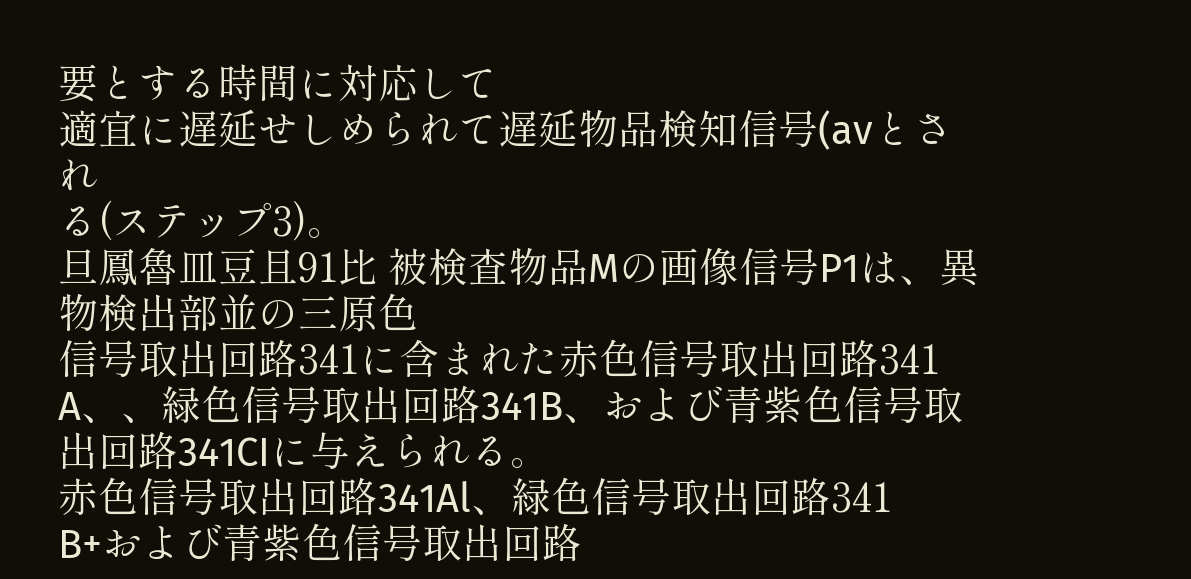要とする時間に対応して
適宜に遅延せしめられて遅延物品検知信号(avとされ
る(ステップ3)。
旦鳳魯皿豆且91比 被検査物品Mの画像信号P1は、異物検出部並の三原色
信号取出回路341に含まれた赤色信号取出回路341
A、、緑色信号取出回路341B、および青紫色信号取
出回路341CIに与えられる。
赤色信号取出回路341Al、緑色信号取出回路341
B+および青紫色信号取出回路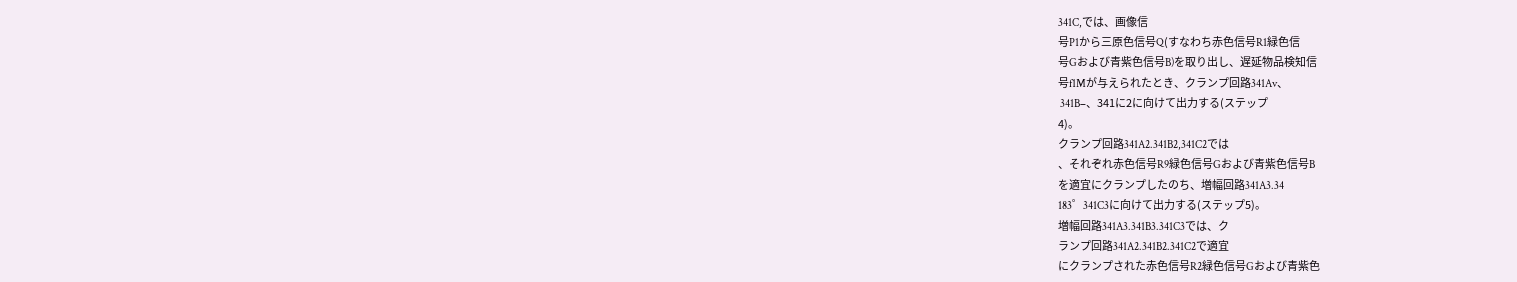341C,では、画像信
号P1から三原色信号Q(すなわち赤色信号R1緑色信
号Gおよび青紫色信号B)を取り出し、遅延物品検知信
号f1Mが与えられたとき、クランプ回路341Av、
 341B−、341に2に向けて出力する(ステップ
4)。
クランプ回路341A2.341B2,341C2では
、それぞれ赤色信号R9緑色信号Gおよび青紫色信号B
を適宜にクランプしたのち、増幅回路341A3.34
183゜341C3に向けて出力する(ステップ5)。
増幅回路341A3.341B3.341C3では、ク
ランプ回路341A2.341B2.341C2で適宜
にクランプされた赤色信号R2緑色信号Gおよび青紫色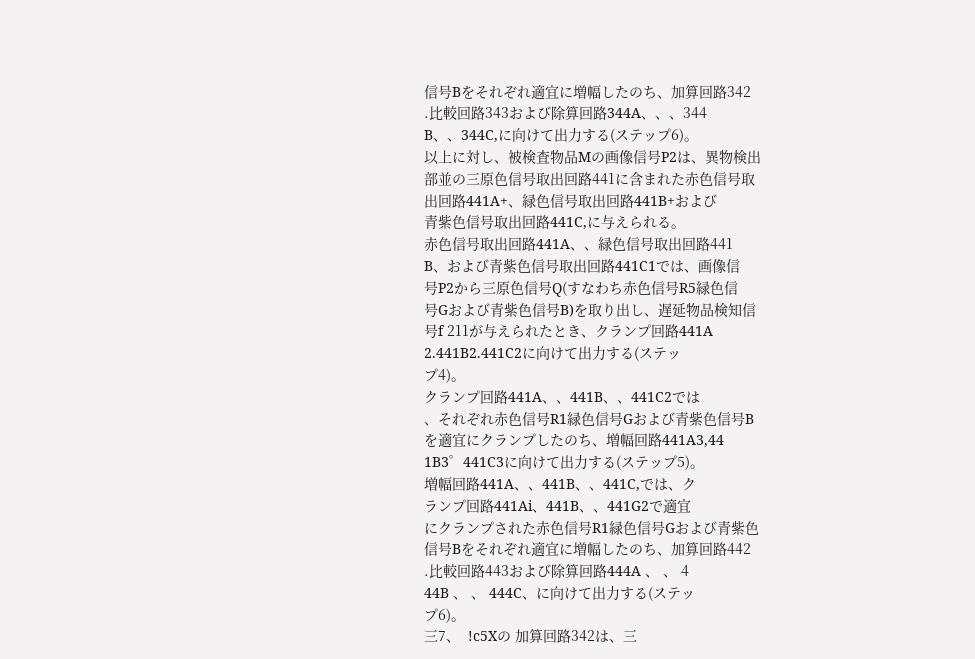信号Bをそれぞれ適宜に増幅したのち、加算回路342
.比較回路343および除算回路344A、、、344
B、、344C,に向けて出力する(ステップ6)。
以上に対し、被検査物品Mの画像信号P2は、異物検出
部並の三原色信号取出回路441に含まれた赤色信号取
出回路441A+、緑色信号取出回路441B+および
青紫色信号取出回路441C,に与えられる。
赤色信号取出回路441A、、緑色信号取出回路441
B、および青紫色信号取出回路441C1では、画像信
号P2から三原色信号Q(すなわち赤色信号R5緑色信
号Gおよび青紫色信号B)を取り出し、遅延物品検知信
号f 211が与えられたとき、クランプ回路441A
2.441B2.441C2に向けて出力する(ステッ
プ4)。
クランプ回路441A、、441B、、441C2では
、それぞれ赤色信号R1緑色信号Gおよび青紫色信号B
を適宜にクランプしたのち、増幅回路441A3,44
1B3゜441C3に向けて出力する(ステップ5)。
増幅回路441A、、441B、、441C,では、ク
ランプ回路441Ai、441B、、441G2で適宜
にクランプされた赤色信号R1緑色信号Gおよび青紫色
信号Bをそれぞれ適宜に増幅したのち、加算回路442
.比較回路443および除算回路444A 、 、 4
44B 、 、 444C、に向けて出力する(ステッ
プ6)。
三7、  !c5Xの 加算回路342は、三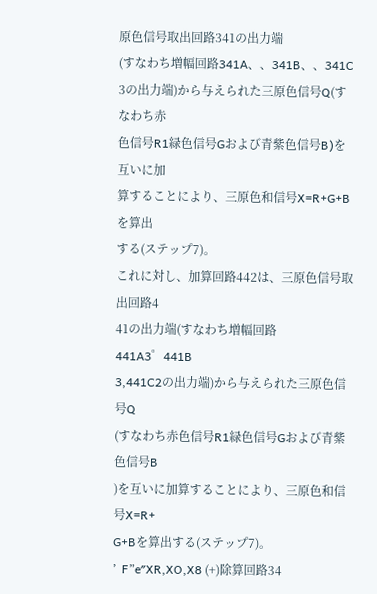原色信号取出回路341の出力端
(すなわち増幅回路341A、、341B、、341C
3の出力端)から与えられた三原色信号Q(すなわち赤
色信号R1緑色信号Gおよび青紫色信号B)を互いに加
算することにより、三原色和信号X=R+G+Bを算出
する(ステップ7)。
これに対し、加算回路442は、三原色信号取出回路4
41の出力端(すなわち増幅回路441A3゜441B
3,441C2の出力端)から与えられた三原色信号Q
(すなわち赤色信号R1緑色信号Gおよび青紫色信号B
)を互いに加算することにより、三原色和信号X=R+
G+Bを算出する(ステップ7)。
’  F”e″XR,XO,X8 (+)除算回路34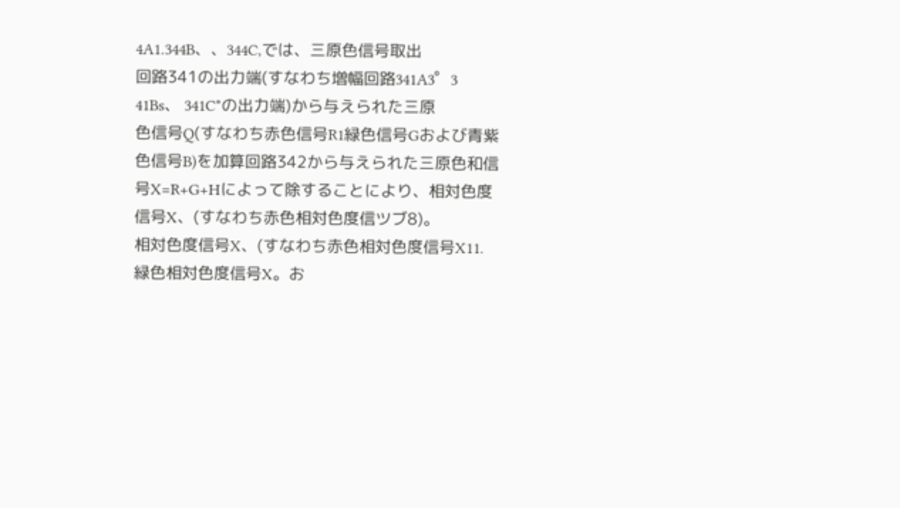4A1.344B、、344C,では、三原色信号取出
回路341の出力端(すなわち増幅回路341A3゜3
41Bs、 341C*の出力端)から与えられた三原
色信号Q(すなわち赤色信号R1緑色信号Gおよび青紫
色信号B)を加算回路342から与えられた三原色和信
号X=R+G+Hによって除することにより、相対色度
信号X、(すなわち赤色相対色度信ツブ8)。
相対色度信号X、(すなわち赤色相対色度信号X11.
緑色相対色度信号X。お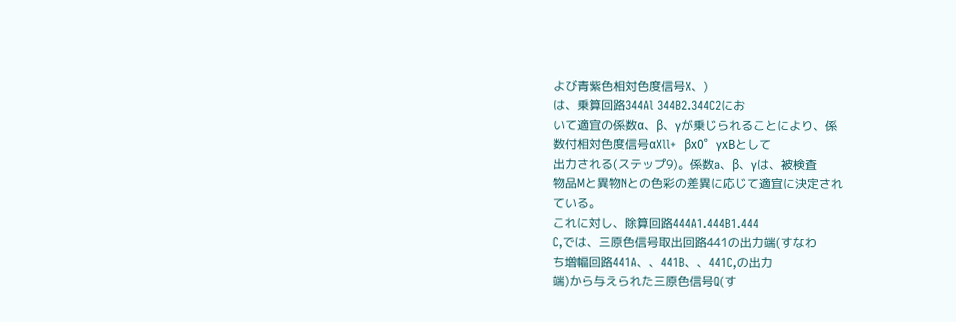よび青紫色相対色度信号X、)
は、乗算回路344Al 344B2.344C2にお
いて適宜の係数α、β、γが乗じられることにより、係
数付相対色度信号αXll+  βx0゜γxBとして
出力される(ステップ9)。係数a、β、γは、被検査
物品Mと異物Nとの色彩の差異に応じて適宜に決定され
ている。
これに対し、除算回路444A1.444B1.444
C,では、三原色信号取出回路441の出力端(すなわ
ち増幅回路441A、、441B、、441C,の出力
端)から与えられた三原色信号Q(す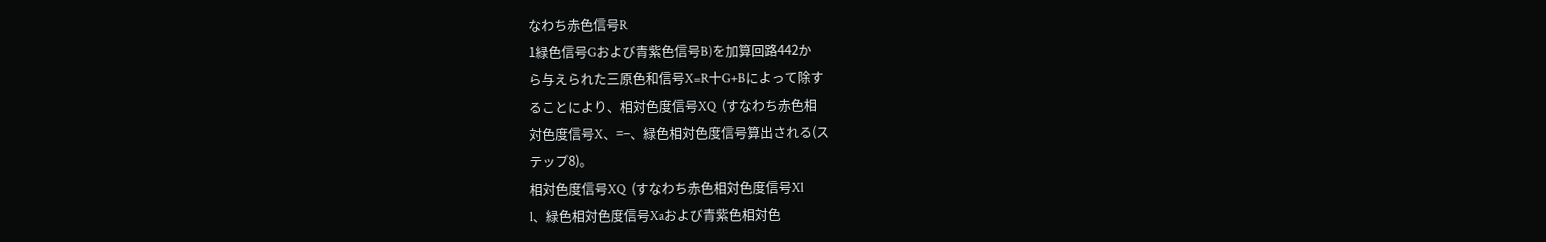なわち赤色信号R
1緑色信号Gおよび青紫色信号B)を加算回路442か
ら与えられた三原色和信号X=R十G+Bによって除す
ることにより、相対色度信号XQ  (すなわち赤色相
対色度信号X、=−、緑色相対色度信号算出される(ス
テップ8)。
相対色度信号XQ  (すなわち赤色相対色度信号Xl
l、緑色相対色度信号Xaおよび青紫色相対色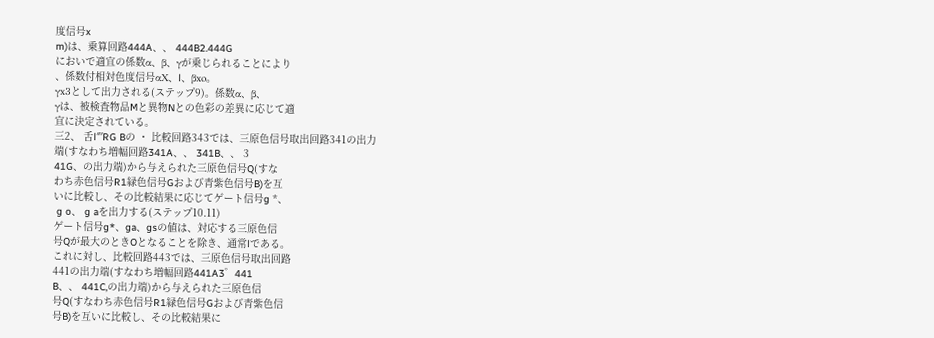度信号x
m)は、乗算回路444A、、 444B2.444G
においで適宜の係数α、β、γが乗じられることにより
、係数付相対色度信号αX、l、βxo。
γx3として出力される(ステップ9)。係数α、β、
γは、被検査物品Mと異物Nとの色彩の差異に応じて適
宜に決定されている。
三2、 舌l″′RG Bの ・ 比較回路343では、三原色信号取出回路341の出力
端(すなわち増幅回路341A、、 341B、、 3
41G、の出力端)から与えられた三原色信号Q(すな
わち赤色信号R1緑色信号Gおよび青紫色信号B)を互
いに比較し、その比較結果に応じてゲート信号g *、
 g o、 g aを出力する(ステップ10.11)
ゲート信号g*、ga、gsの値は、対応する三原色信
号Qが最大のときOとなることを除き、通常lである。
これに対し、比較回路443では、三原色信号取出回路
441の出力端(すなわち増幅回路441A3゜441
B、、 441C,の出力端)から与えられた三原色信
号Q(すなわち赤色信号R1緑色信号Gおよび青紫色信
号B)を互いに比較し、その比較結果に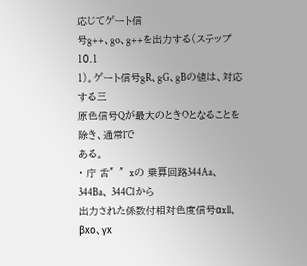応じてゲート信
号g++、go、g++を出力する(ステップ10.1
1)。ゲート信号gR、gG、gBの値は、対応する三
原色信号Qが最大のときOとなることを除き、通常lで
ある。
・ 庁 舌″″xの 乗算回路344Aa、 344Ba、 344C1から
出力された係数付相対色度信号αxll、βxo、γx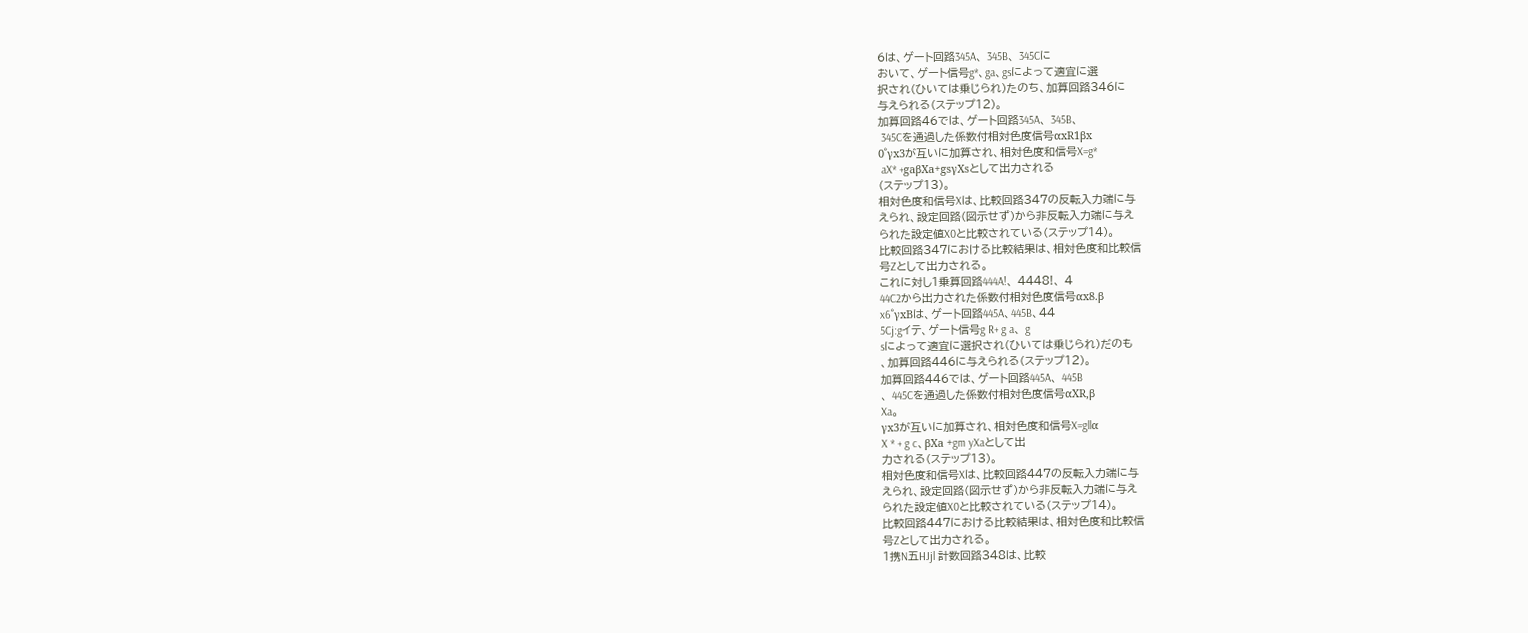6は、ゲート回路345A、 345B、 345Cに
おいて、ゲート信号g*、ga、gsによって適宜に選
択され(ひいては乗じられ)たのち、加算回路346に
与えられる(ステップ12)。
加算回路46では、ゲート回路345A、 345B、
 345Cを通過した係数付相対色度信号αxR1βx
0゜γx3が互いに加算され、相対色度和信号X=g*
 aX* +gaβXa+gsγXsとして出力される
(ステップ13)。
相対色度和信号Xは、比較回路347の反転入力端に与
えられ、設定回路(図示せず)から非反転入力端に与え
られた設定値X0と比較されている(ステップ14)。
比較回路347における比較結果は、相対色度和比較信
号Zとして出力される。
これに対し1乗算回路444A!、 4448!、 4
44C2から出力された係数付相対色度信号αx8.β
x6゜γxBは、ゲート回路445A、445B、44
5Cj:gイテ、ゲート信号g R+ g a、 g
sによって適宜に選択され(ひいては乗じられ)だのも
、加算回路446に与えられる(ステップ12)。
加算回路446では、ゲート回路445A、 445B
、 445Cを通過した係数付相対色度信号αXR,β
Xa。
γx3が互いに加算され、相対色度和信号X=gllα
X * + g c、βXa +gm yXaとして出
力される(ステップ13)。
相対色度和信号Xは、比較回路447の反転入力端に与
えられ、設定回路(図示せず)から非反転入力端に与え
られた設定値X0と比較されている(ステップ14)。
比較回路447における比較結果は、相対色度和比較信
号Zとして出力される。
1携N五HJjl 計数回路348は、比較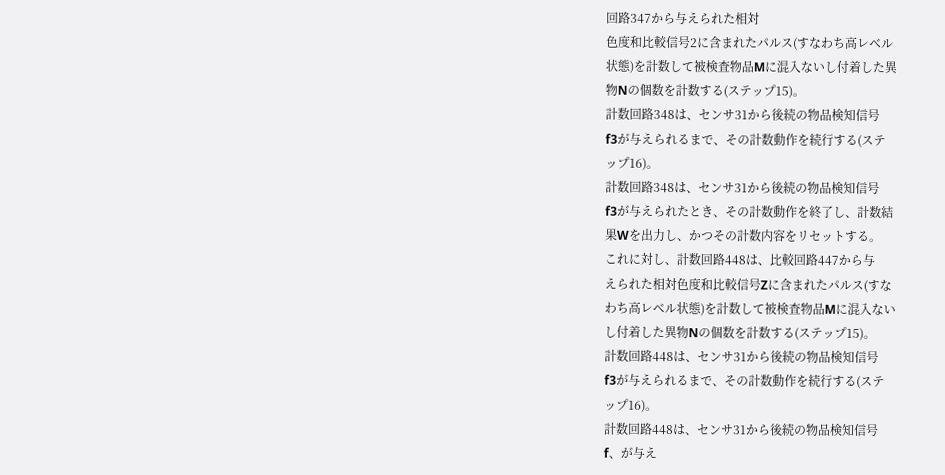回路347から与えられた相対
色度和比較信号2に含まれたパルス(すなわち高レベル
状態)を計数して被検査物品Mに混入ないし付着した異
物Nの個数を計数する(ステップ15)。
計数回路348は、センサ31から後続の物品検知信号
f3が与えられるまで、その計数動作を続行する(ステ
ップ16)。
計数回路348は、センサ31から後続の物品検知信号
f3が与えられたとき、その計数動作を終了し、計数結
果Wを出力し、かつその計数内容をリセットする。
これに対し、計数回路448は、比較回路447から与
えられた相対色度和比較信号Zに含まれたパルス(すな
わち高レベル状態)を計数して被検査物品Mに混入ない
し付着した異物Nの個数を計数する(ステップ15)。
計数回路448は、センサ31から後続の物品検知信号
f3が与えられるまで、その計数動作を続行する(ステ
ップ16)。
計数回路448は、センサ31から後続の物品検知信号
f、が与え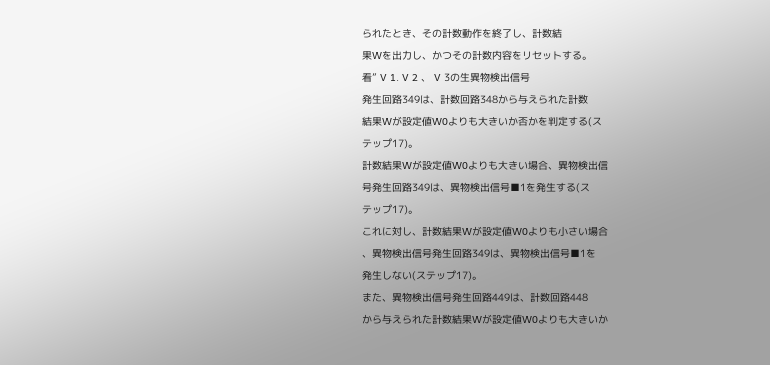られたとき、その計数動作を終了し、計数結
果Wを出力し、かつその計数内容をリセットする。
看” V 1. V 2 、 V 3の生異物検出信号
発生回路349は、計数回路348から与えられた計数
結果Wが設定値W0よりも大きいか否かを判定する(ス
テップ17)。
計数結果Wが設定値W0よりも大きい場合、異物検出信
号発生回路349は、異物検出信号■1を発生する(ス
テップ17)。
これに対し、計数結果Wが設定値W0よりも小さい場合
、異物検出信号発生回路349は、異物検出信号■1を
発生しない(ステップ17)。
また、異物検出信号発生回路449は、計数回路448
から与えられた計数結果Wが設定値W0よりも大きいか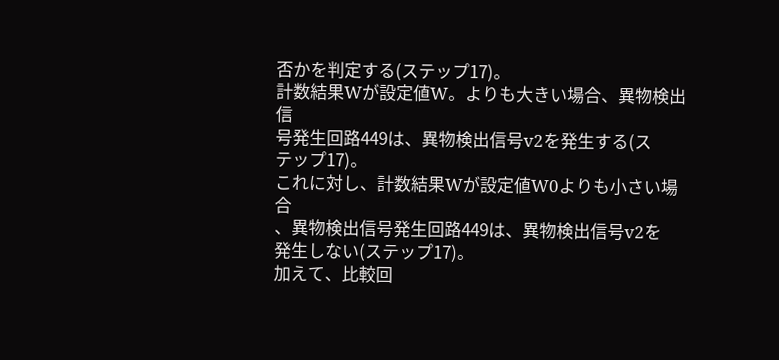否かを判定する(ステップ17)。
計数結果Wが設定値W。よりも大きい場合、異物検出信
号発生回路449は、異物検出信号v2を発生する(ス
テップ17)。
これに対し、計数結果Wが設定値W0よりも小さい場合
、異物検出信号発生回路449は、異物検出信号v2を
発生しない(ステップ17)。
加えて、比較回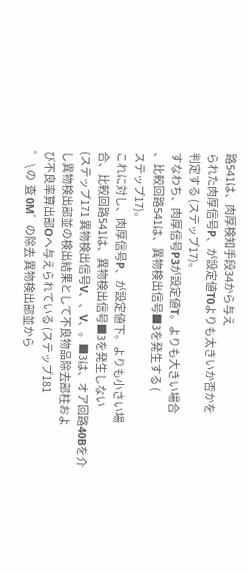路541は、肉厚検知手段34から与え
られた肉厚信号P、が設定値T0よりも太きいか否かを
判定する (ステップ17)。
すなわち、肉厚信号P3が設定値T。よりも大きい場合
、比較回路541は、異物検出信号■3を発生する (
ステップ17)。
これに対し、肉厚信号P、が設定値下。よりも小さい場
合、比較回路541は、異物検出信号■3を発生しない
(ステップ171 異物検出信号V、、V、。■3は、オア回路40Bを介
し異物検出部並の検出結果として不良物品除去部柱およ
び不良率算出部Oへ与えられている (ステップ181
゜ \ の  査 0M゛の除去 異物検出部並から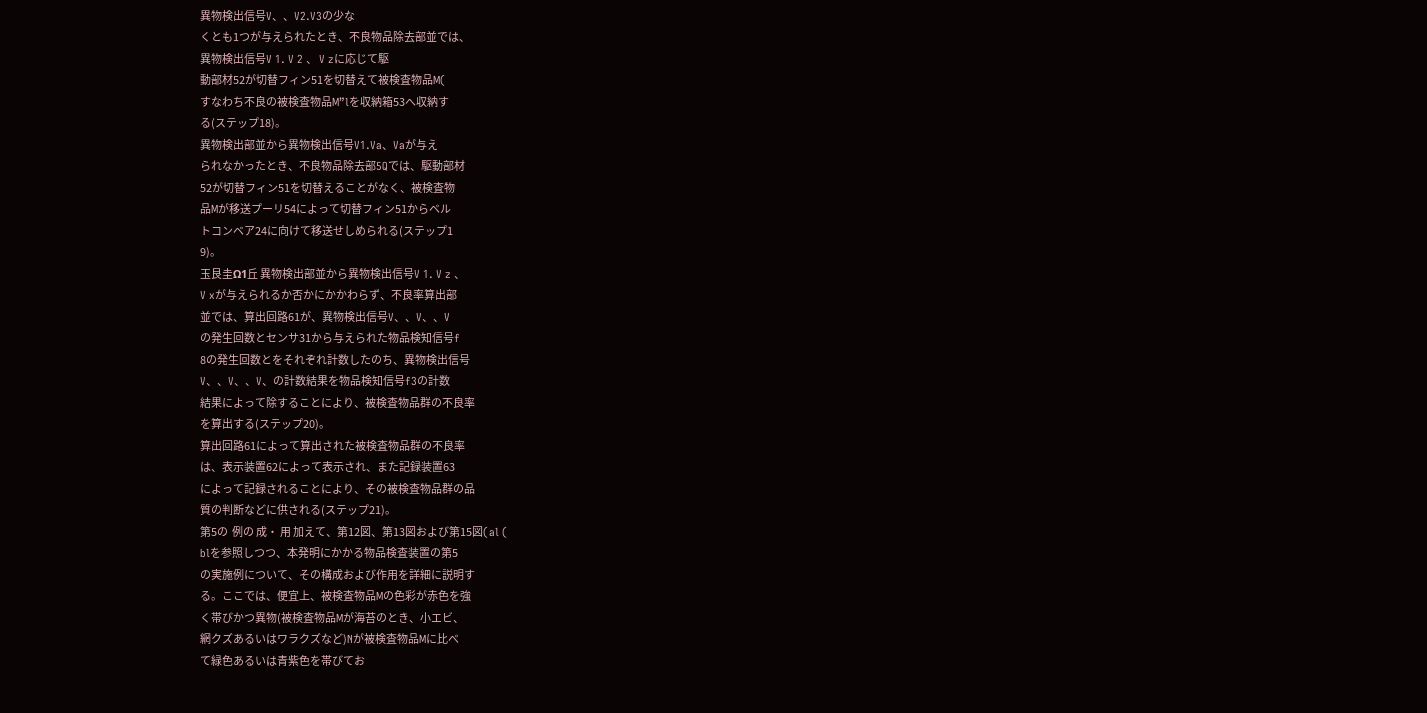異物検出信号V、、V2.V3の少な
くとも1つが与えられたとき、不良物品除去部並では、
異物検出信号V 1. V 2 、 V zに応じて駆
動部材52が切替フィン51を切替えて被検査物品M(
すなわち不良の被検査物品M”lを収納箱53へ収納す
る(ステップ18)。
異物検出部並から異物検出信号V1.Va、Vaが与え
られなかったとき、不良物品除去部5Qでは、駆動部材
52が切替フィン51を切替えることがなく、被検査物
品Mが移送プーリ54によって切替フィン51からベル
トコンベア24に向けて移送せしめられる(ステップ1
9)。
玉艮圭Ω1丘 異物検出部並から異物検出信号V 1. V z 、
V xが与えられるか否かにかかわらず、不良率算出部
並では、算出回路61が、異物検出信号V、、V、、V
の発生回数とセンサ31から与えられた物品検知信号f
8の発生回数とをそれぞれ計数したのち、異物検出信号
V、、V、、V、の計数結果を物品検知信号f3の計数
結果によって除することにより、被検査物品群の不良率
を算出する(ステップ20)。
算出回路61によって算出された被検査物品群の不良率
は、表示装置62によって表示され、また記録装置63
によって記録されることにより、その被検査物品群の品
質の判断などに供される(ステップ21)。
第5の  例の 成・ 用 加えて、第12図、第13図および第15図(al (
blを参照しつつ、本発明にかかる物品検査装置の第5
の実施例について、その構成および作用を詳細に説明す
る。ここでは、便宜上、被検査物品Mの色彩が赤色を強
く帯びかつ異物(被検査物品Mが海苔のとき、小エビ、
網クズあるいはワラクズなど)Nが被検査物品Mに比べ
て緑色あるいは青紫色を帯びてお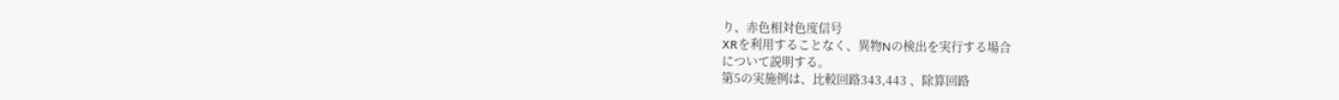り、赤色相対色度信号
XRを利用することなく、異物Nの検出を実行する場合
について説明する。
第5の実施例は、比較回路343,443 、除算回路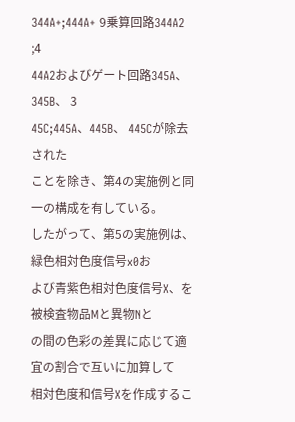344A+;444A+ 9乗算回路344A2 ;4
44A2およびゲート回路345A、 345B、 3
45C;445A、445B、 445Cが除去された
ことを除き、第4の実施例と同一の構成を有している。
したがって、第5の実施例は、緑色相対色度信号x0お
よび青紫色相対色度信号X、を被検査物品Mと異物Nと
の間の色彩の差異に応じて適宜の割合で互いに加算して
相対色度和信号Xを作成するこ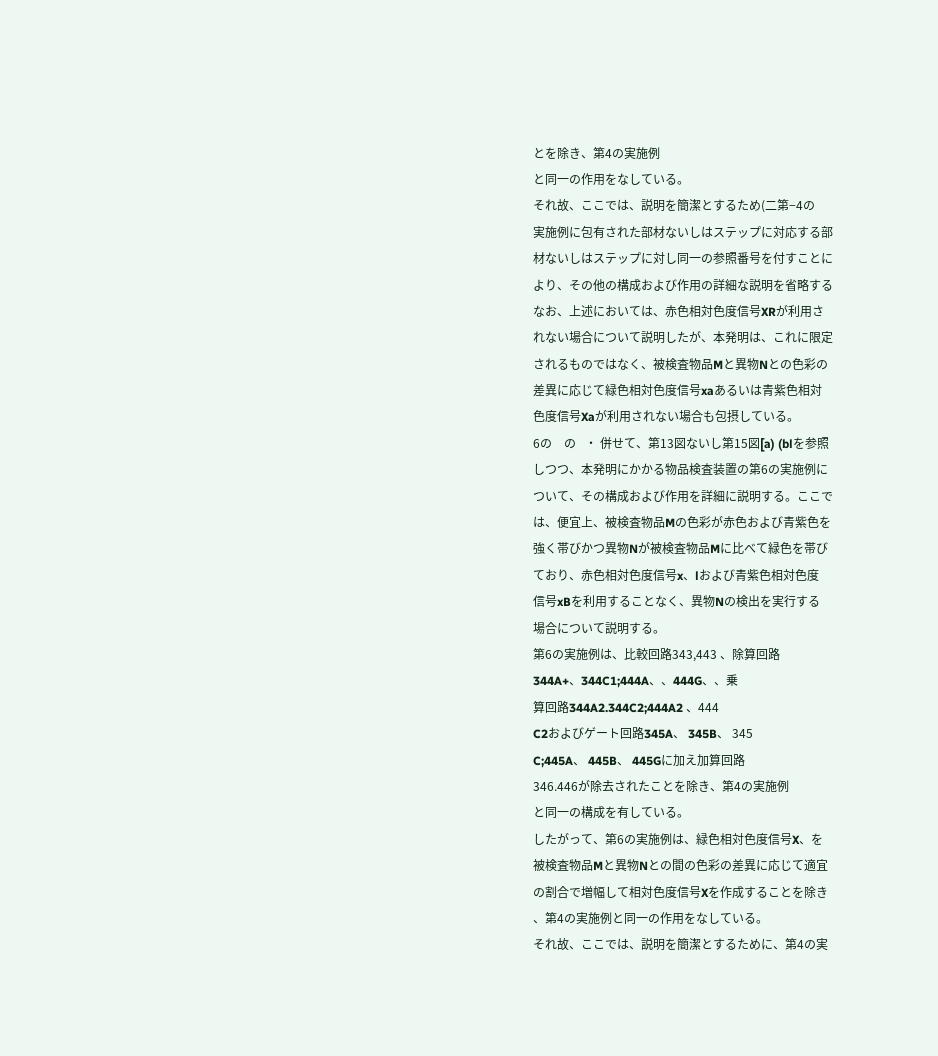とを除き、第4の実施例
と同一の作用をなしている。
それ故、ここでは、説明を簡潔とするため(二第−4の
実施例に包有された部材ないしはステップに対応する部
材ないしはステップに対し同一の参照番号を付すことに
より、その他の構成および作用の詳細な説明を省略する
なお、上述においては、赤色相対色度信号XRが利用さ
れない場合について説明したが、本発明は、これに限定
されるものではなく、被検査物品Mと異物Nとの色彩の
差異に応じて緑色相対色度信号xaあるいは青紫色相対
色度信号Xaが利用されない場合も包摂している。
6の    の   ・ 併せて、第13図ないし第15図[a) (blを参照
しつつ、本発明にかかる物品検査装置の第6の実施例に
ついて、その構成および作用を詳細に説明する。ここで
は、便宜上、被検査物品Mの色彩が赤色および青紫色を
強く帯びかつ異物Nが被検査物品Mに比べて緑色を帯び
ており、赤色相対色度信号x、lおよび青紫色相対色度
信号xBを利用することなく、異物Nの検出を実行する
場合について説明する。
第6の実施例は、比較回路343,443 、除算回路
344A+、344C1;444A、、444G、、乗
算回路344A2.344C2;444A2 、444
C2およびゲート回路345A、 345B、 345
C;445A、 445B、 445Gに加え加算回路
346.446が除去されたことを除き、第4の実施例
と同一の構成を有している。
したがって、第6の実施例は、緑色相対色度信号X、を
被検査物品Mと異物Nとの間の色彩の差異に応じて適宜
の割合で増幅して相対色度信号Xを作成することを除き
、第4の実施例と同一の作用をなしている。
それ故、ここでは、説明を簡潔とするために、第4の実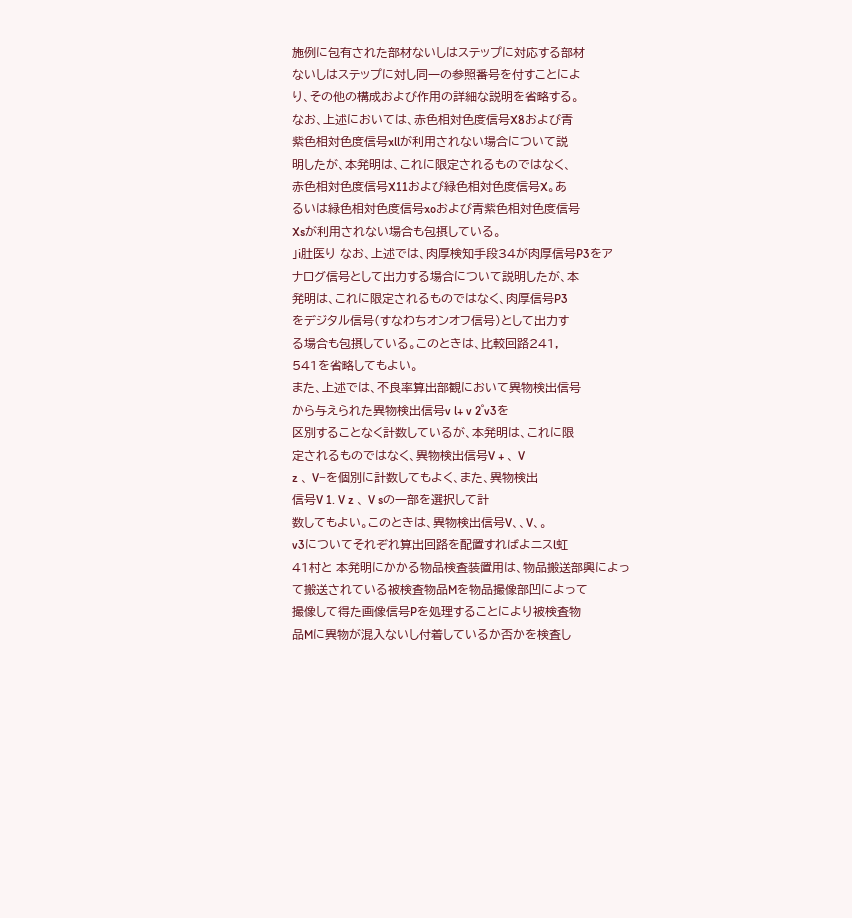施例に包有された部材ないしはステップに対応する部材
ないしはステップに対し同一の参照番号を付すことによ
り、その他の構成および作用の詳細な説明を省略する。
なお、上述においては、赤色相対色度信号X8および青
紫色相対色度信号xllが利用されない場合について説
明したが、本発明は、これに限定されるものではなく、
赤色相対色度信号X11および緑色相対色度信号X。あ
るいは緑色相対色度信号xoおよび青紫色相対色度信号
Xsが利用されない場合も包摂している。
」i肚医り なお、上述では、肉厚検知手段34が肉厚信号P3をア
ナログ信号として出力する場合について説明したが、本
発明は、これに限定されるものではなく、肉厚信号P3
をデジタル信号(すなわちオンオフ信号)として出力す
る場合も包摂している。このときは、比較回路241,
541を省略してもよい。
また、上述では、不良率算出部観において異物検出信号
から与えられた異物検出信号v l+ v 2゜v3を
区別することなく計数しているが、本発明は、これに限
定されるものではなく、異物検出信号V + 、 V
z 、 V−を個別に計数してもよく、また、異物検出
信号V 1. V z 、 V sの一部を選択して計
数してもよい。このときは、異物検出信号V、、V、。
v3についてそれぞれ算出回路を配置すればよニスl虹
41村と 本発明にかかる物品検査装置用は、物品搬送部興によっ
て搬送されている被検査物品Mを物品撮像部凹によって
撮像して得た画像信号Pを処理することにより被検査物
品Mに異物が混入ないし付着しているか否かを検査し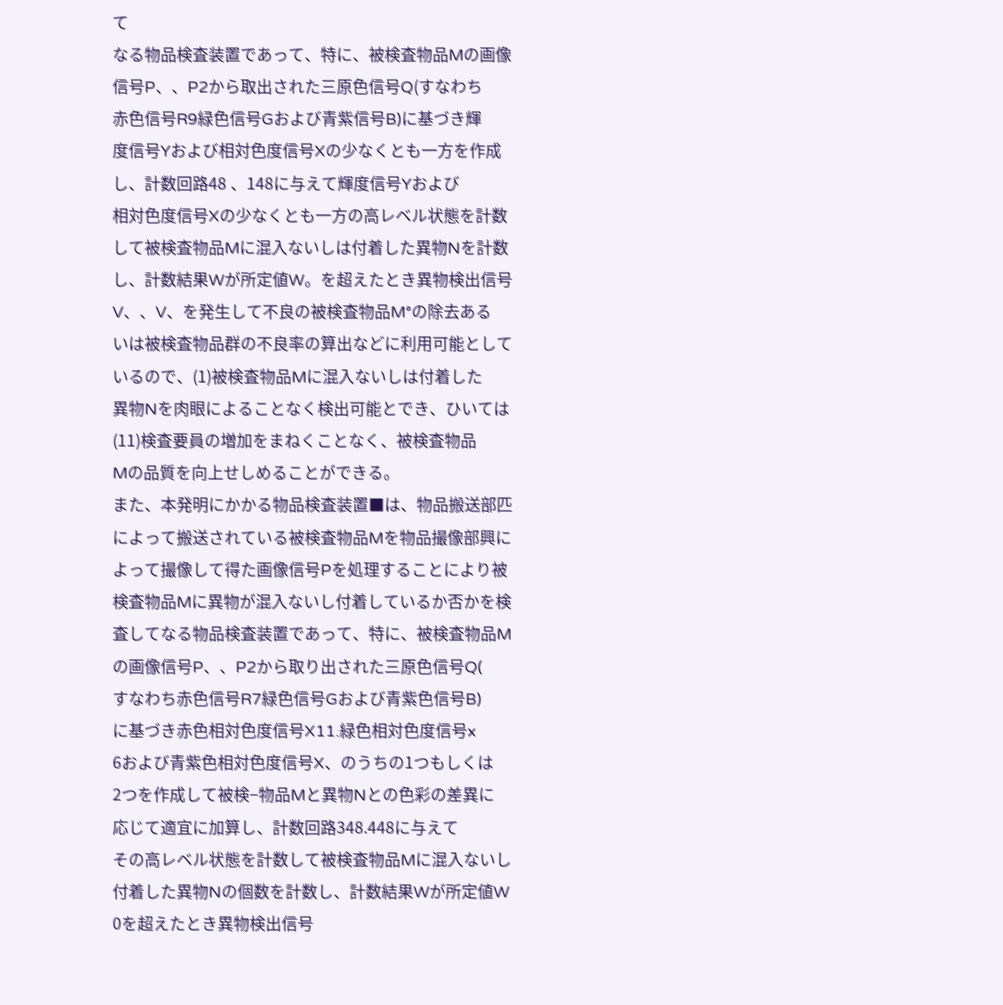て
なる物品検査装置であって、特に、被検査物品Mの画像
信号P、、P2から取出された三原色信号Q(すなわち
赤色信号R9緑色信号Gおよび青紫信号B)に基づき輝
度信号Yおよび相対色度信号Xの少なくとも一方を作成
し、計数回路48 、148に与えて輝度信号Yおよび
相対色度信号Xの少なくとも一方の高レベル状態を計数
して被検査物品Mに混入ないしは付着した異物Nを計数
し、計数結果Wが所定値W。を超えたとき異物検出信号
V、、V、を発生して不良の被検査物品M°の除去ある
いは被検査物品群の不良率の算出などに利用可能として
いるので、(1)被検査物品Mに混入ないしは付着した
異物Nを肉眼によることなく検出可能とでき、ひいては
(11)検査要員の増加をまねくことなく、被検査物品
Mの品質を向上せしめることができる。
また、本発明にかかる物品検査装置■は、物品搬送部匹
によって搬送されている被検査物品Mを物品撮像部興に
よって撮像して得た画像信号Pを処理することにより被
検査物品Mに異物が混入ないし付着しているか否かを検
査してなる物品検査装置であって、特に、被検査物品M
の画像信号P、、P2から取り出された三原色信号Q(
すなわち赤色信号R7緑色信号Gおよび青紫色信号B)
に基づき赤色相対色度信号X11.緑色相対色度信号x
6および青紫色相対色度信号X、のうちの1つもしくは
2つを作成して被検−物品Mと異物Nとの色彩の差異に
応じて適宜に加算し、計数回路348.448に与えて
その高レベル状態を計数して被検査物品Mに混入ないし
付着した異物Nの個数を計数し、計数結果Wが所定値W
0を超えたとき異物検出信号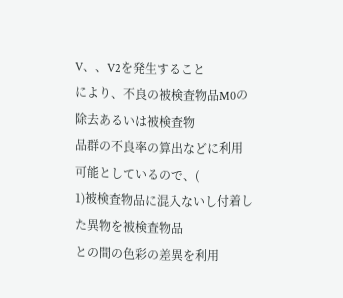V、、V2を発生すること
により、不良の被検査物品M0の除去あるいは被検査物
品群の不良率の算出などに利用可能としているので、(
1)被検査物品に混入ないし付着した異物を被検査物品
との間の色彩の差異を利用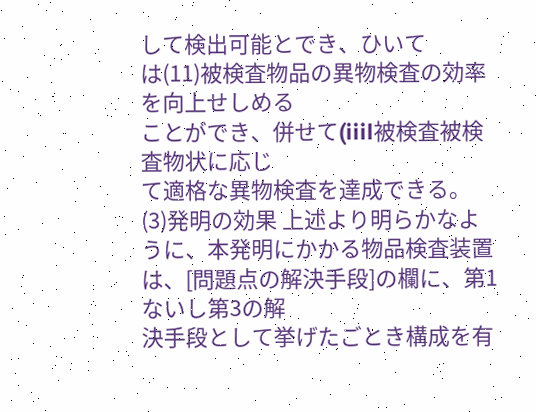して検出可能とでき、ひいて
は(11)被検査物品の異物検査の効率を向上せしめる
ことができ、併せて(iiil被検査被検査物状に応じ
て適格な異物検査を達成できる。
(3)発明の効果 上述より明らかなように、本発明にかかる物品検査装置
は、[問題点の解決手段]の欄に、第1ないし第3の解
決手段として挙げたごとき構成を有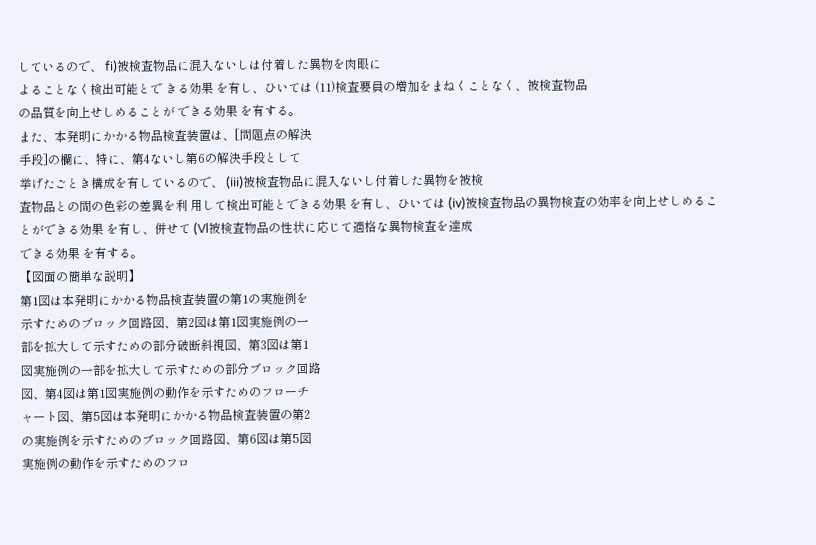しているので、 fi)被検査物品に混入ないしは付着した異物を肉眼に
よることなく検出可能とで きる効果 を有し、ひいては (11)検査要員の増加をまねくことなく、被検査物品
の品質を向上せしめることが できる効果 を有する。
また、本発明にかかる物品検査装置は、[問題点の解決
手段]の欄に、特に、第4ないし第6の解決手段として
挙げたごとき構成を有しているので、 (iii)被検査物品に混入ないし付着した異物を被検
査物品との間の色彩の差異を利 用して検出可能とできる効果 を有し、ひいては (iv)被検査物品の異物検査の効率を向上せしめるこ
とができる効果 を有し、併せて (Vl被検査物品の性状に応じて適格な異物検査を達成
できる効果 を有する。
【図面の簡単な説明】
第1図は本発明にかかる物品検査装置の第1の実施例を
示すためのブロック回路図、第2図は第1図実施例の一
部を拡大して示すための部分破断斜視図、第3図は第1
図実施例の一部を拡大して示すための部分ブロック回路
図、第4図は第1図実施例の動作を示すためのフローチ
ャート図、第5図は本発明にかかる物品検査装置の第2
の実施例を示すためのブロック回路図、第6図は第5図
実施例の動作を示すためのフロ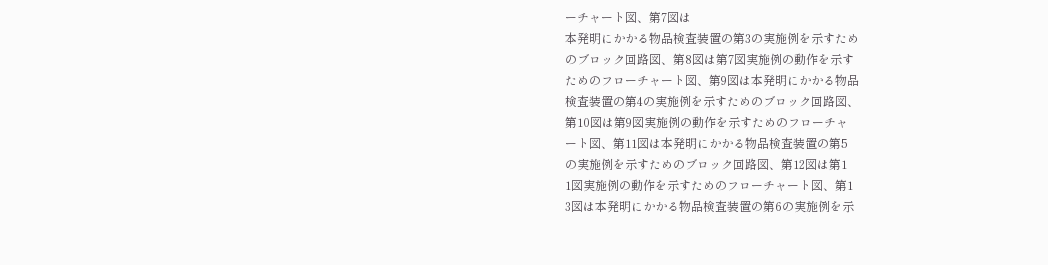ーチャート図、第7図は
本発明にかかる物品検査装置の第3の実施例を示すため
のブロック回路図、第8図は第7図実施例の動作を示す
ためのフローチャート図、第9図は本発明にかかる物品
検査装置の第4の実施例を示すためのブロック回路図、
第10図は第9図実施例の動作を示すためのフローチャ
ート図、第11図は本発明にかかる物品検査装置の第5
の実施例を示すためのブロック回路図、第12図は第1
1図実施例の動作を示すためのフローチャート図、第1
3図は本発明にかかる物品検査装置の第6の実施例を示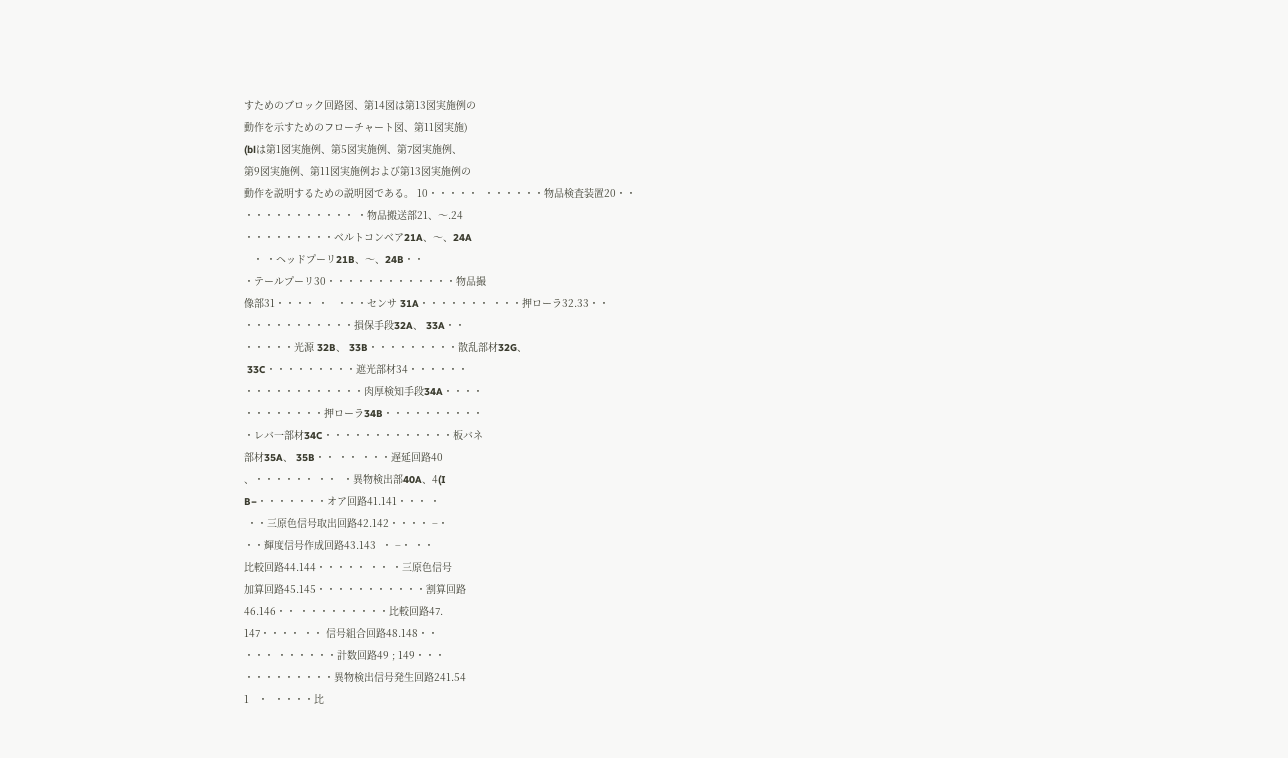すためのブロック回路図、第14図は第13図実施例の
動作を示すためのフローチャート図、第11図実施)
(blは第1図実施例、第5図実施例、第7図実施例、
第9図実施例、第11図実施例および第13図実施例の
動作を説明するための説明図である。 10・・・・・  ・・・・・・物品検査装置20・・
・・・・・・・・・・・ ・物品搬送部21、〜.24
・・・・・・・・・ベルトコンベア21A、〜、24A
   ・ ・ヘッドプーリ21B、〜、24B・・
・テールプーリ30・・・・・・・・・・・・・物品撮
像部31・・・・ ・   ・・・センサ 31A・・・・・・・ ・・・押ローラ32.33・・
・・・・・・・・・・・損保手段32A、 33A・・
・・・・・光源 32B、 33B・・・・・・・・・散乱部材32G、
 33C・・・・・・・・・遮光部材34・・・・・・
・・・・・・・・・・・・肉厚検知手段34A・・・・
・・・・・・・・押ローラ34B・・・・・・・・・・
・レバ一部材34C・・・・・・・・・・・・・板バネ
部材35A、 35B・・ ・・ ・・・遅延回路40
、・・・・・・ ・・  ・異物検出部40A、4(I
B−・・・・・・・オア回路41.141・・・ ・
 ・・三原色信号取出回路42.142・・・・ −・
・・輝度信号作成回路43.143  ・ −・ ・・
比較回路44.144・・・・・ ・・ ・三原色信号
加算回路45.145・・・・・・・・・・・割算回路
46.146・・ ・・・・・・・・・比較回路47.
147・・・・ ・・ 信号組合回路48.148・・
・・・ ・・・・・・計数回路49 ; 149・・・
・・・・・・・・・異物検出信号発生回路241.54
1   ・  ・・・・比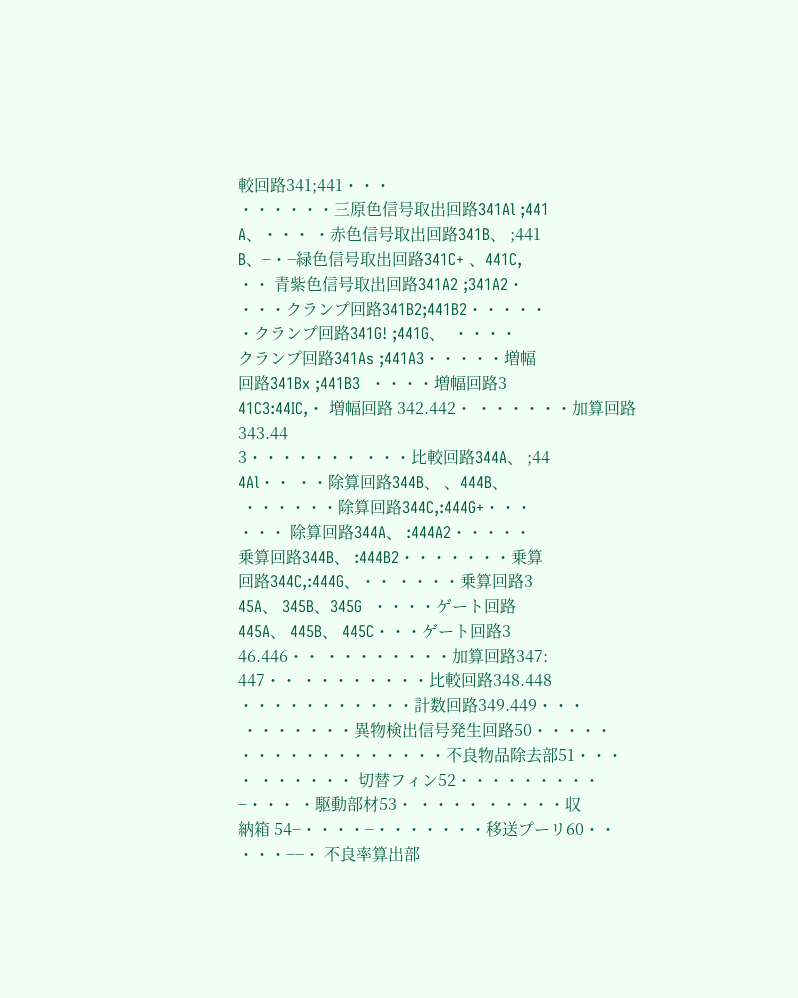較回路341;441・・・
・・・・・・三原色信号取出回路341Al ;441
A、・・・ ・赤色信号取出回路341B、 ;441
B、−・−緑色信号取出回路341C+ 、441C,
・・ 青紫色信号取出回路341A2 ;341A2・
・・・クランプ回路341B2;441B2・・・・・
・クランプ回路341G! ;441G、  ・・・・
クランプ回路341As ;441A3・・・・・増幅
回路341Bx ;441B3  ・・・・増幅回路3
41C3:44IC,・ 増幅回路 342.442・ ・・・・・・加算回路343.44
3・・・・・・・ ・・・比較回路344A、 ;44
4Al・・ ・・除算回路344B、 、444B、
 ・・・・・・除算回路344C,:444G+・・・
・・・ 除算回路344A、 :444A2・・・・・
乗算回路344B、 :444B2・・・・・・・乗算
回路344C,:444G、・・ ・・・・乗算回路3
45A、 345B、345G  ・・・・ゲート回路
445A、 445B、 445C・・・ゲート回路3
46.446・・ ・・・・・・・・加算回路347:
447・・ ・・・・・・・・比較回路348.448
・・・・・・・・・・・計数回路349.449・・・
 ・・・・・・・異物検出信号発生回路50・・・・・
・・・・・・・・・・・・・不良物品除去部51・・・
・ ・・・・・・ 切替フィン52・・・・・・・・・
−・・・ ・駆動部材53・ ・・・・ ・・・・・収
納箱 54−・・・・−・・・・・・・移送プーリ60・・
・・・−−・ 不良率算出部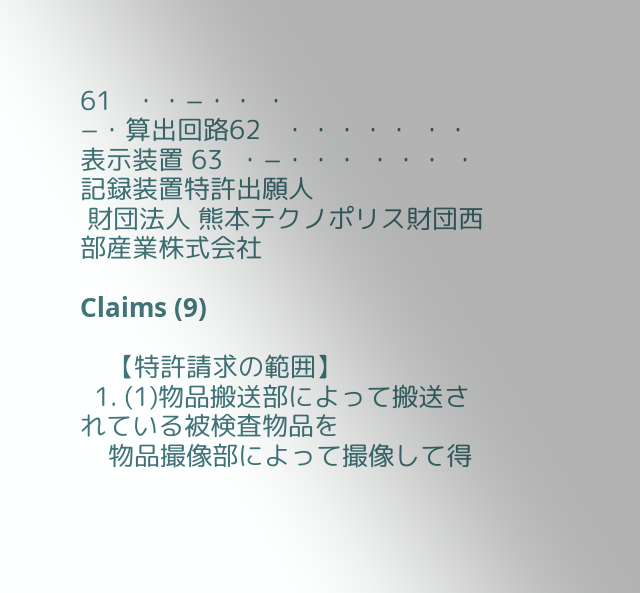61   ・・−・・ ・
−・算出回路62   ・・・・・ ・・表示装置 63  ・−・・・ ・・・ ・記録装置特許出願人
 財団法人 熊本テクノポリス財団西部産業株式会社

Claims (9)

    【特許請求の範囲】
  1. (1)物品搬送部によって搬送されている被検査物品を
    物品撮像部によって撮像して得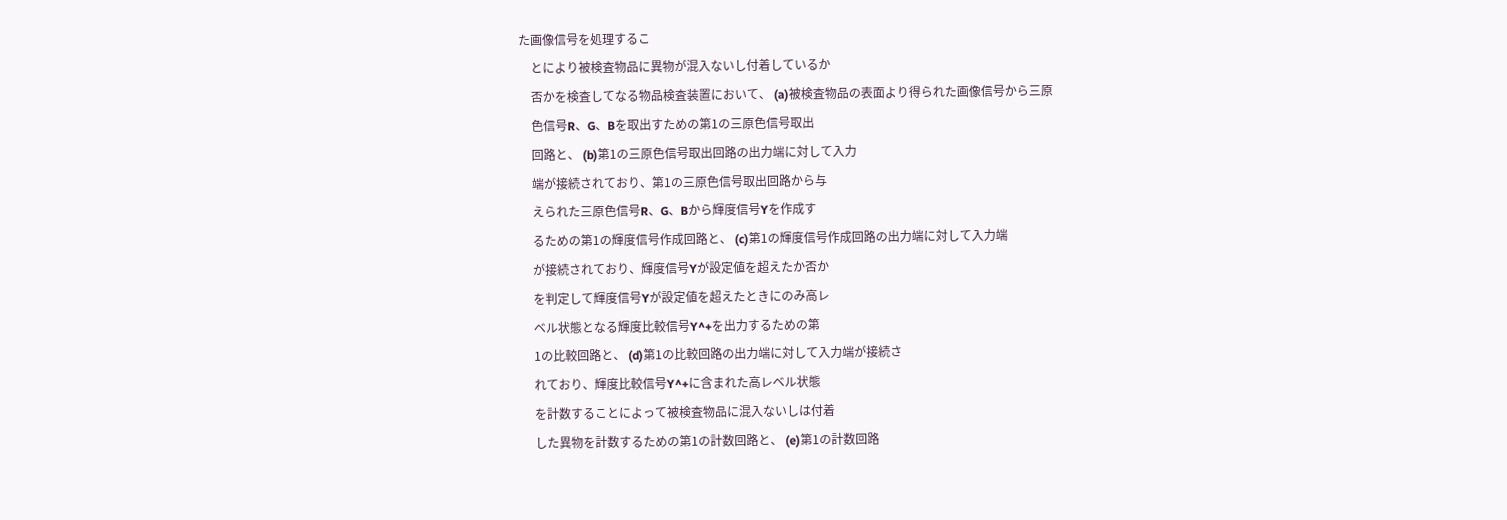た画像信号を処理するこ
    とにより被検査物品に異物が混入ないし付着しているか
    否かを検査してなる物品検査装置において、 (a)被検査物品の表面より得られた画像信号から三原
    色信号R、G、Bを取出すための第1の三原色信号取出
    回路と、 (b)第1の三原色信号取出回路の出力端に対して入力
    端が接続されており、第1の三原色信号取出回路から与
    えられた三原色信号R、G、Bから輝度信号Yを作成す
    るための第1の輝度信号作成回路と、 (c)第1の輝度信号作成回路の出力端に対して入力端
    が接続されており、輝度信号Yが設定値を超えたか否か
    を判定して輝度信号Yが設定値を超えたときにのみ高レ
    ベル状態となる輝度比較信号Y^+を出力するための第
    1の比較回路と、 (d)第1の比較回路の出力端に対して入力端が接続さ
    れており、輝度比較信号Y^+に含まれた高レベル状態
    を計数することによって被検査物品に混入ないしは付着
    した異物を計数するための第1の計数回路と、 (e)第1の計数回路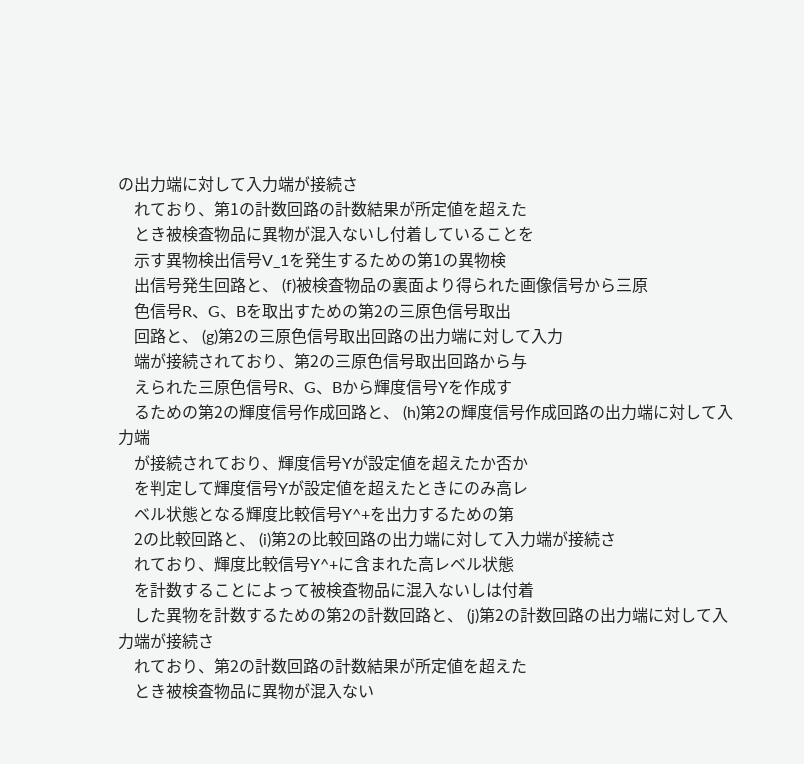の出力端に対して入力端が接続さ
    れており、第1の計数回路の計数結果が所定値を超えた
    とき被検査物品に異物が混入ないし付着していることを
    示す異物検出信号V_1を発生するための第1の異物検
    出信号発生回路と、 (f)被検査物品の裏面より得られた画像信号から三原
    色信号R、G、Bを取出すための第2の三原色信号取出
    回路と、 (g)第2の三原色信号取出回路の出力端に対して入力
    端が接続されており、第2の三原色信号取出回路から与
    えられた三原色信号R、G、Bから輝度信号Yを作成す
    るための第2の輝度信号作成回路と、 (h)第2の輝度信号作成回路の出力端に対して入力端
    が接続されており、輝度信号Yが設定値を超えたか否か
    を判定して輝度信号Yが設定値を超えたときにのみ高レ
    ベル状態となる輝度比較信号Y^+を出力するための第
    2の比較回路と、 (i)第2の比較回路の出力端に対して入力端が接続さ
    れており、輝度比較信号Y^+に含まれた高レベル状態
    を計数することによって被検査物品に混入ないしは付着
    した異物を計数するための第2の計数回路と、 (j)第2の計数回路の出力端に対して入力端が接続さ
    れており、第2の計数回路の計数結果が所定値を超えた
    とき被検査物品に異物が混入ない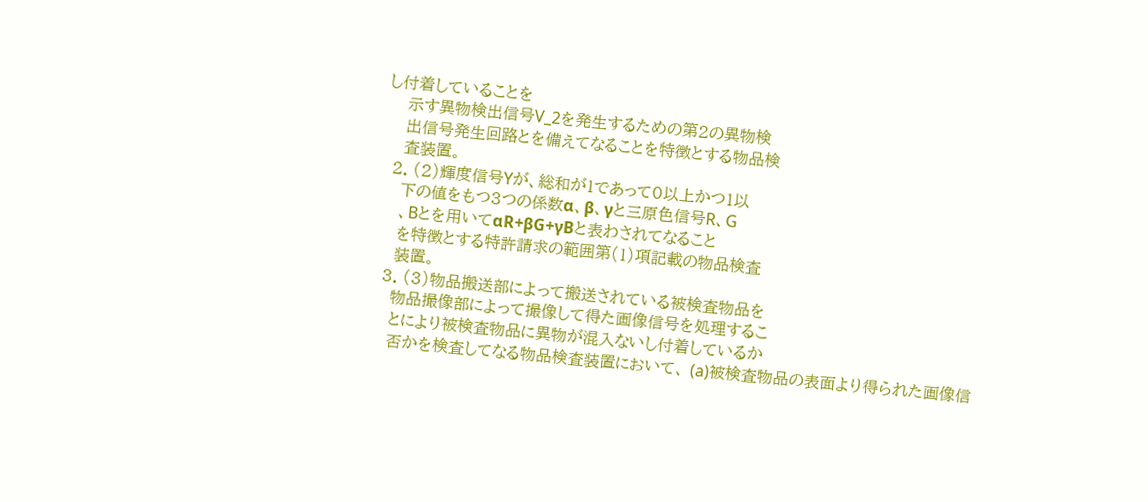し付着していることを
    示す異物検出信号V_2を発生するための第2の異物検
    出信号発生回路とを備えてなることを特徴とする物品検
    査装置。
  2. (2)輝度信号Yが、総和が1であって0以上かつ1以
    下の値をもつ3つの係数α、β、γと三原色信号R、G
    、Bとを用いてαR+βG+γBと表わされてなること
    を特徴とする特許請求の範囲第(1)項記載の物品検査
    装置。
  3. (3)物品搬送部によって搬送されている被検査物品を
    物品撮像部によって撮像して得た画像信号を処理するこ
    とにより被検査物品に異物が混入ないし付着しているか
    否かを検査してなる物品検査装置において、 (a)被検査物品の表面より得られた画像信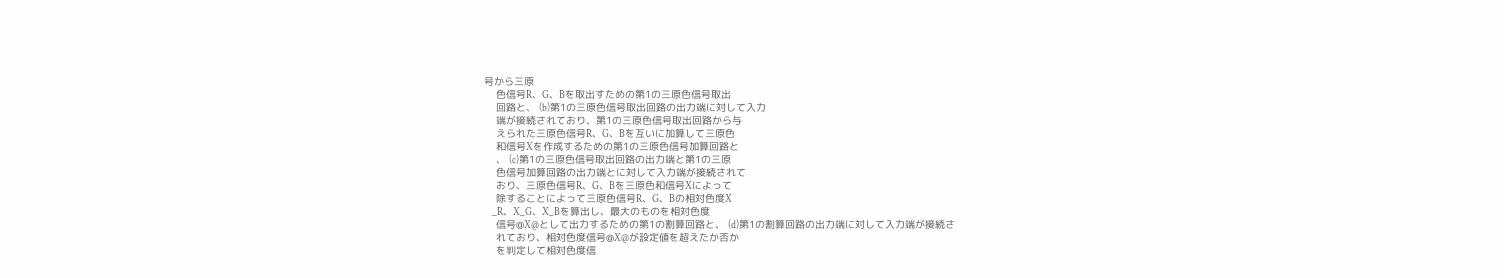号から三原
    色信号R、G、Bを取出すための第1の三原色信号取出
    回路と、 (b)第1の三原色信号取出回路の出力端に対して入力
    端が接続されており、第1の三原色信号取出回路から与
    えられた三原色信号R、G、Bを互いに加算して三原色
    和信号Xを作成するための第1の三原色信号加算回路と
    、 (c)第1の三原色信号取出回路の出力端と第1の三原
    色信号加算回路の出力端とに対して入力端が接続されて
    おり、三原色信号R、G、Bを三原色和信号Xによって
    除することによって三原色信号R、G、Bの相対色度X
    _R、X_G、X_Bを算出し、最大のものを相対色度
    信号@X@として出力するための第1の割算回路と、 (d)第1の割算回路の出力端に対して入力端が接続さ
    れており、相対色度信号@X@が設定値を超えたか否か
    を判定して相対色度信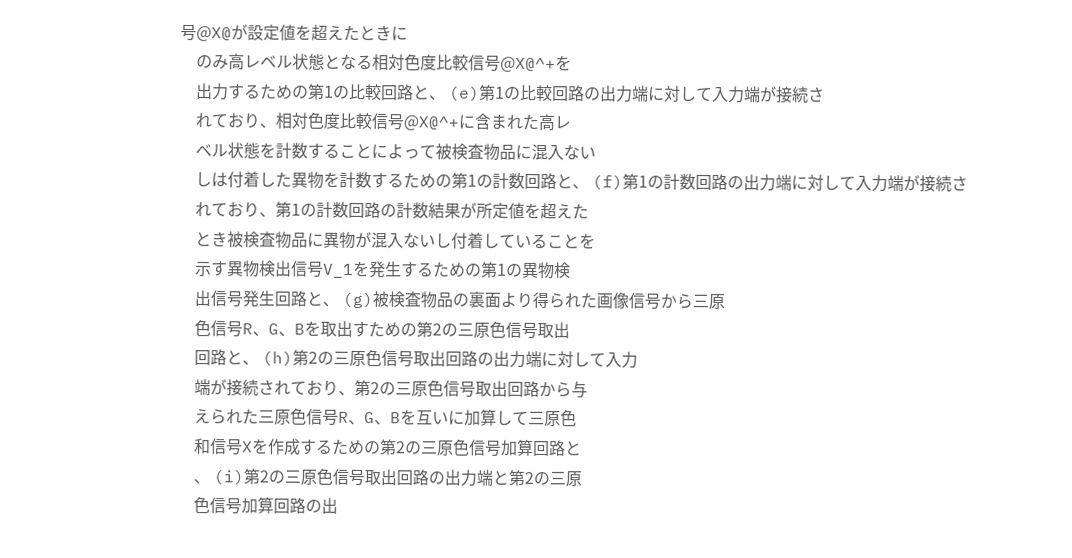号@X@が設定値を超えたときに
    のみ高レベル状態となる相対色度比較信号@X@^+を
    出力するための第1の比較回路と、 (e)第1の比較回路の出力端に対して入力端が接続さ
    れており、相対色度比較信号@X@^+に含まれた高レ
    ベル状態を計数することによって被検査物品に混入ない
    しは付着した異物を計数するための第1の計数回路と、 (f)第1の計数回路の出力端に対して入力端が接続さ
    れており、第1の計数回路の計数結果が所定値を超えた
    とき被検査物品に異物が混入ないし付着していることを
    示す異物検出信号V_1を発生するための第1の異物検
    出信号発生回路と、 (g)被検査物品の裏面より得られた画像信号から三原
    色信号R、G、Bを取出すための第2の三原色信号取出
    回路と、 (h)第2の三原色信号取出回路の出力端に対して入力
    端が接続されており、第2の三原色信号取出回路から与
    えられた三原色信号R、G、Bを互いに加算して三原色
    和信号Xを作成するための第2の三原色信号加算回路と
    、 (i)第2の三原色信号取出回路の出力端と第2の三原
    色信号加算回路の出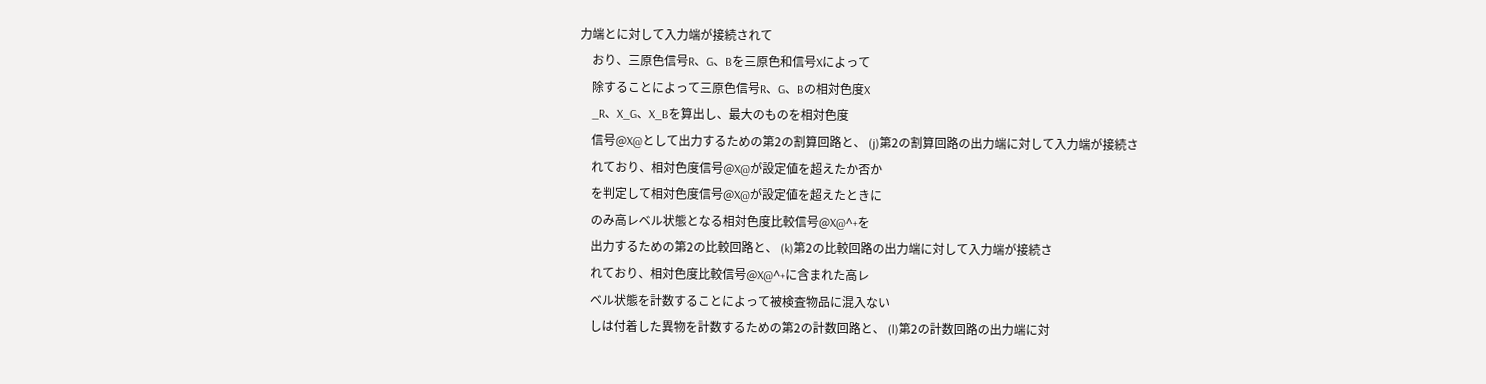力端とに対して入力端が接続されて
    おり、三原色信号R、G、Bを三原色和信号Xによって
    除することによって三原色信号R、G、Bの相対色度X
    _R、X_G、X_Bを算出し、最大のものを相対色度
    信号@X@として出力するための第2の割算回路と、 (j)第2の割算回路の出力端に対して入力端が接続さ
    れており、相対色度信号@X@が設定値を超えたか否か
    を判定して相対色度信号@X@が設定値を超えたときに
    のみ高レベル状態となる相対色度比較信号@X@^+を
    出力するための第2の比較回路と、 (k)第2の比較回路の出力端に対して入力端が接続さ
    れており、相対色度比較信号@X@^+に含まれた高レ
    ベル状態を計数することによって被検査物品に混入ない
    しは付着した異物を計数するための第2の計数回路と、 (l)第2の計数回路の出力端に対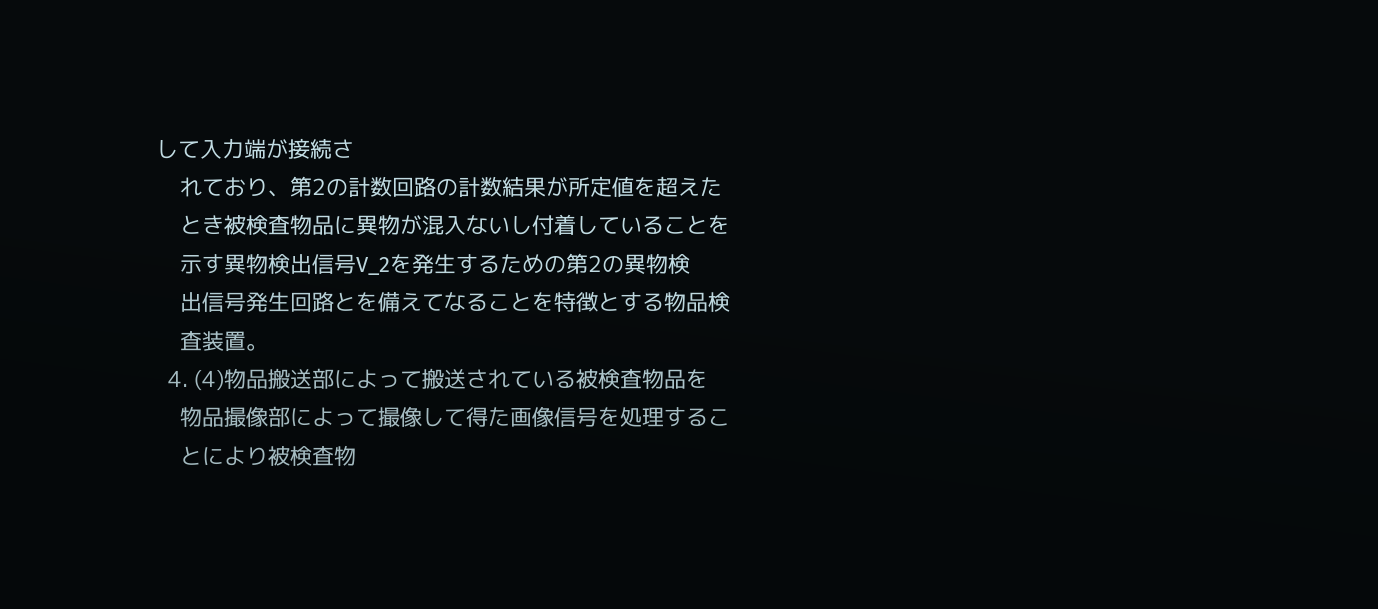して入力端が接続さ
    れており、第2の計数回路の計数結果が所定値を超えた
    とき被検査物品に異物が混入ないし付着していることを
    示す異物検出信号V_2を発生するための第2の異物検
    出信号発生回路とを備えてなることを特徴とする物品検
    査装置。
  4. (4)物品搬送部によって搬送されている被検査物品を
    物品撮像部によって撮像して得た画像信号を処理するこ
    とにより被検査物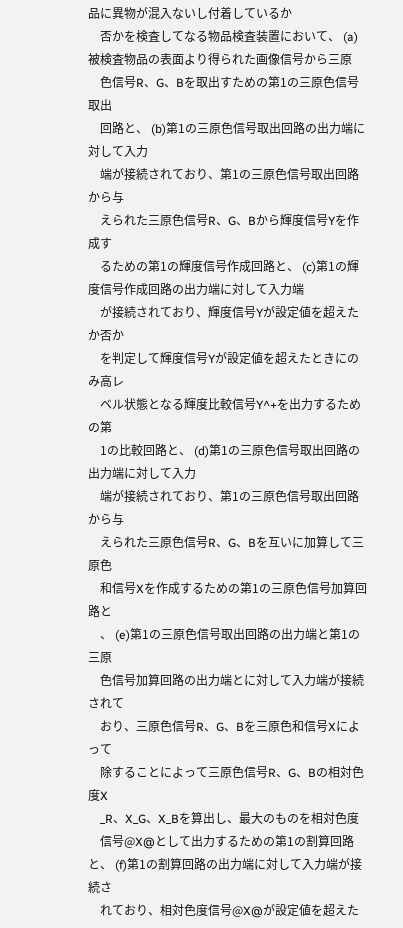品に異物が混入ないし付着しているか
    否かを検査してなる物品検査装置において、 (a)被検査物品の表面より得られた画像信号から三原
    色信号R、G、Bを取出すための第1の三原色信号取出
    回路と、 (b)第1の三原色信号取出回路の出力端に対して入力
    端が接続されており、第1の三原色信号取出回路から与
    えられた三原色信号R、G、Bから輝度信号Yを作成す
    るための第1の輝度信号作成回路と、 (c)第1の輝度信号作成回路の出力端に対して入力端
    が接続されており、輝度信号Yが設定値を超えたか否か
    を判定して輝度信号Yが設定値を超えたときにのみ高レ
    ベル状態となる輝度比較信号Y^+を出力するための第
    1の比較回路と、 (d)第1の三原色信号取出回路の出力端に対して入力
    端が接続されており、第1の三原色信号取出回路から与
    えられた三原色信号R、G、Bを互いに加算して三原色
    和信号Xを作成するための第1の三原色信号加算回路と
    、 (e)第1の三原色信号取出回路の出力端と第1の三原
    色信号加算回路の出力端とに対して入力端が接続されて
    おり、三原色信号R、G、Bを三原色和信号Xによって
    除することによって三原色信号R、G、Bの相対色度X
    _R、X_G、X_Bを算出し、最大のものを相対色度
    信号@X@として出力するための第1の割算回路と、 (f)第1の割算回路の出力端に対して入力端が接続さ
    れており、相対色度信号@X@が設定値を超えた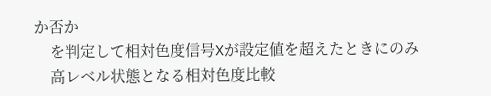か否か
    を判定して相対色度信号Xが設定値を超えたときにのみ
    高レベル状態となる相対色度比較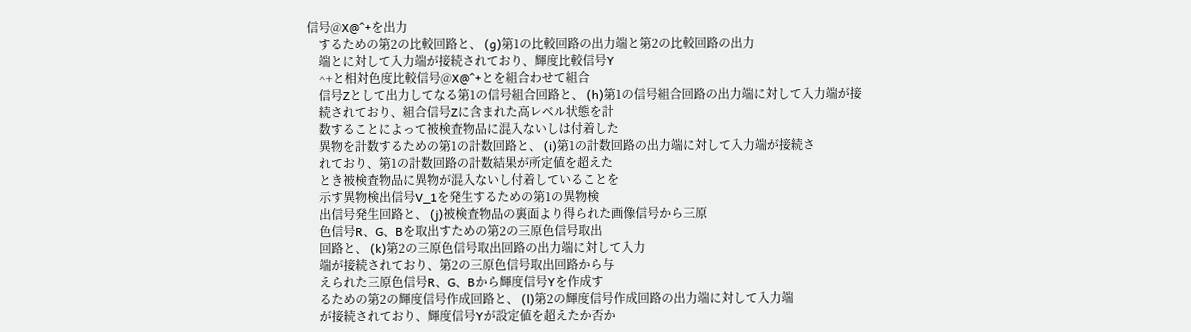信号@X@^+を出力
    するための第2の比較回路と、 (g)第1の比較回路の出力端と第2の比較回路の出力
    端とに対して入力端が接続されており、輝度比較信号Y
    ^+と相対色度比較信号@X@^+とを組合わせて組合
    信号Zとして出力してなる第1の信号組合回路と、 (h)第1の信号組合回路の出力端に対して入力端が接
    続されており、組合信号Zに含まれた高レベル状態を計
    数することによって被検査物品に混入ないしは付着した
    異物を計数するための第1の計数回路と、 (i)第1の計数回路の出力端に対して入力端が接続さ
    れており、第1の計数回路の計数結果が所定値を超えた
    とき被検査物品に異物が混入ないし付着していることを
    示す異物検出信号V_1を発生するための第1の異物検
    出信号発生回路と、 (j)被検査物品の裏面より得られた画像信号から三原
    色信号R、G、Bを取出すための第2の三原色信号取出
    回路と、 (k)第2の三原色信号取出回路の出力端に対して入力
    端が接続されており、第2の三原色信号取出回路から与
    えられた三原色信号R、G、Bから輝度信号Yを作成す
    るための第2の輝度信号作成回路と、 (l)第2の輝度信号作成回路の出力端に対して入力端
    が接続されており、輝度信号Yが設定値を超えたか否か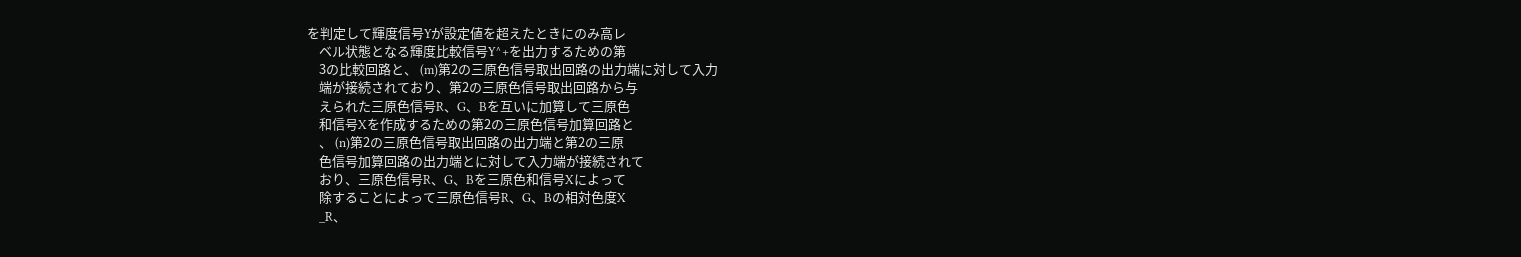を判定して輝度信号Yが設定値を超えたときにのみ高レ
    ベル状態となる輝度比較信号Y^+を出力するための第
    3の比較回路と、 (m)第2の三原色信号取出回路の出力端に対して入力
    端が接続されており、第2の三原色信号取出回路から与
    えられた三原色信号R、G、Bを互いに加算して三原色
    和信号Xを作成するための第2の三原色信号加算回路と
    、 (n)第2の三原色信号取出回路の出力端と第2の三原
    色信号加算回路の出力端とに対して入力端が接続されて
    おり、三原色信号R、G、Bを三原色和信号Xによって
    除することによって三原色信号R、G、Bの相対色度X
    _R、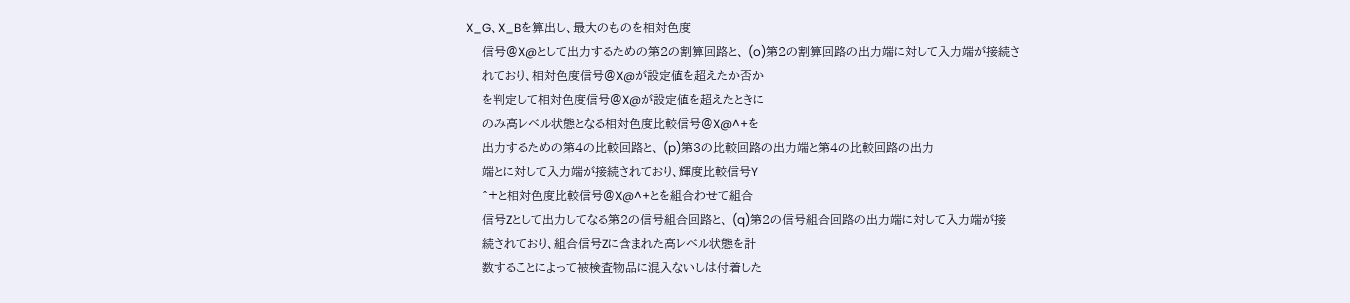X_G、X_Bを算出し、最大のものを相対色度
    信号@X@として出力するための第2の割算回路と、 (o)第2の割算回路の出力端に対して入力端が接続さ
    れており、相対色度信号@X@が設定値を超えたか否か
    を判定して相対色度信号@X@が設定値を超えたときに
    のみ高レベル状態となる相対色度比較信号@X@^+を
    出力するための第4の比較回路と、 (p)第3の比較回路の出力端と第4の比較回路の出力
    端とに対して入力端が接続されており、輝度比較信号Y
    ^+と相対色度比較信号@X@^+とを組合わせて組合
    信号Zとして出力してなる第2の信号組合回路と、 (q)第2の信号組合回路の出力端に対して入力端が接
    続されており、組合信号Zに含まれた高レベル状態を計
    数することによって被検査物品に混入ないしは付着した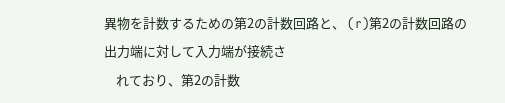異物を計数するための第2の計数回路と、 (r)第2の計数回路の出力端に対して入力端が接続さ
    れており、第2の計数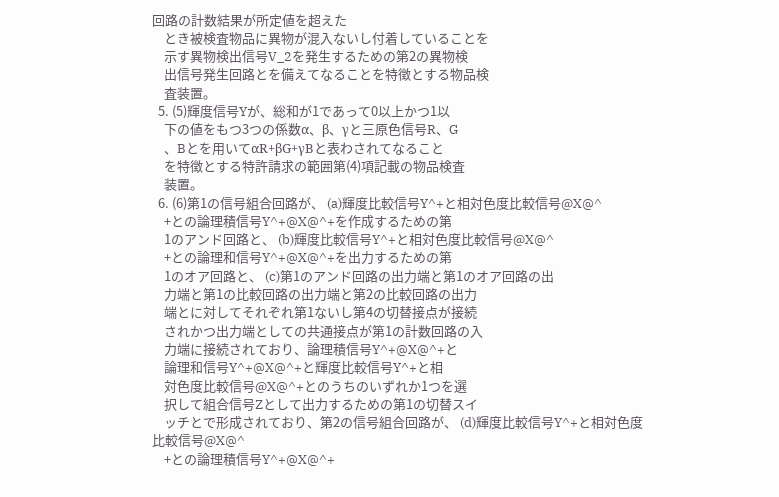回路の計数結果が所定値を超えた
    とき被検査物品に異物が混入ないし付着していることを
    示す異物検出信号V_2を発生するための第2の異物検
    出信号発生回路とを備えてなることを特徴とする物品検
    査装置。
  5. (5)輝度信号Yが、総和が1であって0以上かつ1以
    下の値をもつ3つの係数α、β、γと三原色信号R、G
    、Bとを用いてαR+βG+γBと表わされてなること
    を特徴とする特許請求の範囲第(4)項記載の物品検査
    装置。
  6. (6)第1の信号組合回路が、 (a)輝度比較信号Y^+と相対色度比較信号@X@^
    +との論理積信号Y^+@X@^+を作成するための第
    1のアンド回路と、 (b)輝度比較信号Y^+と相対色度比較信号@X@^
    +との論理和信号Y^+@X@^+を出力するための第
    1のオア回路と、 (c)第1のアンド回路の出力端と第1のオア回路の出
    力端と第1の比較回路の出力端と第2の比較回路の出力
    端とに対してそれぞれ第1ないし第4の切替接点が接続
    されかつ出力端としての共通接点が第1の計数回路の入
    力端に接続されており、論理積信号Y^+@X@^+と
    論理和信号Y^+@X@^+と輝度比較信号Y^+と相
    対色度比較信号@X@^+とのうちのいずれか1つを選
    択して組合信号Zとして出力するための第1の切替スイ
    ッチとで形成されており、第2の信号組合回路が、 (d)輝度比較信号Y^+と相対色度比較信号@X@^
    +との論理積信号Y^+@X@^+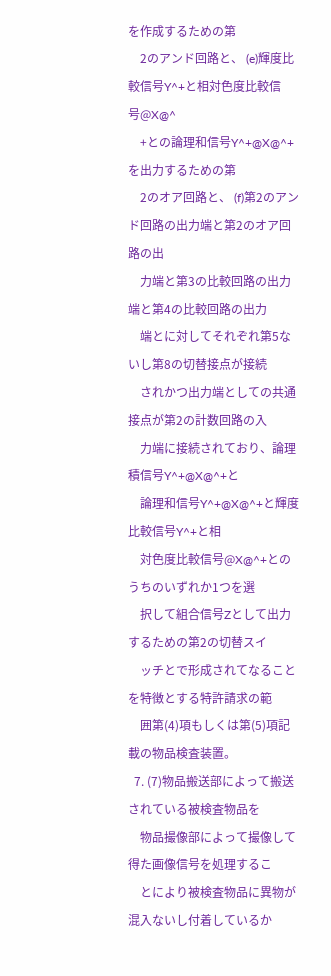を作成するための第
    2のアンド回路と、 (e)輝度比較信号Y^+と相対色度比較信号@X@^
    +との論理和信号Y^+@X@^+を出力するための第
    2のオア回路と、 (f)第2のアンド回路の出力端と第2のオア回路の出
    力端と第3の比較回路の出力端と第4の比較回路の出力
    端とに対してそれぞれ第5ないし第8の切替接点が接続
    されかつ出力端としての共通接点が第2の計数回路の入
    力端に接続されており、論理積信号Y^+@X@^+と
    論理和信号Y^+@X@^+と輝度比較信号Y^+と相
    対色度比較信号@X@^+とのうちのいずれか1つを選
    択して組合信号Zとして出力するための第2の切替スイ
    ッチとで形成されてなることを特徴とする特許請求の範
    囲第(4)項もしくは第(5)項記載の物品検査装置。
  7. (7)物品搬送部によって搬送されている被検査物品を
    物品撮像部によって撮像して得た画像信号を処理するこ
    とにより被検査物品に異物が混入ないし付着しているか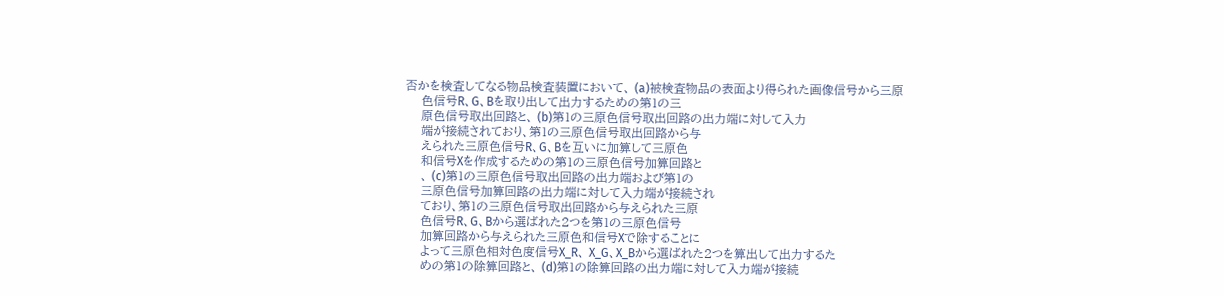否かを検査してなる物品検査装置において、 (a)被検査物品の表面より得られた画像信号から三原
    色信号R、G、Bを取り出して出力するための第1の三
    原色信号取出回路と、 (b)第1の三原色信号取出回路の出力端に対して入力
    端が接続されており、第1の三原色信号取出回路から与
    えられた三原色信号R、G、Bを互いに加算して三原色
    和信号Xを作成するための第1の三原色信号加算回路と
    、 (c)第1の三原色信号取出回路の出力端および第1の
    三原色信号加算回路の出力端に対して入力端が接続され
    ており、第1の三原色信号取出回路から与えられた三原
    色信号R、G、Bから選ばれた2つを第1の三原色信号
    加算回路から与えられた三原色和信号Xで除することに
    よって三原色相対色度信号X_R、 X_G、X_Bから選ばれた2つを算出して出力するた
    めの第1の除算回路と、 (d)第1の除算回路の出力端に対して入力端が接続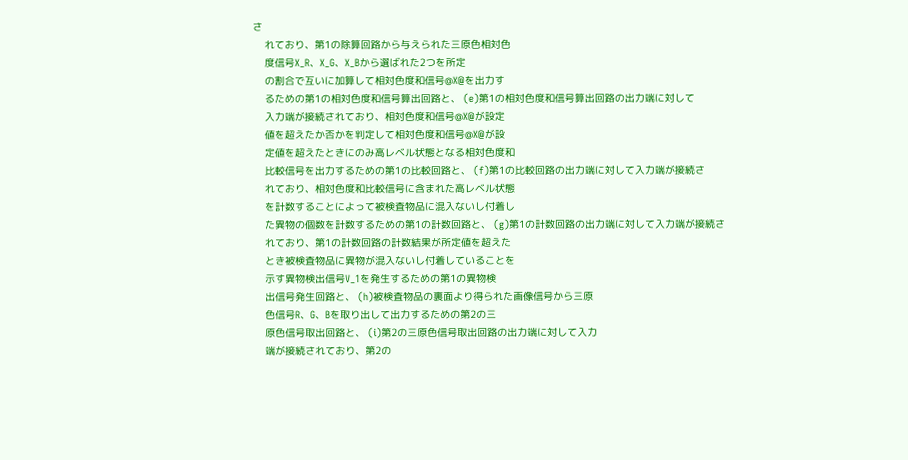さ
    れており、第1の除算回路から与えられた三原色相対色
    度信号X_R、X_G、X_Bから選ばれた2つを所定
    の割合で互いに加算して相対色度和信号@X@を出力す
    るための第1の相対色度和信号算出回路と、 (e)第1の相対色度和信号算出回路の出力端に対して
    入力端が接続されており、相対色度和信号@X@が設定
    値を超えたか否かを判定して相対色度和信号@X@が設
    定値を超えたときにのみ高レベル状態となる相対色度和
    比較信号を出力するための第1の比較回路と、 (f)第1の比較回路の出力端に対して入力端が接続さ
    れており、相対色度和比較信号に含まれた高レベル状態
    を計数することによって被検査物品に混入ないし付着し
    た異物の個数を計数するための第1の計数回路と、 (g)第1の計数回路の出力端に対して入力端が接続さ
    れており、第1の計数回路の計数結果が所定値を超えた
    とき被検査物品に異物が混入ないし付着していることを
    示す異物検出信号V_1を発生するための第1の異物検
    出信号発生回路と、 (h)被検査物品の裏面より得られた画像信号から三原
    色信号R、G、Bを取り出して出力するための第2の三
    原色信号取出回路と、 (i)第2の三原色信号取出回路の出力端に対して入力
    端が接続されており、第2の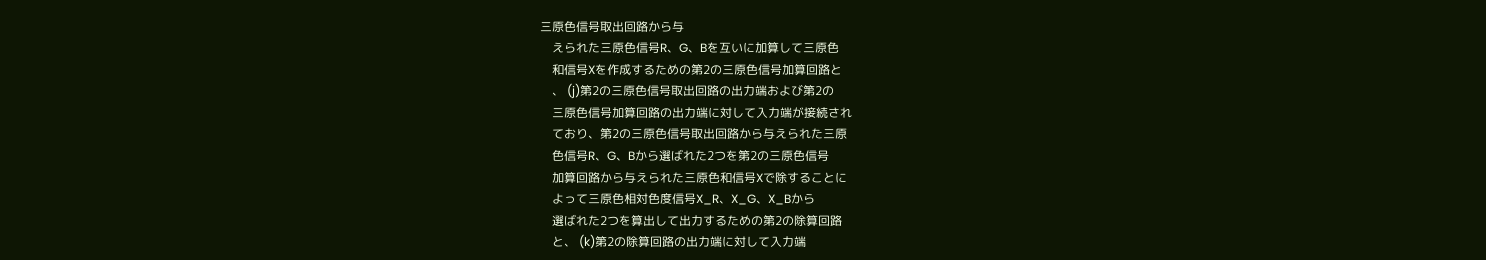三原色信号取出回路から与
    えられた三原色信号R、G、Bを互いに加算して三原色
    和信号Xを作成するための第2の三原色信号加算回路と
    、 (j)第2の三原色信号取出回路の出力端および第2の
    三原色信号加算回路の出力端に対して入力端が接続され
    ており、第2の三原色信号取出回路から与えられた三原
    色信号R、G、Bから選ばれた2つを第2の三原色信号
    加算回路から与えられた三原色和信号Xで除することに
    よって三原色相対色度信号X_R、X_G、X_Bから
    選ばれた2つを算出して出力するための第2の除算回路
    と、 (k)第2の除算回路の出力端に対して入力端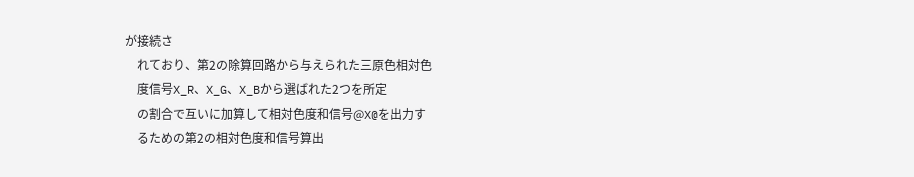が接続さ
    れており、第2の除算回路から与えられた三原色相対色
    度信号X_R、X_G、X_Bから選ばれた2つを所定
    の割合で互いに加算して相対色度和信号@X@を出力す
    るための第2の相対色度和信号算出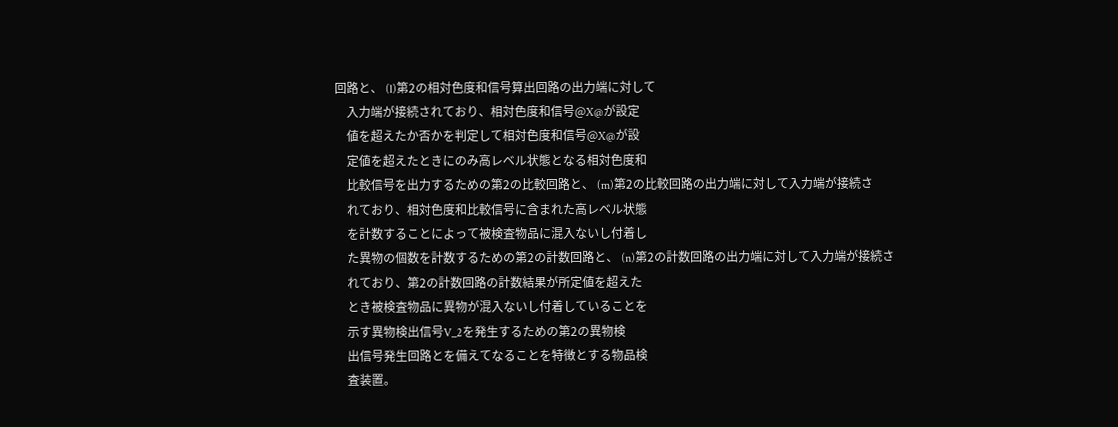回路と、 (l)第2の相対色度和信号算出回路の出力端に対して
    入力端が接続されており、相対色度和信号@X@が設定
    値を超えたか否かを判定して相対色度和信号@X@が設
    定値を超えたときにのみ高レベル状態となる相対色度和
    比較信号を出力するための第2の比較回路と、 (m)第2の比較回路の出力端に対して入力端が接続さ
    れており、相対色度和比較信号に含まれた高レベル状態
    を計数することによって被検査物品に混入ないし付着し
    た異物の個数を計数するための第2の計数回路と、 (n)第2の計数回路の出力端に対して入力端が接続さ
    れており、第2の計数回路の計数結果が所定値を超えた
    とき被検査物品に異物が混入ないし付着していることを
    示す異物検出信号V_2を発生するための第2の異物検
    出信号発生回路とを備えてなることを特徴とする物品検
    査装置。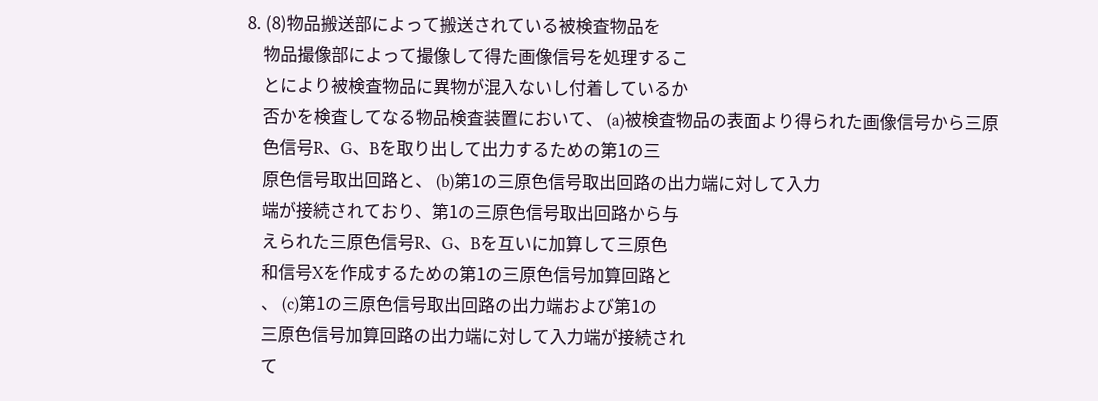8. (8)物品搬送部によって搬送されている被検査物品を
    物品撮像部によって撮像して得た画像信号を処理するこ
    とにより被検査物品に異物が混入ないし付着しているか
    否かを検査してなる物品検査装置において、 (a)被検査物品の表面より得られた画像信号から三原
    色信号R、G、Bを取り出して出力するための第1の三
    原色信号取出回路と、 (b)第1の三原色信号取出回路の出力端に対して入力
    端が接続されており、第1の三原色信号取出回路から与
    えられた三原色信号R、G、Bを互いに加算して三原色
    和信号Xを作成するための第1の三原色信号加算回路と
    、 (c)第1の三原色信号取出回路の出力端および第1の
    三原色信号加算回路の出力端に対して入力端が接続され
    て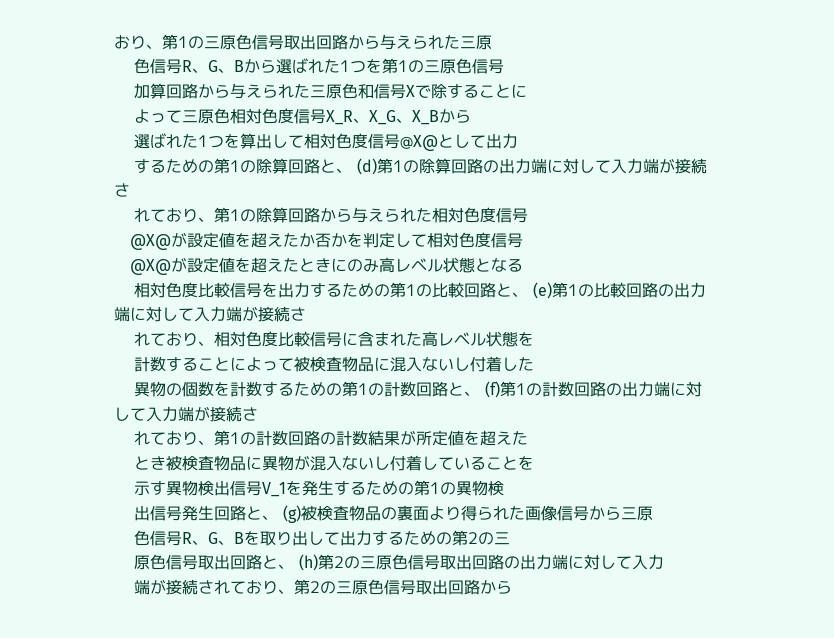おり、第1の三原色信号取出回路から与えられた三原
    色信号R、G、Bから選ばれた1つを第1の三原色信号
    加算回路から与えられた三原色和信号Xで除することに
    よって三原色相対色度信号X_R、X_G、X_Bから
    選ばれた1つを算出して相対色度信号@X@として出力
    するための第1の除算回路と、 (d)第1の除算回路の出力端に対して入力端が接続さ
    れており、第1の除算回路から与えられた相対色度信号
    @X@が設定値を超えたか否かを判定して相対色度信号
    @X@が設定値を超えたときにのみ高レベル状態となる
    相対色度比較信号を出力するための第1の比較回路と、 (e)第1の比較回路の出力端に対して入力端が接続さ
    れており、相対色度比較信号に含まれた高レベル状態を
    計数することによって被検査物品に混入ないし付着した
    異物の個数を計数するための第1の計数回路と、 (f)第1の計数回路の出力端に対して入力端が接続さ
    れており、第1の計数回路の計数結果が所定値を超えた
    とき被検査物品に異物が混入ないし付着していることを
    示す異物検出信号V_1を発生するための第1の異物検
    出信号発生回路と、 (g)被検査物品の裏面より得られた画像信号から三原
    色信号R、G、Bを取り出して出力するための第2の三
    原色信号取出回路と、 (h)第2の三原色信号取出回路の出力端に対して入力
    端が接続されており、第2の三原色信号取出回路から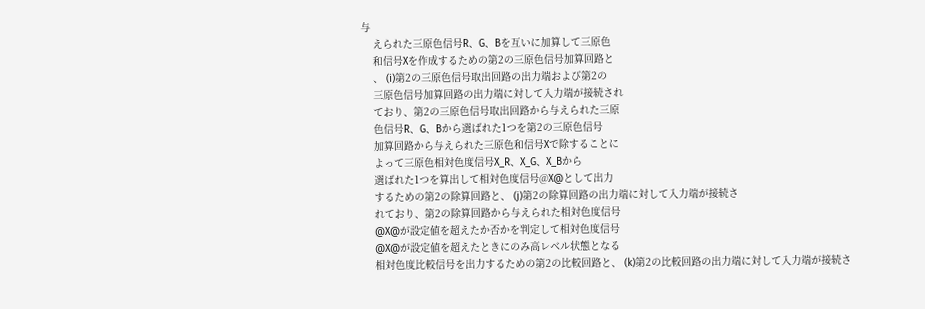与
    えられた三原色信号R、G、Bを互いに加算して三原色
    和信号Xを作成するための第2の三原色信号加算回路と
    、 (i)第2の三原色信号取出回路の出力端および第2の
    三原色信号加算回路の出力端に対して入力端が接続され
    ており、第2の三原色信号取出回路から与えられた三原
    色信号R、G、Bから選ばれた1つを第2の三原色信号
    加算回路から与えられた三原色和信号Xで除することに
    よって三原色相対色度信号X_R、X_G、X_Bから
    選ばれた1つを算出して相対色度信号@X@として出力
    するための第2の除算回路と、 (j)第2の除算回路の出力端に対して入力端が接続さ
    れており、第2の除算回路から与えられた相対色度信号
    @X@が設定値を超えたか否かを判定して相対色度信号
    @X@が設定値を超えたときにのみ高レベル状態となる
    相対色度比較信号を出力するための第2の比較回路と、 (k)第2の比較回路の出力端に対して入力端が接続さ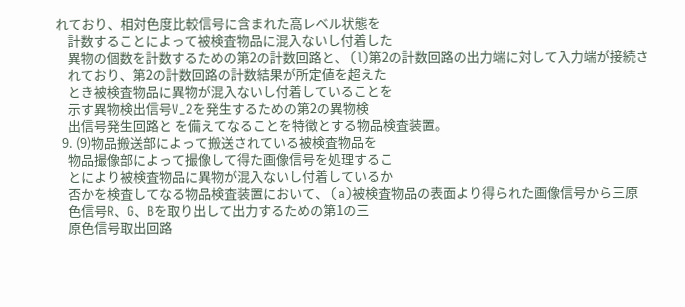れており、相対色度比較信号に含まれた高レベル状態を
    計数することによって被検査物品に混入ないし付着した
    異物の個数を計数するための第2の計数回路と、 (l)第2の計数回路の出力端に対して入力端が接続さ
    れており、第2の計数回路の計数結果が所定値を超えた
    とき被検査物品に異物が混入ないし付着していることを
    示す異物検出信号V_2を発生するための第2の異物検
    出信号発生回路と を備えてなることを特徴とする物品検査装置。
  9. (9)物品搬送部によって搬送されている被検査物品を
    物品撮像部によって撮像して得た画像信号を処理するこ
    とにより被検査物品に異物が混入ないし付着しているか
    否かを検査してなる物品検査装置において、 (a)被検査物品の表面より得られた画像信号から三原
    色信号R、G、Bを取り出して出力するための第1の三
    原色信号取出回路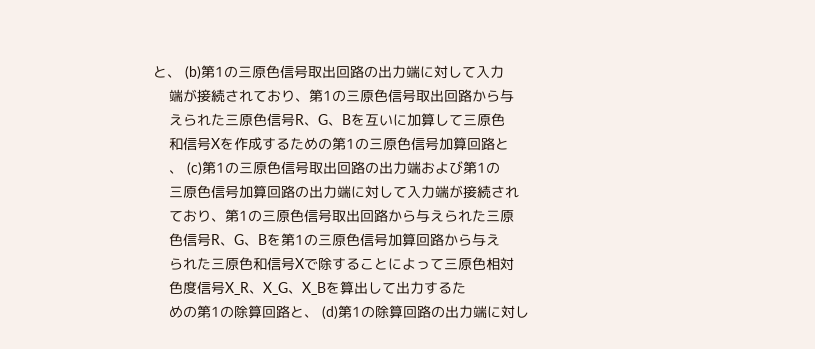と、 (b)第1の三原色信号取出回路の出力端に対して入力
    端が接続されており、第1の三原色信号取出回路から与
    えられた三原色信号R、G、Bを互いに加算して三原色
    和信号Xを作成するための第1の三原色信号加算回路と
    、 (c)第1の三原色信号取出回路の出力端および第1の
    三原色信号加算回路の出力端に対して入力端が接続され
    ており、第1の三原色信号取出回路から与えられた三原
    色信号R、G、Bを第1の三原色信号加算回路から与え
    られた三原色和信号Xで除することによって三原色相対
    色度信号X_R、X_G、X_Bを算出して出力するた
    めの第1の除算回路と、 (d)第1の除算回路の出力端に対し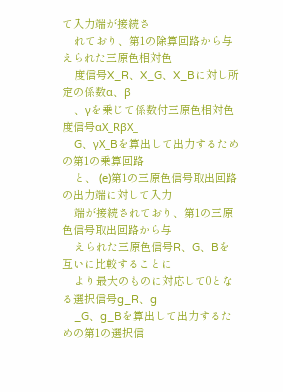て入力端が接続さ
    れており、第1の除算回路から与えられた三原色相対色
    度信号X_R、X_G、X_Bに対し所定の係数α、β
    、γを乗じて係数付三原色相対色度信号αX_RβX_
    G、γX_Bを算出して出力するための第1の乗算回路
    と、 (e)第1の三原色信号取出回路の出力端に対して入力
    端が接続されており、第1の三原色信号取出回路から与
    えられた三原色信号R、G、Bを互いに比較することに
    より最大のものに対応して0となる選択信号g_R、g
    _G、g_Bを算出して出力するための第1の選択信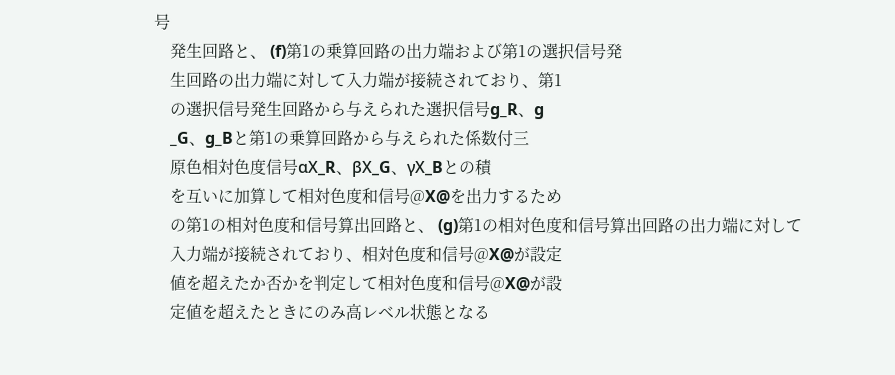号
    発生回路と、 (f)第1の乗算回路の出力端および第1の選択信号発
    生回路の出力端に対して入力端が接続されており、第1
    の選択信号発生回路から与えられた選択信号g_R、g
    _G、g_Bと第1の乗算回路から与えられた係数付三
    原色相対色度信号αX_R、βX_G、γX_Bとの積
    を互いに加算して相対色度和信号@X@を出力するため
    の第1の相対色度和信号算出回路と、 (g)第1の相対色度和信号算出回路の出力端に対して
    入力端が接続されており、相対色度和信号@X@が設定
    値を超えたか否かを判定して相対色度和信号@X@が設
    定値を超えたときにのみ高レベル状態となる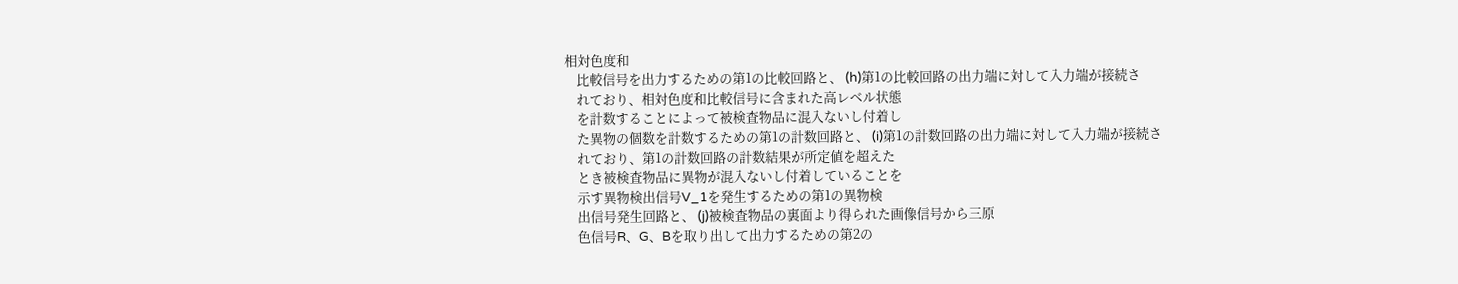相対色度和
    比較信号を出力するための第1の比較回路と、 (h)第1の比較回路の出力端に対して入力端が接続さ
    れており、相対色度和比較信号に含まれた高レベル状態
    を計数することによって被検査物品に混入ないし付着し
    た異物の個数を計数するための第1の計数回路と、 (i)第1の計数回路の出力端に対して入力端が接続さ
    れており、第1の計数回路の計数結果が所定値を超えた
    とき被検査物品に異物が混入ないし付着していることを
    示す異物検出信号V_1を発生するための第1の異物検
    出信号発生回路と、 (j)被検査物品の裏面より得られた画像信号から三原
    色信号R、G、Bを取り出して出力するための第2の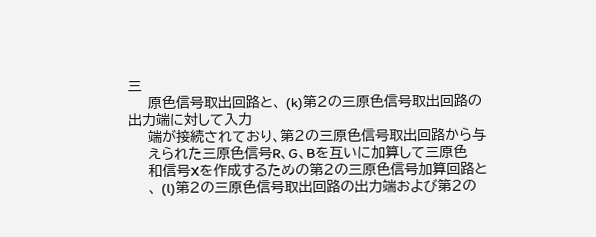三
    原色信号取出回路と、 (k)第2の三原色信号取出回路の出力端に対して入力
    端が接続されており、第2の三原色信号取出回路から与
    えられた三原色信号R、G、Bを互いに加算して三原色
    和信号Xを作成するための第2の三原色信号加算回路と
    、 (l)第2の三原色信号取出回路の出力端および第2の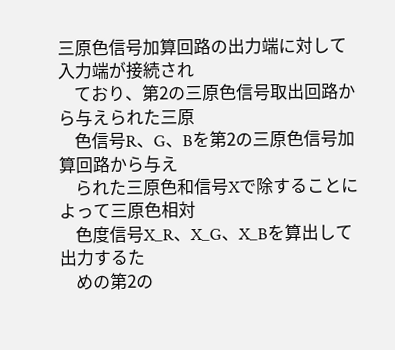三原色信号加算回路の出力端に対して入力端が接続され
    ており、第2の三原色信号取出回路から与えられた三原
    色信号R、G、Bを第2の三原色信号加算回路から与え
    られた三原色和信号Xで除することによって三原色相対
    色度信号X_R、X_G、X_Bを算出して出力するた
    めの第2の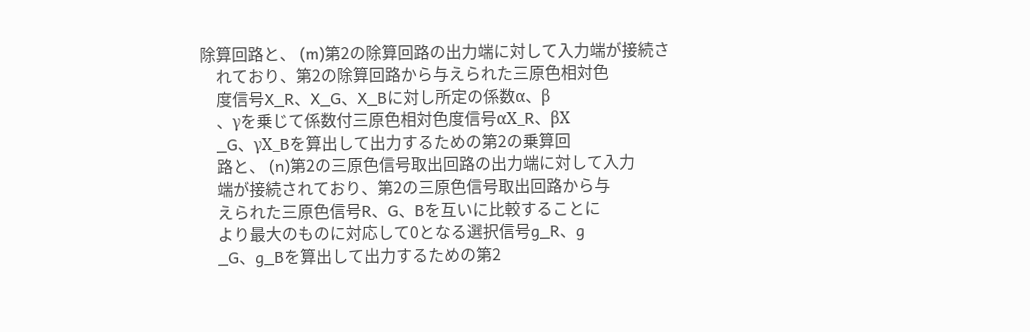除算回路と、 (m)第2の除算回路の出力端に対して入力端が接続さ
    れており、第2の除算回路から与えられた三原色相対色
    度信号X_R、X_G、X_Bに対し所定の係数α、β
    、γを乗じて係数付三原色相対色度信号αX_R、βX
    _G、γX_Bを算出して出力するための第2の乗算回
    路と、 (n)第2の三原色信号取出回路の出力端に対して入力
    端が接続されており、第2の三原色信号取出回路から与
    えられた三原色信号R、G、Bを互いに比較することに
    より最大のものに対応して0となる選択信号g_R、g
    _G、g_Bを算出して出力するための第2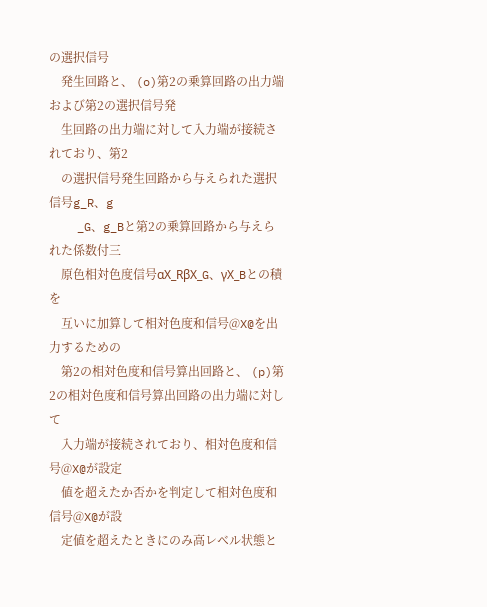の選択信号
    発生回路と、 (o)第2の乗算回路の出力端および第2の選択信号発
    生回路の出力端に対して入力端が接続されており、第2
    の選択信号発生回路から与えられた選択信号g_R、g
    _G、g_Bと第2の乗算回路から与えられた係数付三
    原色相対色度信号αX_RβX_G、γX_Bとの積を
    互いに加算して相対色度和信号@X@を出力するための
    第2の相対色度和信号算出回路と、 (p)第2の相対色度和信号算出回路の出力端に対して
    入力端が接続されており、相対色度和信号@X@が設定
    値を超えたか否かを判定して相対色度和信号@X@が設
    定値を超えたときにのみ高レベル状態と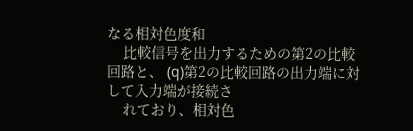なる相対色度和
    比較信号を出力するための第2の比較回路と、 (q)第2の比較回路の出力端に対して入力端が接続さ
    れており、相対色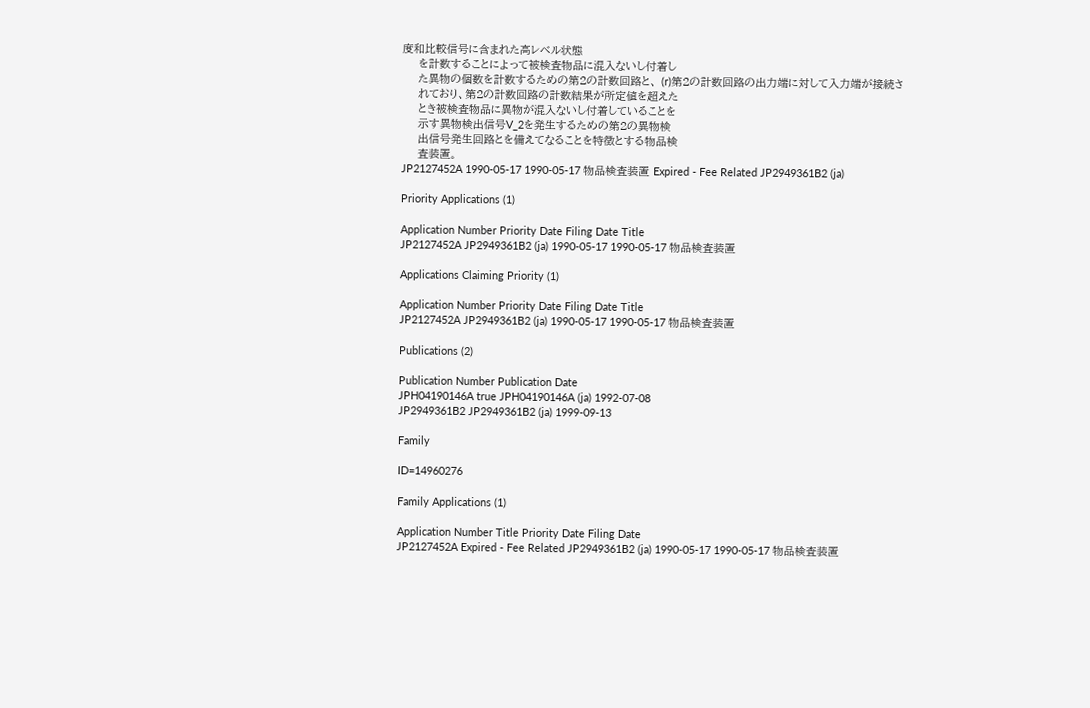度和比較信号に含まれた高レベル状態
    を計数することによって被検査物品に混入ないし付着し
    た異物の個数を計数するための第2の計数回路と、 (r)第2の計数回路の出力端に対して入力端が接続さ
    れており、第2の計数回路の計数結果が所定値を超えた
    とき被検査物品に異物が混入ないし付着していることを
    示す異物検出信号V_2を発生するための第2の異物検
    出信号発生回路とを備えてなることを特徴とする物品検
    査装置。
JP2127452A 1990-05-17 1990-05-17 物品検査装置 Expired - Fee Related JP2949361B2 (ja)

Priority Applications (1)

Application Number Priority Date Filing Date Title
JP2127452A JP2949361B2 (ja) 1990-05-17 1990-05-17 物品検査装置

Applications Claiming Priority (1)

Application Number Priority Date Filing Date Title
JP2127452A JP2949361B2 (ja) 1990-05-17 1990-05-17 物品検査装置

Publications (2)

Publication Number Publication Date
JPH04190146A true JPH04190146A (ja) 1992-07-08
JP2949361B2 JP2949361B2 (ja) 1999-09-13

Family

ID=14960276

Family Applications (1)

Application Number Title Priority Date Filing Date
JP2127452A Expired - Fee Related JP2949361B2 (ja) 1990-05-17 1990-05-17 物品検査装置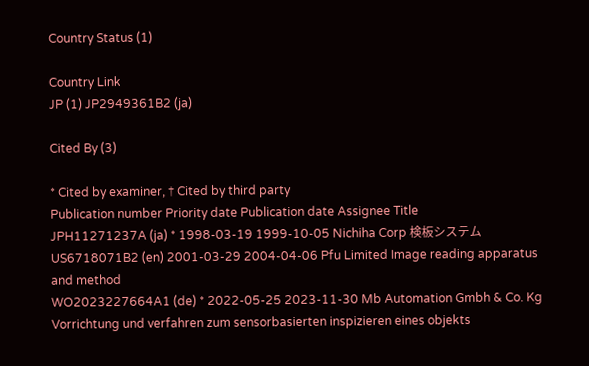Country Status (1)

Country Link
JP (1) JP2949361B2 (ja)

Cited By (3)

* Cited by examiner, † Cited by third party
Publication number Priority date Publication date Assignee Title
JPH11271237A (ja) * 1998-03-19 1999-10-05 Nichiha Corp 検板システム
US6718071B2 (en) 2001-03-29 2004-04-06 Pfu Limited Image reading apparatus and method
WO2023227664A1 (de) * 2022-05-25 2023-11-30 Mb Automation Gmbh & Co. Kg Vorrichtung und verfahren zum sensorbasierten inspizieren eines objekts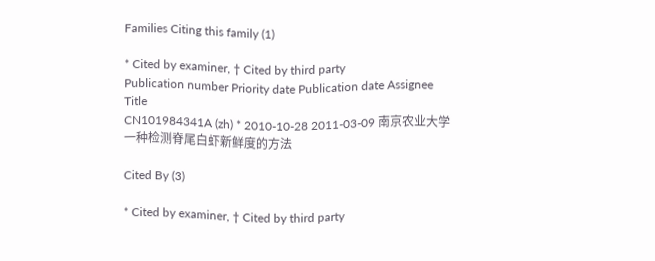Families Citing this family (1)

* Cited by examiner, † Cited by third party
Publication number Priority date Publication date Assignee Title
CN101984341A (zh) * 2010-10-28 2011-03-09 南京农业大学 一种检测脊尾白虾新鲜度的方法

Cited By (3)

* Cited by examiner, † Cited by third party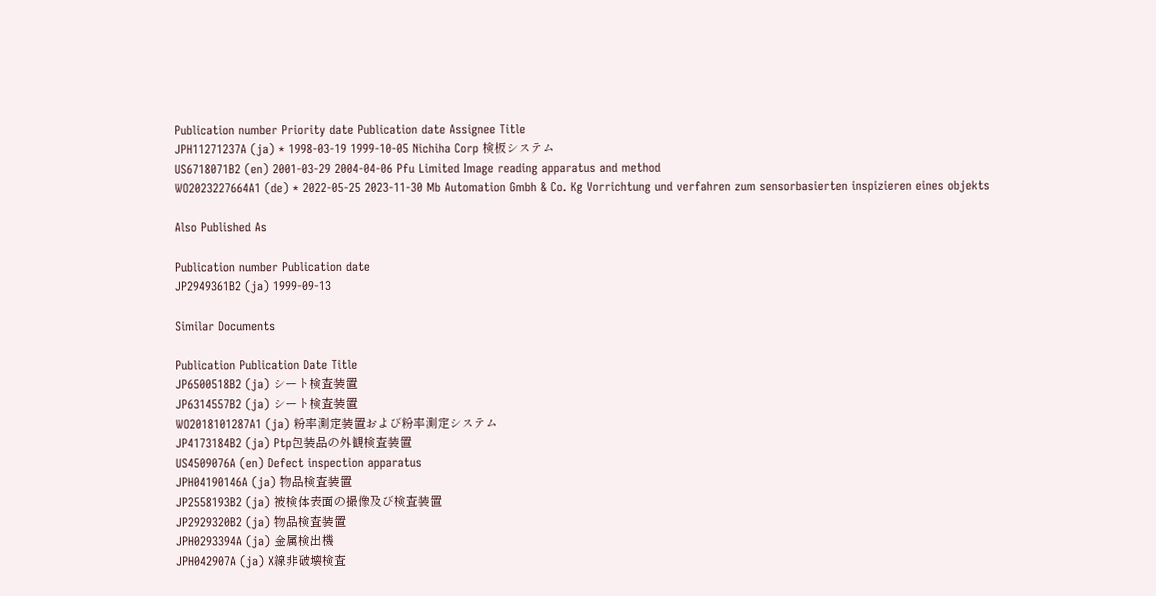Publication number Priority date Publication date Assignee Title
JPH11271237A (ja) * 1998-03-19 1999-10-05 Nichiha Corp 検板システム
US6718071B2 (en) 2001-03-29 2004-04-06 Pfu Limited Image reading apparatus and method
WO2023227664A1 (de) * 2022-05-25 2023-11-30 Mb Automation Gmbh & Co. Kg Vorrichtung und verfahren zum sensorbasierten inspizieren eines objekts

Also Published As

Publication number Publication date
JP2949361B2 (ja) 1999-09-13

Similar Documents

Publication Publication Date Title
JP6500518B2 (ja) シート検査装置
JP6314557B2 (ja) シート検査装置
WO2018101287A1 (ja) 粉率測定装置および粉率測定システム
JP4173184B2 (ja) Ptp包装品の外観検査装置
US4509076A (en) Defect inspection apparatus
JPH04190146A (ja) 物品検査装置
JP2558193B2 (ja) 被検体表面の撮像及び検査装置
JP2929320B2 (ja) 物品検査装置
JPH0293394A (ja) 金属検出機
JPH042907A (ja) X線非破壊検査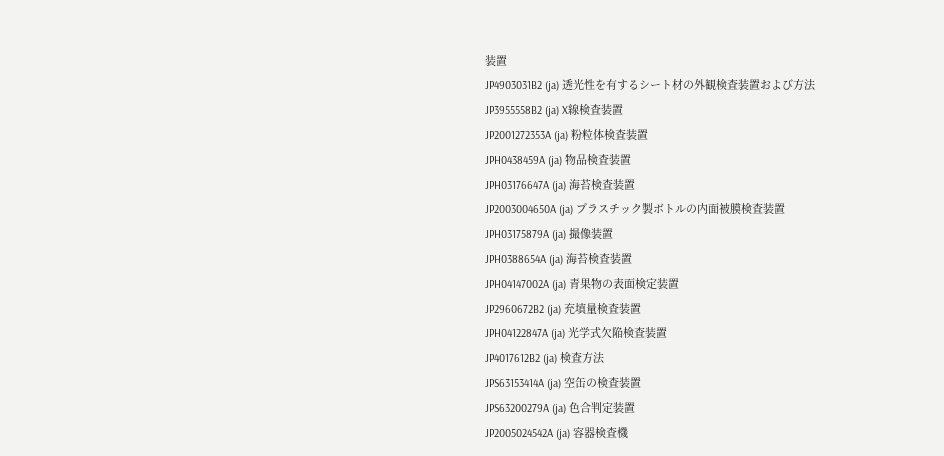装置
JP4903031B2 (ja) 透光性を有するシート材の外観検査装置および方法
JP3955558B2 (ja) X線検査装置
JP2001272353A (ja) 粉粒体検査装置
JPH0438459A (ja) 物品検査装置
JPH03176647A (ja) 海苔検査装置
JP2003004650A (ja) プラスチック製ボトルの内面被膜検査装置
JPH03175879A (ja) 撮像装置
JPH0388654A (ja) 海苔検査装置
JPH04147002A (ja) 青果物の表面検定装置
JP2960672B2 (ja) 充填量検査装置
JPH04122847A (ja) 光学式欠陥検査装置
JP4017612B2 (ja) 検査方法
JPS63153414A (ja) 空缶の検査装置
JPS63200279A (ja) 色合判定装置
JP2005024542A (ja) 容器検査機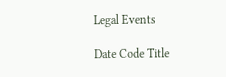Legal Events

Date Code Title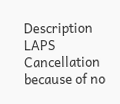Description
LAPS Cancellation because of no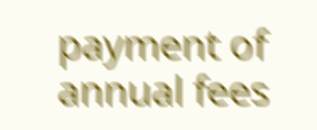payment of annual fees